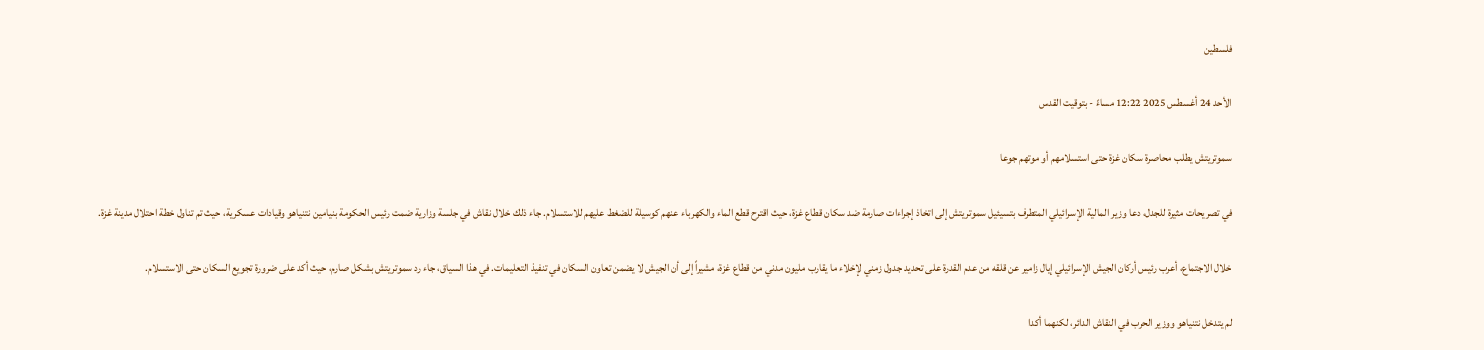فلسطين

الأحد 24 أغسطس 2025 12:22 مساءً - بتوقيت القدس

سموتريتش يطلب محاصرة سكان غزة حتى استسلامهم أو موتهم جوعا

في تصريحات مثيرة للجدل، دعا وزير المالية الإسرائيلي المتطرف بتسيئيل سموتريتش إلى اتخاذ إجراءات صارمة ضد سكان قطاع غزة، حيث اقترح قطع الماء والكهرباء عنهم كوسيلة للضغط عليهم للاستسلام. جاء ذلك خلال نقاش في جلسة وزارية ضمت رئيس الحكومة بنيامين نتنياهو وقيادات عسكرية، حيث تم تناول خطة احتلال مدينة غزة.

خلال الاجتماع، أعرب رئيس أركان الجيش الإسرائيلي إيال زامير عن قلقه من عدم القدرة على تحديد جدول زمني لإخلاء ما يقارب مليون مدني من قطاع غزة، مشيراً إلى أن الجيش لا يضمن تعاون السكان في تنفيذ التعليمات. في هذا السياق، جاء رد سموتريتش بشكل صارم، حيث أكد على ضرورة تجويع السكان حتى الاستسلام.

لم يتدخل نتنياهو ووزير الحرب في النقاش الدائر، لكنهما أكدا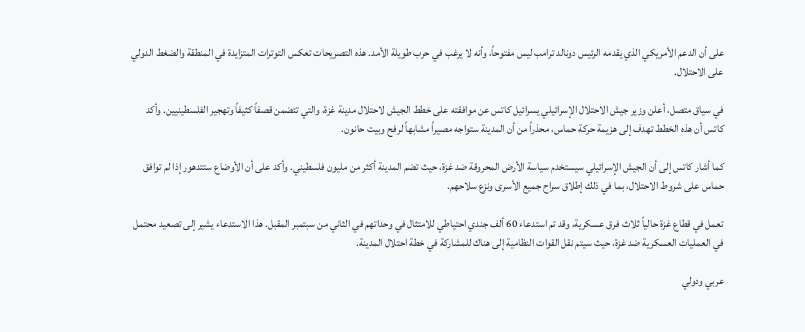على أن الدعم الأمريكي الذي يقدمه الرئيس دونالد ترامب ليس مفتوحاً، وأنه لا يرغب في حرب طويلة الأمد. هذه التصريحات تعكس التوترات المتزايدة في المنطقة والضغط الدولي على الاحتلال.

في سياق متصل، أعلن وزير جيش الاحتلال الإسرائيلي يسرائيل كاتس عن موافقته على خطط الجيش لاحتلال مدينة غزة، والتي تتضمن قصفاً كثيفاً وتهجير الفلسطينيين. وأكد كاتس أن هذه الخطط تهدف إلى هزيمة حركة حماس، محذراً من أن المدينة ستواجه مصيراً مشابهاً لرفح وبيت حانون.

كما أشار كاتس إلى أن الجيش الإسرائيلي سيستخدم سياسة الأرض المحروقة ضد غزة، حيث تضم المدينة أكثر من مليون فلسطيني. وأكد على أن الأوضاع ستتدهور إذا لم توافق حماس على شروط الاحتلال، بما في ذلك إطلاق سراح جميع الأسرى ونزع سلاحهم.

تعمل في قطاع غزة حالياً ثلاث فرق عسكرية، وقد تم استدعاء 60 ألف جندي احتياطي للامتثال في وحداتهم في الثاني من سبتمبر المقبل. هذا الاستدعاء يشير إلى تصعيد محتمل في العمليات العسكرية ضد غزة، حيث سيتم نقل القوات النظامية إلى هناك للمشاركة في خطة احتلال المدينة.

عربي ودولي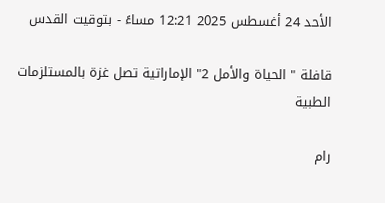الأحد 24 أغسطس 2025 12:21 مساءً - بتوقيت القدس

قافلة " الحياة والأمل 2" الإماراتية تصل غزة بالمستلزمات الطبية

رام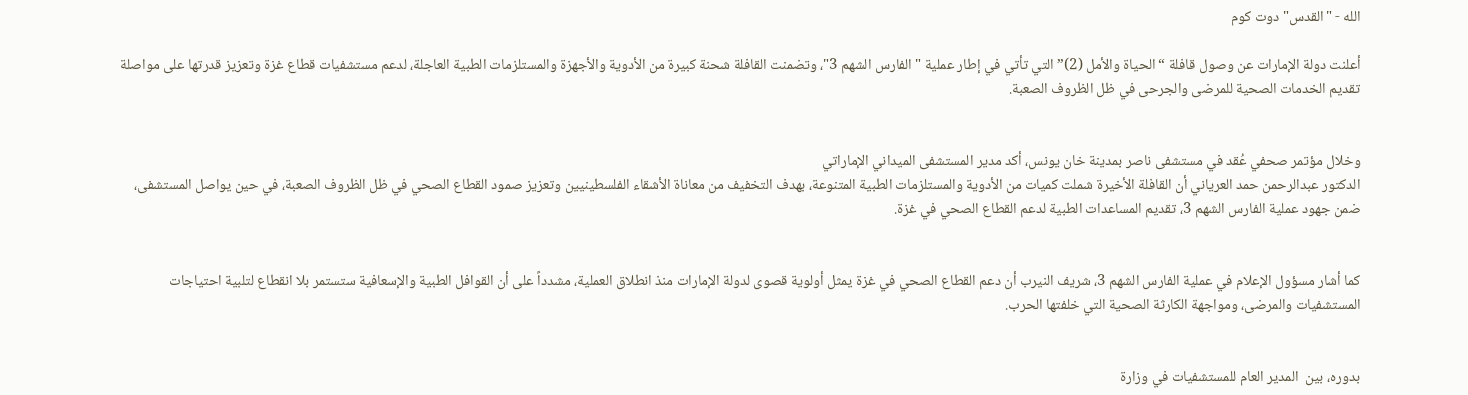الله - "القدس" دوت كوم

أعلنت دولة الإمارات عن وصول قافلة “الحياة والأمل (2)” التي تأتي في إطار عملية " الفارس الشهم 3"، وتضمنت القافلة شحنة كبيرة من الأدوية والأجهزة والمستلزمات الطبية العاجلة، لدعم مستشفيات قطاع غزة وتعزيز قدرتها على مواصلة تقديم الخدمات الصحية للمرضى والجرحى في ظل الظروف الصعبة.


وخلال مؤتمر صحفي عُقد في مستشفى ناصر بمدينة خان يونس، أكد مدير المستشفى الميداني الإماراتي
الدكتور عبدالرحمن حمد العرياني أن القافلة الأخيرة شملت كميات من الأدوية والمستلزمات الطبية المتنوعة، بهدف التخفيف من معاناة الأشقاء الفلسطينيين وتعزيز صمود القطاع الصحي في ظل الظروف الصعبة، في حين يواصل المستشفى، ضمن جهود عملية الفارس الشهم 3، تقديم المساعدات الطبية لدعم القطاع الصحي في غزة.


كما أشار مسؤول الإعلام في عملية الفارس الشهم 3، شريف النيرب أن دعم القطاع الصحي في غزة يمثل أولوية قصوى لدولة الإمارات منذ انطلاق العملية، مشدداً على أن القوافل الطبية والإسعافية ستستمر بلا انقطاع لتلبية احتياجات المستشفيات والمرضى، ومواجهة الكارثة الصحية التي خلفتها الحرب.


بدوره، بين  المدير العام للمستشفيات في وزارة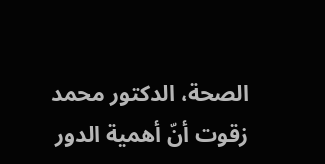الصحة، الدكتور محمد زقوت أنّ أهمية الدور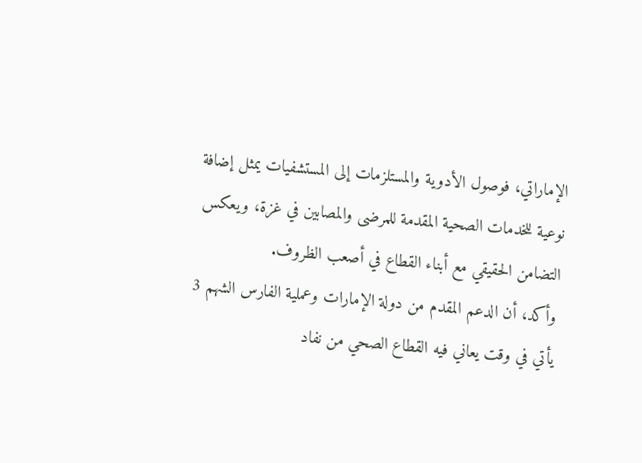الإماراتي، فوصول الأدوية والمستلزمات إلى المستشفيات يمثل إضافة نوعية للخدمات الصحية المقدمة للمرضى والمصابين في غزة، ويعكس التضامن الحقيقي مع أبناء القطاع في أصعب الظروف.
وأكد، أن الدعم المقدم من دولة الإمارات وعملية الفارس الشهم 3 يأتي في وقت يعاني فيه القطاع الصحي من نفاد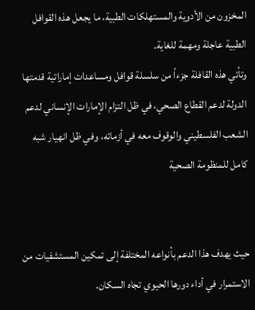المخزون من الأدوية والمستهلكات الطبية، ما يجعل هذه القوافل الطبية عاجلة ومهمة للغاية.
وتأتي هذه القافلة جزءاً من سلسلة قوافل ومساعدات إماراتية قدمتها الدولة لدعم القطاع الصحي، في ظل التزام الإمارات الإنساني لدعم الشعب الفلسطيني والوقوف معه في أزماته، وفي ظل انهيار شبه كامل للمنظومة الصحية


حيث يهدف هذا الدعم بأنواعه المختلفة إلى تمكين المستشفيات من الاستمرار في أداء دورها الحيوي تجاه السكان.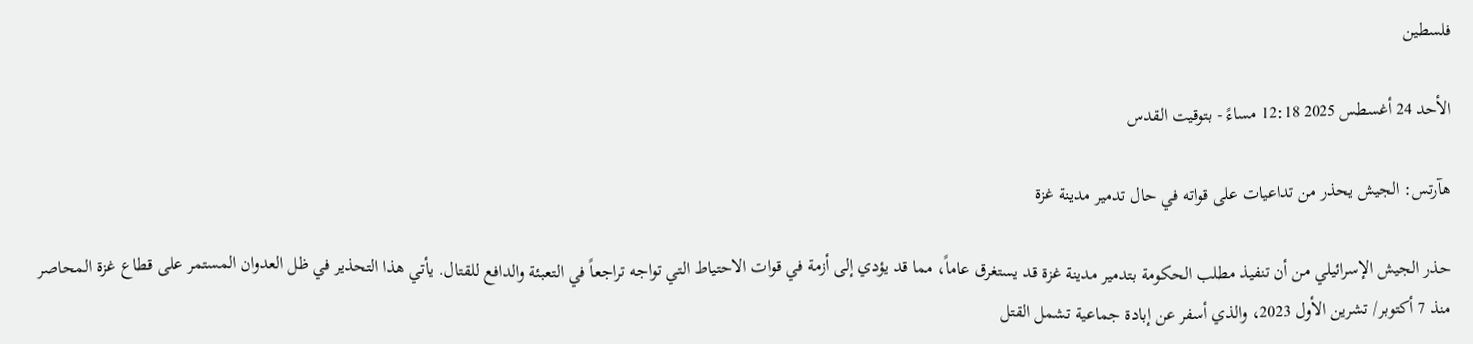فلسطين

الأحد 24 أغسطس 2025 12:18 مساءً - بتوقيت القدس

هآرتس: الجيش يحذر من تداعيات على قواته في حال تدمير مدينة غزة

حذر الجيش الإسرائيلي من أن تنفيذ مطلب الحكومة بتدمير مدينة غزة قد يستغرق عاماً، مما قد يؤدي إلى أزمة في قوات الاحتياط التي تواجه تراجعاً في التعبئة والدافع للقتال. يأتي هذا التحذير في ظل العدوان المستمر على قطاع غزة المحاصر منذ 7 أكتوبر/ تشرين الأول 2023، والذي أسفر عن إبادة جماعية تشمل القتل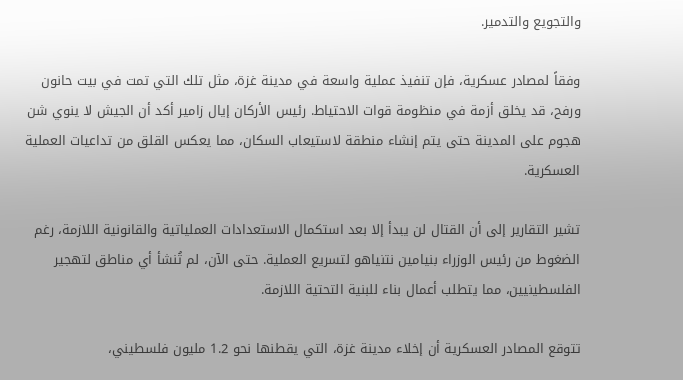والتجويع والتدمير.

وفقاً لمصادر عسكرية، فإن تنفيذ عملية واسعة في مدينة غزة، مثل تلك التي تمت في بيت حانون ورفح، قد يخلق أزمة في منظومة قوات الاحتياط. رئيس الأركان إيال زامير أكد أن الجيش لا ينوي شن هجوم على المدينة حتى يتم إنشاء منطقة لاستيعاب السكان، مما يعكس القلق من تداعيات العملية العسكرية.

تشير التقارير إلى أن القتال لن يبدأ إلا بعد استكمال الاستعدادات العملياتية والقانونية اللازمة، رغم الضغوط من رئيس الوزراء بنيامين نتنياهو لتسريع العملية. حتى الآن، لم تُنشأ أي مناطق لتهجير الفلسطينيين، مما يتطلب أعمال بناء للبنية التحتية اللازمة.

تتوقع المصادر العسكرية أن إخلاء مدينة غزة، التي يقطنها نحو 1.2 مليون فلسطيني،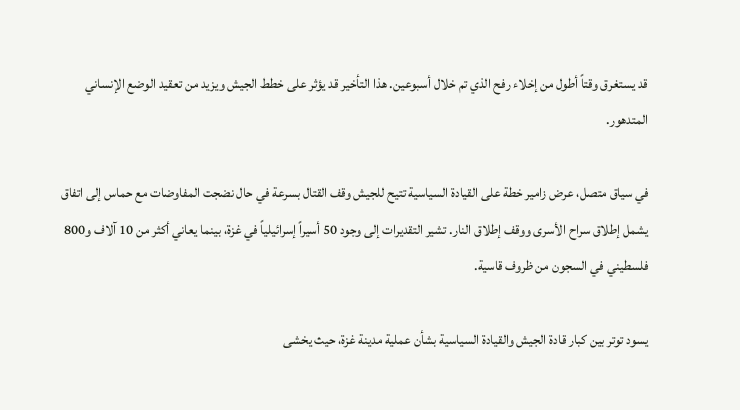قد يستغرق وقتاً أطول من إخلاء رفح الذي تم خلال أسبوعين. هذا التأخير قد يؤثر على خطط الجيش ويزيد من تعقيد الوضع الإنساني المتدهور.

في سياق متصل، عرض زامير خطة على القيادة السياسية تتيح للجيش وقف القتال بسرعة في حال نضجت المفاوضات مع حماس إلى اتفاق يشمل إطلاق سراح الأسرى ووقف إطلاق النار. تشير التقديرات إلى وجود 50 أسيراً إسرائيلياً في غزة، بينما يعاني أكثر من 10 آلاف و800 فلسطيني في السجون من ظروف قاسية.

يسود توتر بين كبار قادة الجيش والقيادة السياسية بشأن عملية مدينة غزة، حيث يخشى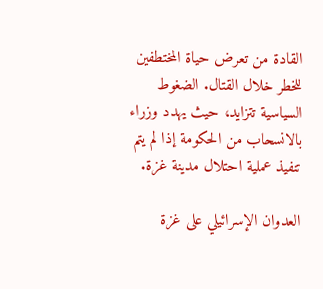القادة من تعرض حياة المختطفين للخطر خلال القتال. الضغوط السياسية تتزايد، حيث يهدد وزراء بالانسحاب من الحكومة إذا لم يتم تنفيذ عملية احتلال مدينة غزة.

العدوان الإسرائيلي على غزة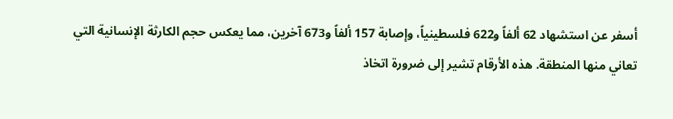أسفر عن استشهاد 62 ألفاً و622 فلسطينياً، وإصابة 157 ألفاً و673 آخرين، مما يعكس حجم الكارثة الإنسانية التي تعاني منها المنطقة. هذه الأرقام تشير إلى ضرورة اتخاذ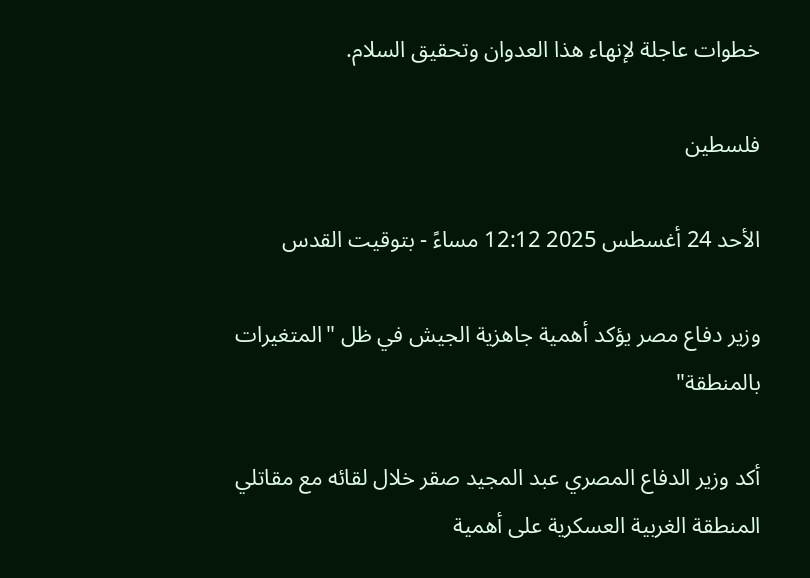خطوات عاجلة لإنهاء هذا العدوان وتحقيق السلام.

فلسطين

الأحد 24 أغسطس 2025 12:12 مساءً - بتوقيت القدس

وزير دفاع مصر يؤكد أهمية جاهزية الجيش في ظل "المتغيرات بالمنطقة"

أكد وزير الدفاع المصري عبد المجيد صقر خلال لقائه مع مقاتلي المنطقة الغربية العسكرية على أهمية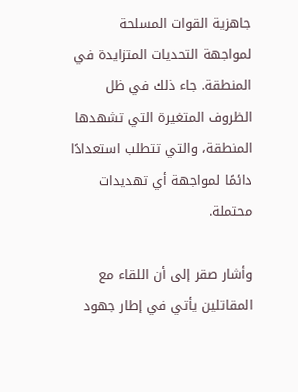جاهزية القوات المسلحة لمواجهة التحديات المتزايدة في المنطقة. جاء ذلك في ظل الظروف المتغيرة التي تشهدها المنطقة، والتي تتطلب استعدادًا دائمًا لمواجهة أي تهديدات محتملة.

وأشار صقر إلى أن اللقاء مع المقاتلين يأتي في إطار جهود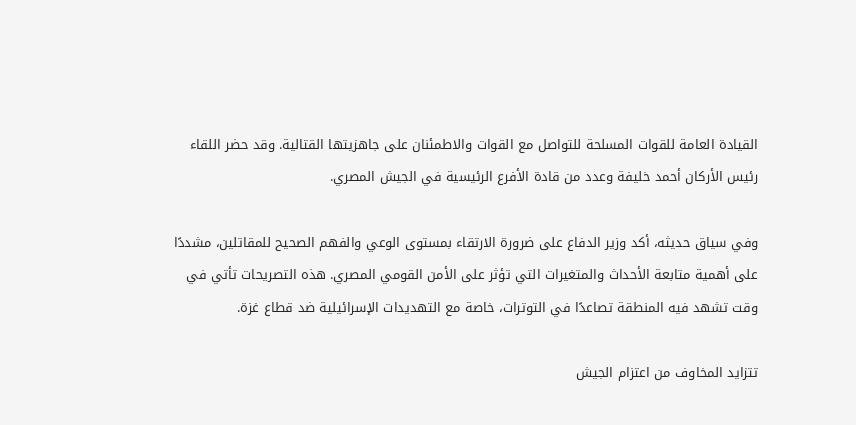القيادة العامة للقوات المسلحة للتواصل مع القوات والاطمئنان على جاهزيتها القتالية. وقد حضر اللقاء رئيس الأركان أحمد خليفة وعدد من قادة الأفرع الرئيسية في الجيش المصري.

وفي سياق حديثه، أكد وزير الدفاع على ضرورة الارتقاء بمستوى الوعي والفهم الصحيح للمقاتلين، مشددًا على أهمية متابعة الأحداث والمتغيرات التي تؤثر على الأمن القومي المصري. هذه التصريحات تأتي في وقت تشهد فيه المنطقة تصاعدًا في التوترات، خاصة مع التهديدات الإسرائيلية ضد قطاع غزة.

تتزايد المخاوف من اعتزام الجيش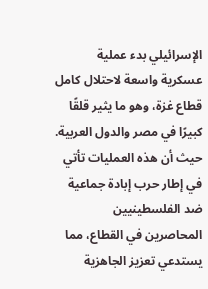الإسرائيلي بدء عملية عسكرية واسعة لاحتلال كامل قطاع غزة، وهو ما يثير قلقًا كبيرًا في مصر والدول العربية. حيث أن هذه العمليات تأتي في إطار حرب إبادة جماعية ضد الفلسطينيين المحاصرين في القطاع، مما يستدعي تعزيز الجاهزية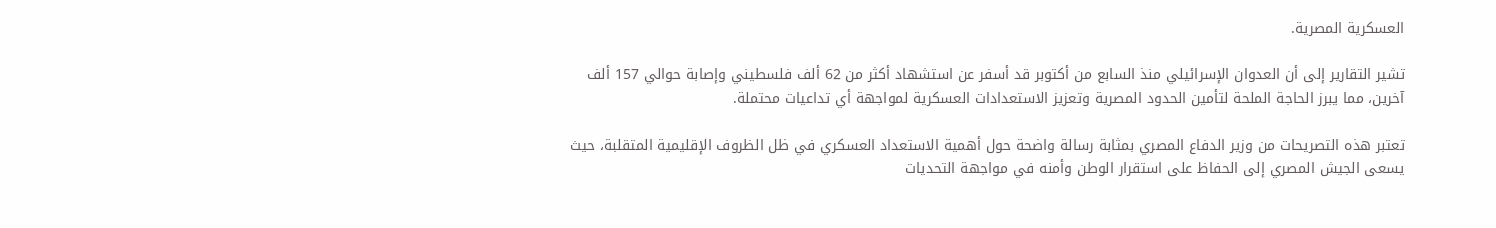العسكرية المصرية.

تشير التقارير إلى أن العدوان الإسرائيلي منذ السابع من أكتوبر قد أسفر عن استشهاد أكثر من 62 ألف فلسطيني وإصابة حوالي 157 ألف آخرين، مما يبرز الحاجة الملحة لتأمين الحدود المصرية وتعزيز الاستعدادات العسكرية لمواجهة أي تداعيات محتملة.

تعتبر هذه التصريحات من وزير الدفاع المصري بمثابة رسالة واضحة حول أهمية الاستعداد العسكري في ظل الظروف الإقليمية المتقلبة، حيث يسعى الجيش المصري إلى الحفاظ على استقرار الوطن وأمنه في مواجهة التحديات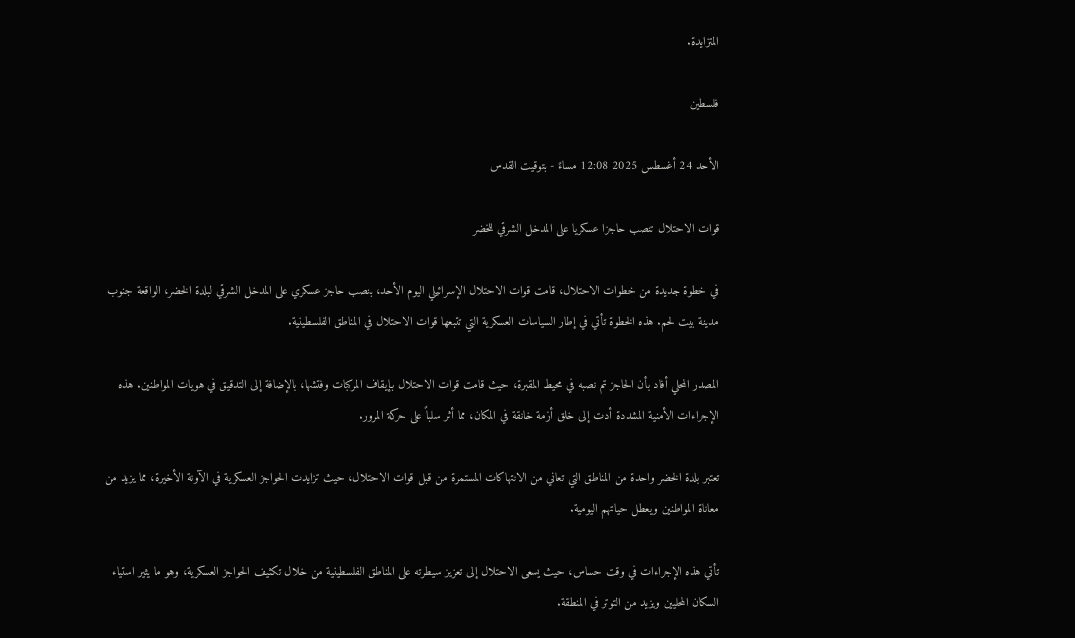المتزايدة.

فلسطين

الأحد 24 أغسطس 2025 12:08 مساءً - بتوقيت القدس

قوات الاحتلال تنصب حاجزا عسكريا على المدخل الشرقي للخضر

في خطوة جديدة من خطوات الاحتلال، قامت قوات الاحتلال الإسرائيلي اليوم الأحد، بنصب حاجز عسكري على المدخل الشرقي لبلدة الخضر، الواقعة جنوب مدينة بيت لحم. هذه الخطوة تأتي في إطار السياسات العسكرية التي تتبعها قوات الاحتلال في المناطق الفلسطينية.

المصدر المحلي أفاد بأن الحاجز تم نصبه في محيط المقبرة، حيث قامت قوات الاحتلال بإيقاف المركبات وفتشها، بالإضافة إلى التدقيق في هويات المواطنين. هذه الإجراءات الأمنية المشددة أدت إلى خلق أزمة خانقة في المكان، مما أثر سلباً على حركة المرور.

تعتبر بلدة الخضر واحدة من المناطق التي تعاني من الانتهاكات المستمرة من قبل قوات الاحتلال، حيث تزايدت الحواجز العسكرية في الآونة الأخيرة، مما يزيد من معاناة المواطنين ويعطل حياتهم اليومية.

تأتي هذه الإجراءات في وقت حساس، حيث يسعى الاحتلال إلى تعزيز سيطرته على المناطق الفلسطينية من خلال تكثيف الحواجز العسكرية، وهو ما يثير استياء السكان المحليين ويزيد من التوتر في المنطقة.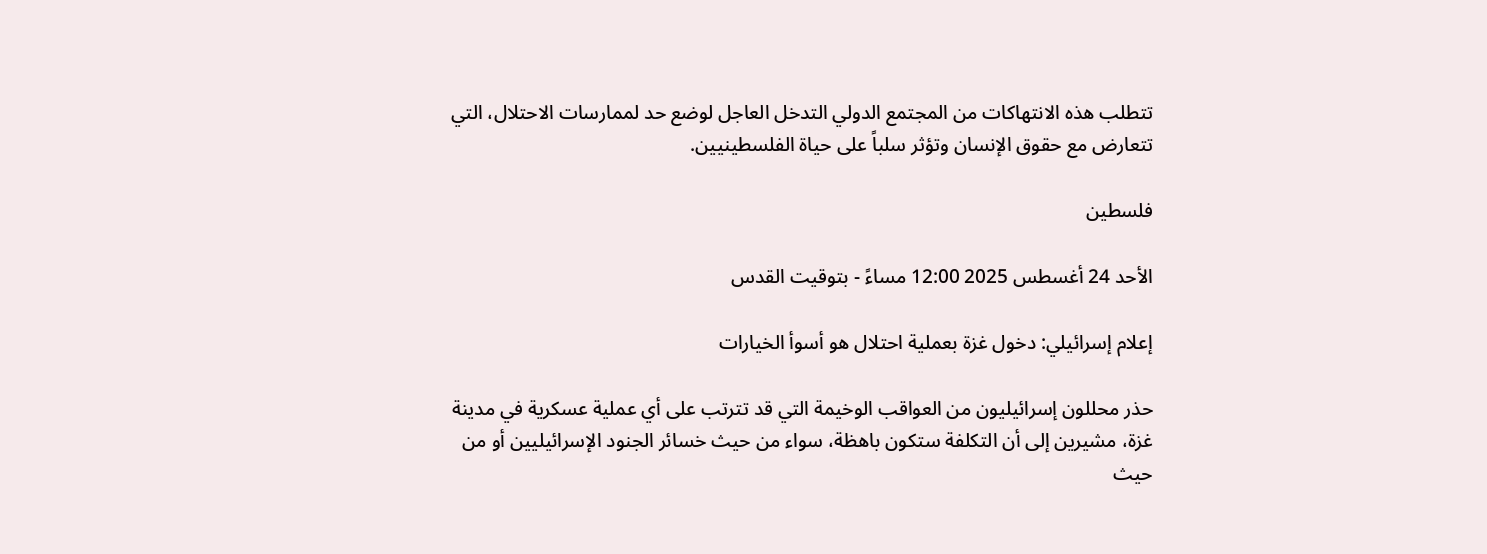تتطلب هذه الانتهاكات من المجتمع الدولي التدخل العاجل لوضع حد لممارسات الاحتلال، التي تتعارض مع حقوق الإنسان وتؤثر سلباً على حياة الفلسطينيين.

فلسطين

الأحد 24 أغسطس 2025 12:00 مساءً - بتوقيت القدس

إعلام إسرائيلي: دخول غزة بعملية احتلال هو أسوأ الخيارات

حذر محللون إسرائيليون من العواقب الوخيمة التي قد تترتب على أي عملية عسكرية في مدينة غزة، مشيرين إلى أن التكلفة ستكون باهظة، سواء من حيث خسائر الجنود الإسرائيليين أو من حيث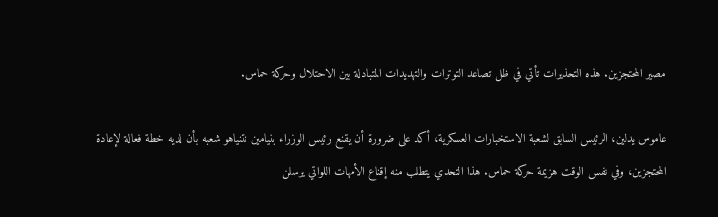مصير المحتجزين. هذه التحذيرات تأتي في ظل تصاعد التوترات والتهديدات المتبادلة بين الاحتلال وحركة حماس.

عاموس يدلين، الرئيس السابق لشعبة الاستخبارات العسكرية، أكد على ضرورة أن يقنع رئيس الوزراء بنيامين نتنياهو شعبه بأن لديه خطة فعالة لإعادة المحتجزين، وفي نفس الوقت هزيمة حركة حماس. هذا التحدي يتطلب منه إقناع الأمهات اللواتي يرسلن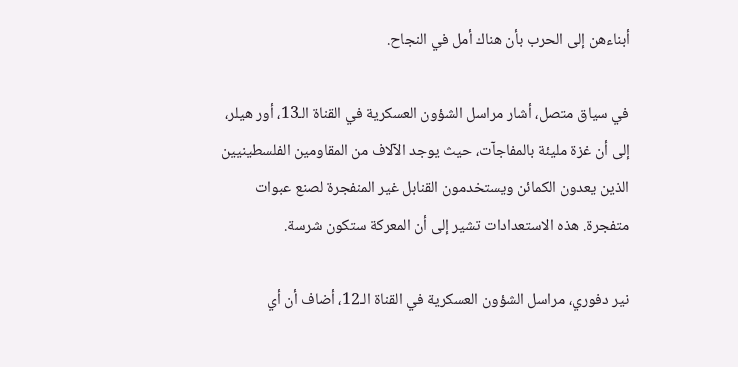أبناءهن إلى الحرب بأن هناك أمل في النجاح.

في سياق متصل، أشار مراسل الشؤون العسكرية في القناة الـ13، أور هيلر، إلى أن غزة مليئة بالمفاجآت، حيث يوجد الآلاف من المقاومين الفلسطينيين الذين يعدون الكمائن ويستخدمون القنابل غير المنفجرة لصنع عبوات متفجرة. هذه الاستعدادات تشير إلى أن المعركة ستكون شرسة.

نير دفوري، مراسل الشؤون العسكرية في القناة الـ12، أضاف أن أي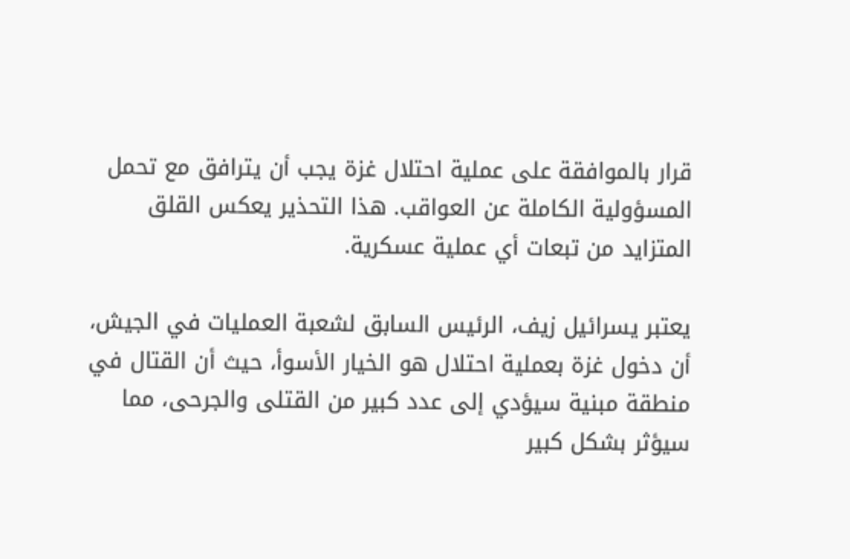قرار بالموافقة على عملية احتلال غزة يجب أن يترافق مع تحمل المسؤولية الكاملة عن العواقب. هذا التحذير يعكس القلق المتزايد من تبعات أي عملية عسكرية.

يعتبر يسرائيل زيف، الرئيس السابق لشعبة العمليات في الجيش، أن دخول غزة بعملية احتلال هو الخيار الأسوأ، حيث أن القتال في منطقة مبنية سيؤدي إلى عدد كبير من القتلى والجرحى، مما سيؤثر بشكل كبير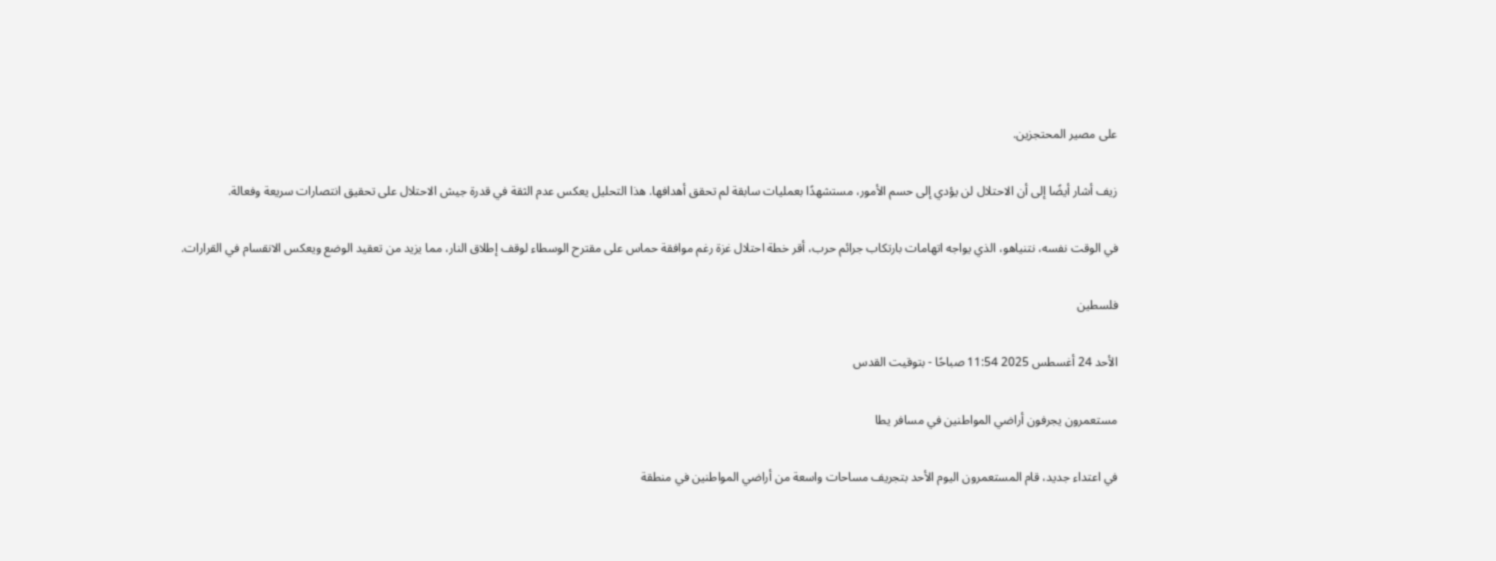على مصير المحتجزين.

زيف أشار أيضًا إلى أن الاحتلال لن يؤدي إلى حسم الأمور، مستشهدًا بعمليات سابقة لم تحقق أهدافها. هذا التحليل يعكس عدم الثقة في قدرة جيش الاحتلال على تحقيق انتصارات سريعة وفعالة.

في الوقت نفسه، نتنياهو، الذي يواجه اتهامات بارتكاب جرائم حرب، أقر خطة احتلال غزة رغم موافقة حماس على مقترح الوسطاء لوقف إطلاق النار، مما يزيد من تعقيد الوضع ويعكس الانقسام في القرارات.

فلسطين

الأحد 24 أغسطس 2025 11:54 صباحًا - بتوقيت القدس

مستعمرون يجرفون أراضي المواطنين في مسافر يطا

في اعتداء جديد، قام المستعمرون اليوم الأحد بتجريف مساحات واسعة من أراضي المواطنين في منطقة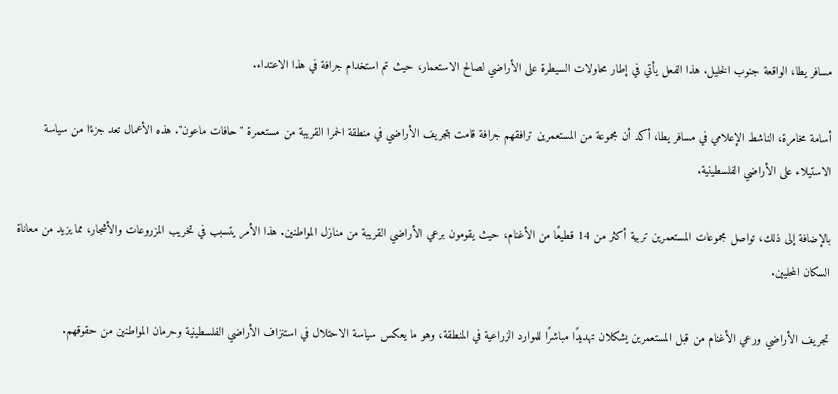مسافر يطا، الواقعة جنوب الخليل. هذا الفعل يأتي في إطار محاولات السيطرة على الأراضي لصالح الاستعمار، حيث تم استخدام جرافة في هذا الاعتداء.

أسامة مخامرة، الناشط الإعلامي في مسافر يطا، أكد أن مجموعة من المستعمرين ترافقهم جرافة قامت بتجريف الأراضي في منطقة الحمرا القريبة من مستعمرة "حافات ماعون". هذه الأعمال تعد جزءًا من سياسة الاستيلاء على الأراضي الفلسطينية.

بالإضافة إلى ذلك، تواصل مجموعات المستعمرين تربية أكثر من 14 قطيعًا من الأغنام، حيث يقومون برعي الأراضي القريبة من منازل المواطنين. هذا الأمر يتسبب في تخريب المزروعات والأشجار، مما يزيد من معاناة السكان المحليين.

تجريف الأراضي ورعي الأغنام من قبل المستعمرين يشكلان تهديدًا مباشرًا للموارد الزراعية في المنطقة، وهو ما يعكس سياسة الاحتلال في استنزاف الأراضي الفلسطينية وحرمان المواطنين من حقوقهم.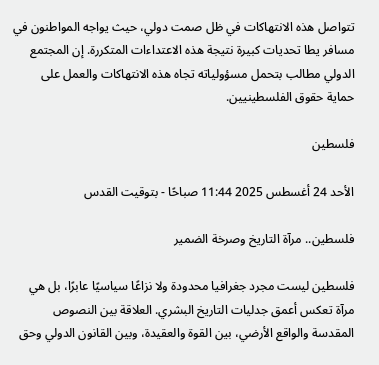تتواصل هذه الانتهاكات في ظل صمت دولي، حيث يواجه المواطنون في مسافر يطا تحديات كبيرة نتيجة هذه الاعتداءات المتكررة. إن المجتمع الدولي مطالب بتحمل مسؤولياته تجاه هذه الانتهاكات والعمل على حماية حقوق الفلسطينيين.

فلسطين

الأحد 24 أغسطس 2025 11:44 صباحًا - بتوقيت القدس

فلسطين.. مرآة التاريخ وصرخة الضمير

فلسطين ليست مجرد جغرافيا محدودة ولا نزاعًا سياسيًا عابرًا، بل هي مرآة تعكس أعمق جدليات التاريخ البشري. العلاقة بين النصوص المقدسة والواقع الأرضي، بين القوة والعقيدة، وبين القانون الدولي وحق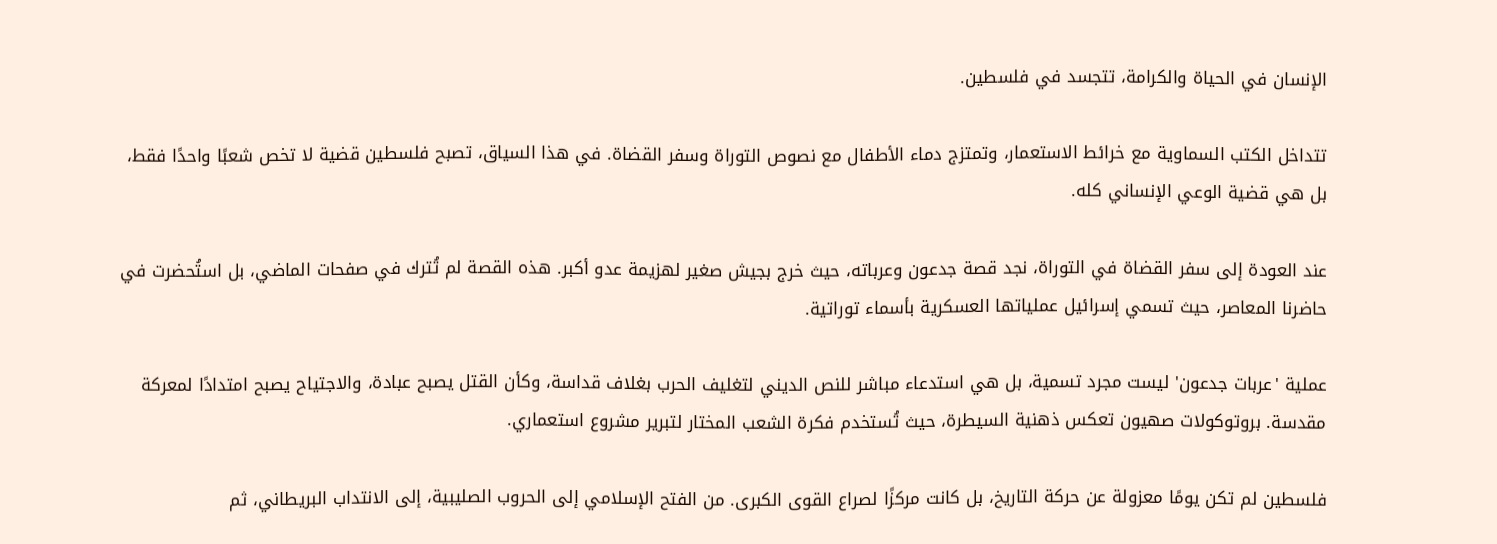الإنسان في الحياة والكرامة، تتجسد في فلسطين.

تتداخل الكتب السماوية مع خرائط الاستعمار، وتمتزج دماء الأطفال مع نصوص التوراة وسفر القضاة. في هذا السياق، تصبح فلسطين قضية لا تخص شعبًا واحدًا فقط، بل هي قضية الوعي الإنساني كله.

عند العودة إلى سفر القضاة في التوراة، نجد قصة جدعون وعرباته، حيث خرج بجيش صغير لهزيمة عدو أكبر. هذه القصة لم تُترك في صفحات الماضي، بل استُحضرت في حاضرنا المعاصر، حيث تسمي إسرائيل عملياتها العسكرية بأسماء توراتية.

عملية 'عربات جدعون' ليست مجرد تسمية، بل هي استدعاء مباشر للنص الديني لتغليف الحرب بغلاف قداسة، وكأن القتل يصبح عبادة، والاجتياح يصبح امتدادًا لمعركة مقدسة. بروتوكولات صهيون تعكس ذهنية السيطرة، حيث تُستخدم فكرة الشعب المختار لتبرير مشروع استعماري.

فلسطين لم تكن يومًا معزولة عن حركة التاريخ، بل كانت مركزًا لصراع القوى الكبرى. من الفتح الإسلامي إلى الحروب الصليبية، إلى الانتداب البريطاني، ثم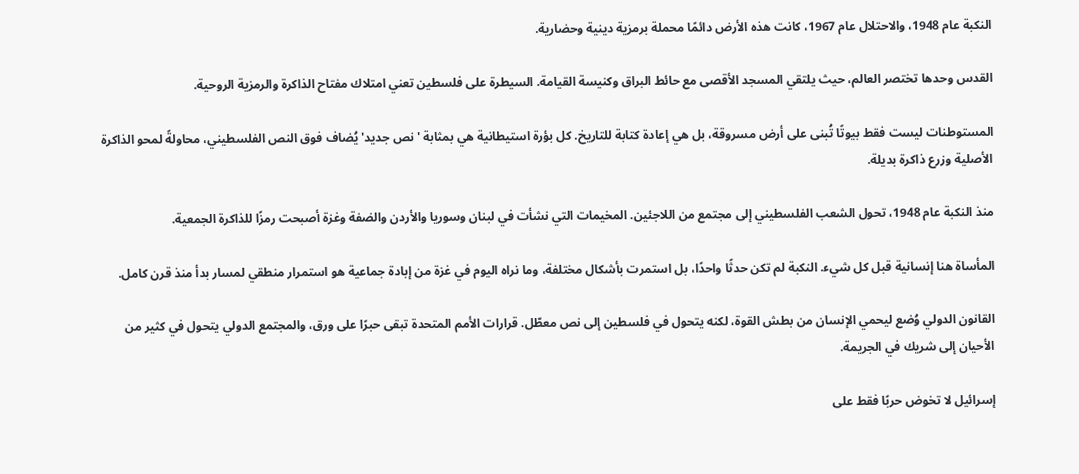النكبة عام 1948، والاحتلال عام 1967، كانت هذه الأرض دائمًا محملة برمزية دينية وحضارية.

القدس وحدها تختصر العالم، حيث يلتقي المسجد الأقصى مع حائط البراق وكنيسة القيامة. السيطرة على فلسطين تعني امتلاك مفتاح الذاكرة والرمزية الروحية.

المستوطنات ليست فقط بيوتًا تُبنى على أرض مسروقة، بل هي إعادة كتابة للتاريخ. كل بؤرة استيطانية هي بمثابة 'نص جديد' يُضاف فوق النص الفلسطيني، محاولةً لمحو الذاكرة الأصلية وزرع ذاكرة بديلة.

منذ النكبة عام 1948، تحول الشعب الفلسطيني إلى مجتمع من اللاجئين. المخيمات التي نشأت في لبنان وسوريا والأردن والضفة وغزة أصبحت رمزًا للذاكرة الجمعية.

المأساة هنا إنسانية قبل كل شيء. النكبة لم تكن حدثًا واحدًا، بل استمرت بأشكال مختلفة، وما نراه اليوم في غزة من إبادة جماعية هو استمرار منطقي لمسار بدأ منذ قرن كامل.

القانون الدولي وُضع ليحمي الإنسان من بطش القوة، لكنه يتحول في فلسطين إلى نص معطّل. قرارات الأمم المتحدة تبقى حبرًا على ورق، والمجتمع الدولي يتحول في كثير من الأحيان إلى شريك في الجريمة.

إسرائيل لا تخوض حربًا فقط على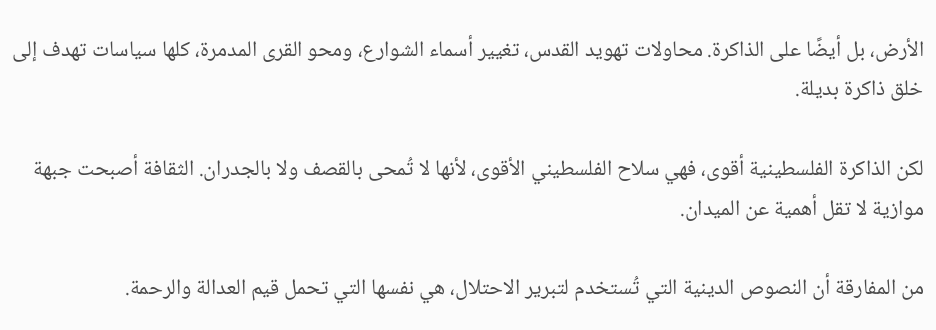الأرض، بل أيضًا على الذاكرة. محاولات تهويد القدس، تغيير أسماء الشوارع، ومحو القرى المدمرة، كلها سياسات تهدف إلى خلق ذاكرة بديلة.

لكن الذاكرة الفلسطينية أقوى، فهي سلاح الفلسطيني الأقوى، لأنها لا تُمحى بالقصف ولا بالجدران. الثقافة أصبحت جبهة موازية لا تقل أهمية عن الميدان.

من المفارقة أن النصوص الدينية التي تُستخدم لتبرير الاحتلال، هي نفسها التي تحمل قيم العدالة والرحمة.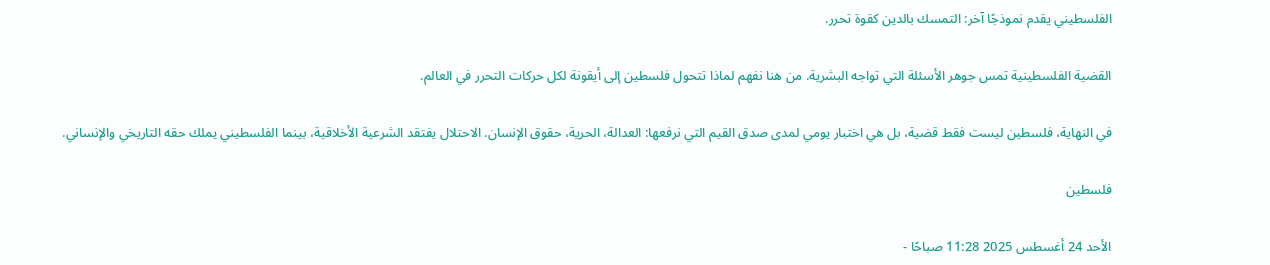الفلسطيني يقدم نموذجًا آخر: التمسك بالدين كقوة تحرر.

القضية الفلسطينية تمس جوهر الأسئلة التي تواجه البشرية. من هنا نفهم لماذا تتحول فلسطين إلى أيقونة لكل حركات التحرر في العالم.

في النهاية، فلسطين ليست فقط قضية، بل هي اختبار يومي لمدى صدق القيم التي نرفعها: العدالة، الحرية، حقوق الإنسان. الاحتلال يفتقد الشرعية الأخلاقية، بينما الفلسطيني يملك حقه التاريخي والإنساني.

فلسطين

الأحد 24 أغسطس 2025 11:28 صباحًا -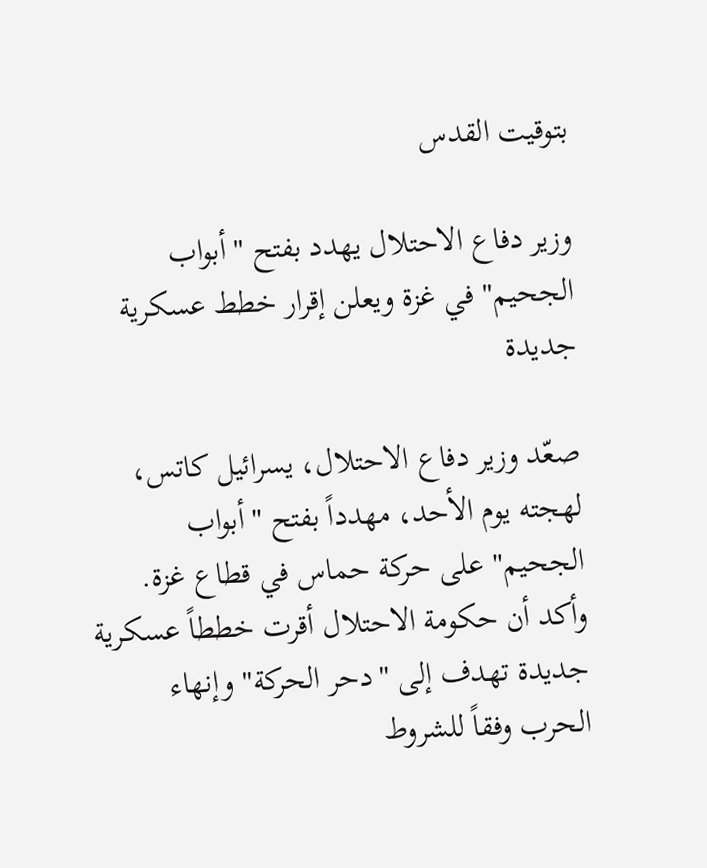بتوقيت القدس

وزير دفاع الاحتلال يهدد بفتح "أبواب الجحيم" في غزة ويعلن إقرار خطط عسكرية جديدة

صعّد وزير دفاع الاحتلال، يسرائيل كاتس، لهجته يوم الأحد، مهدداً بفتح "أبواب الجحيم" على حركة حماس في قطاع غزة. وأكد أن حكومة الاحتلال أقرت خططاً عسكرية جديدة تهدف إلى "دحر الحركة" وإنهاء الحرب وفقاً للشروط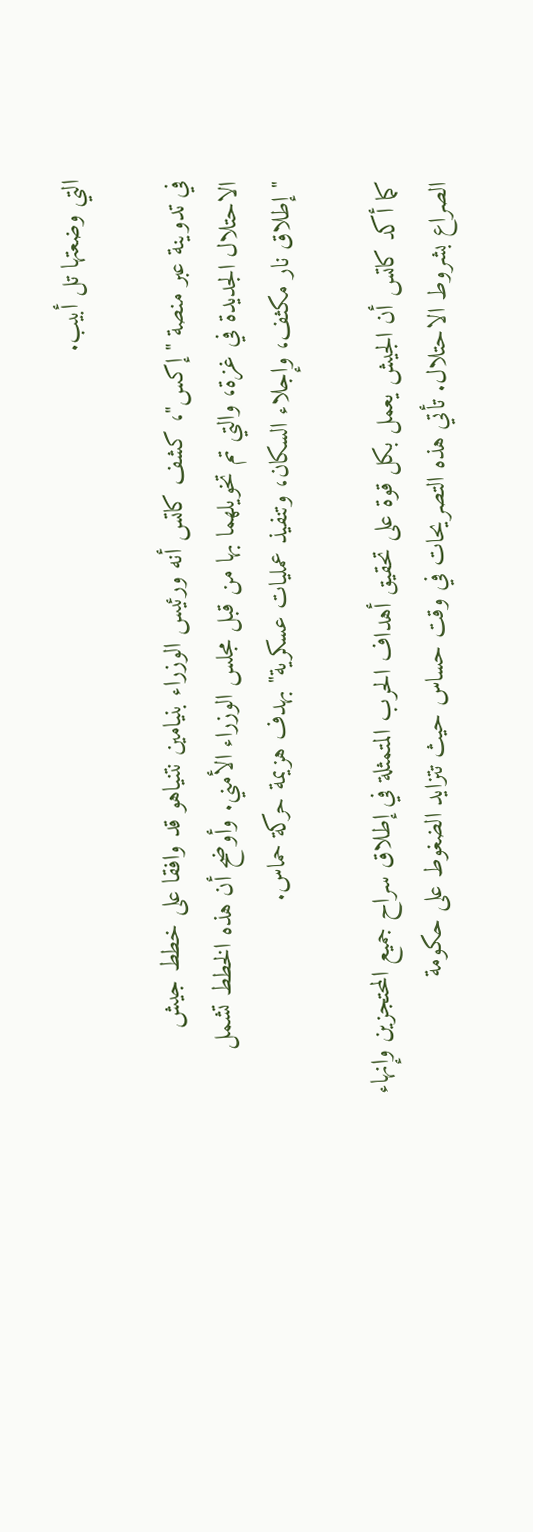التي وضعتها تل أبيب.

في تدوينة عبر منصة "إكس"، كشف كاتس أنه ورئيس الوزراء بنيامين نتنياهو قد وافقا على خطط جيش الاحتلال الجديدة في غزة، والتي تم تخويلهما بها من قبل مجلس الوزراء الأمني. وأوضح أن هذه الخطط تشمل "إطلاق نار مكثف، وإجلاء السكان، وتنفيذ عمليات عسكرية" بهدف هزيمة حركة حماس.

كما أكد كاتس أن الجيش يعمل بكل قوة على تحقيق أهداف الحرب المتمثلة في إطلاق سراح جميع المحتجزين وإنهاء الصراع بشروط الاحتلال. تأتي هذه التصريحات في وقت حساس حيث تتزايد الضغوط على حكومة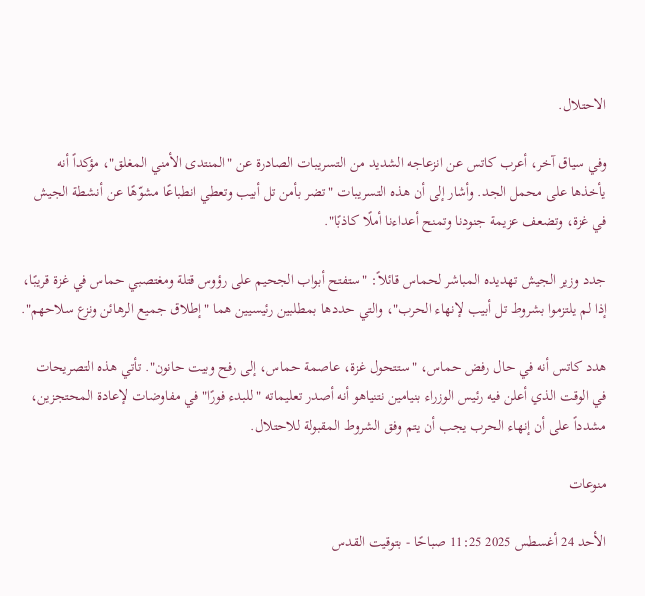الاحتلال.

وفي سياق آخر، أعرب كاتس عن انزعاجه الشديد من التسريبات الصادرة عن "المنتدى الأمني المغلق"، مؤكداً أنه يأخذها على محمل الجد. وأشار إلى أن هذه التسريبات "تضر بأمن تل أبيب وتعطي انطباعًا مشوّهًا عن أنشطة الجيش في غزة، وتضعف عزيمة جنودنا وتمنح أعداءنا أملًا كاذبًا".

جدد وزير الجيش تهديده المباشر لحماس قائلاً: "ستفتح أبواب الجحيم على رؤوس قتلة ومغتصبي حماس في غزة قريبًا، إذا لم يلتزموا بشروط تل أبيب لإنهاء الحرب"، والتي حددها بمطلبين رئيسيين هما "إطلاق جميع الرهائن ونزع سلاحهم".

هدد كاتس أنه في حال رفض حماس، "ستتحول غزة، عاصمة حماس، إلى رفح وبيت حانون". تأتي هذه التصريحات في الوقت الذي أعلن فيه رئيس الوزراء بنيامين نتنياهو أنه أصدر تعليماته "للبدء فورًا" في مفاوضات لإعادة المحتجزين، مشدداً على أن إنهاء الحرب يجب أن يتم وفق الشروط المقبولة للاحتلال.

منوعات

الأحد 24 أغسطس 2025 11:25 صباحًا - بتوقيت القدس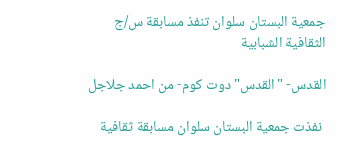جمعية البستان سلوان تنفذ مسابقة س/ج الثقافية الشبابية

القدس- "القدس" دوت كوم- من احمد جلاجل

 نفذت جمعية البستان سلوان مسابقة ثقافية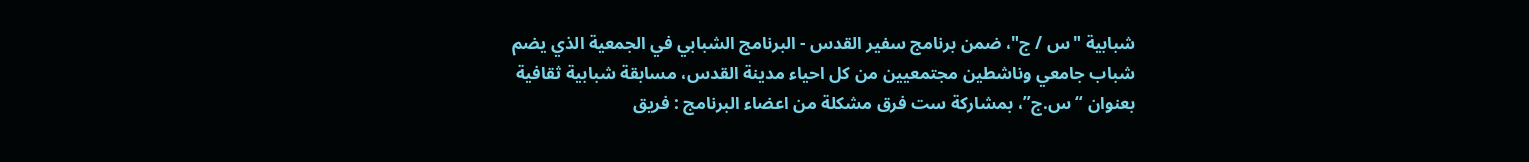شبابية "س / ج"، ضمن برنامج سفير القدس - البرنامج الشبابي في الجمعية الذي يضم شباب جامعي وناشطين مجتمعيين من كل احياء مدينة القدس، مسابقة شبابية ثقافية بعنوان “ س.ج”، بمشاركة ست فرق مشكلة من اعضاء البرنامج : فريق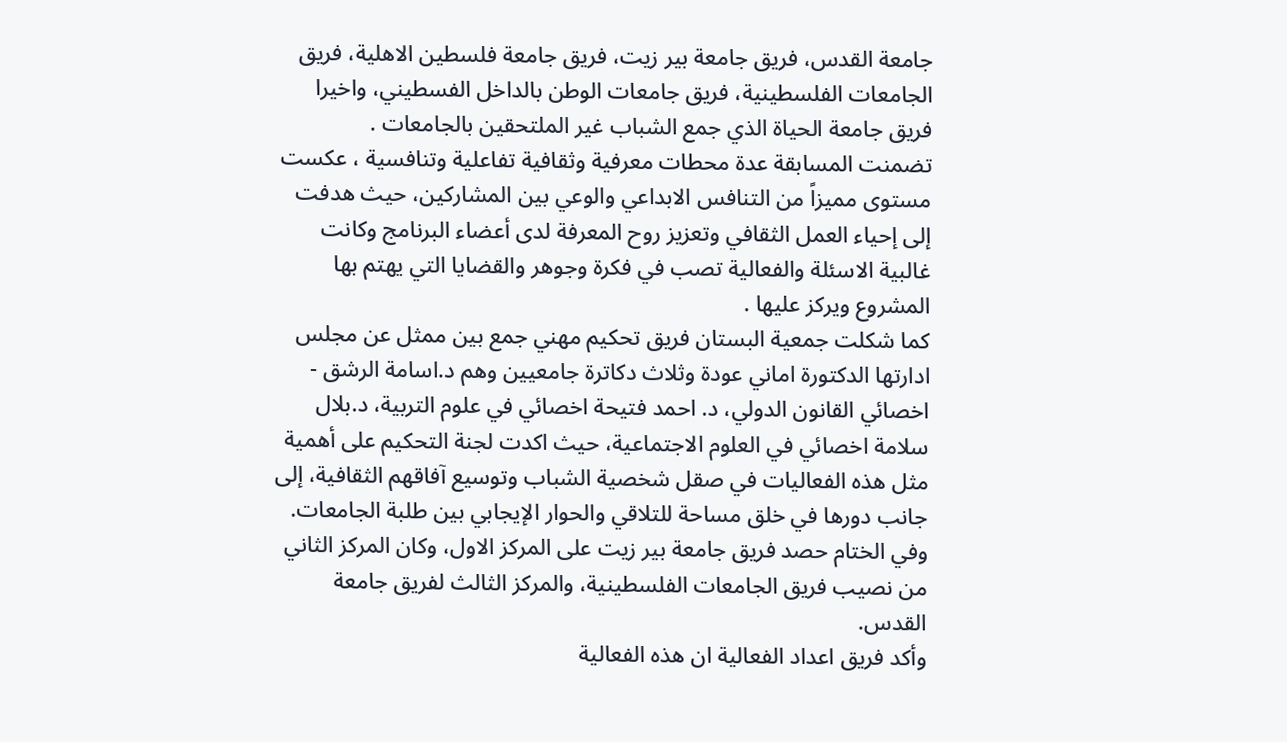جامعة القدس، فريق جامعة بير زيت، فريق جامعة فلسطين الاهلية، فريق الجامعات الفلسطينية، فريق جامعات الوطن بالداخل الفسطيني، واخيرا فريق جامعة الحياة الذي جمع الشباب غير الملتحقين بالجامعات .
تضمنت المسابقة عدة محطات معرفية وثقافية تفاعلية وتنافسية ، عكست مستوى مميزاً من التنافس الابداعي والوعي بين المشاركين، حيث هدفت إلى إحياء العمل الثقافي وتعزيز روح المعرفة لدى أعضاء البرنامج وكانت غالبية الاسئلة والفعالية تصب في فكرة وجوهر والقضايا التي يهتم بها المشروع ويركز عليها .
كما شكلت جمعية البستان فريق تحكيم مهني جمع بين ممثل عن مجلس ادارتها الدكتورة اماني عودة وثلاث دكاترة جامعيين وهم د.اسامة الرشق - اخصائي القانون الدولي، د. احمد فتيحة اخصائي في علوم التربية، د.بلال سلامة اخصائي في العلوم الاجتماعية، حيث اكدت لجنة التحكيم على أهمية مثل هذه الفعاليات في صقل شخصية الشباب وتوسيع آفاقهم الثقافية، إلى جانب دورها في خلق مساحة للتلاقي والحوار الإيجابي بين طلبة الجامعات.
وفي الختام حصد فريق جامعة بير زيت على المركز الاول، وكان المركز الثاني من نصيب فريق الجامعات الفلسطينية، والمركز الثالث لفريق جامعة القدس.
وأكد فريق اعداد الفعالية ان هذه الفعالية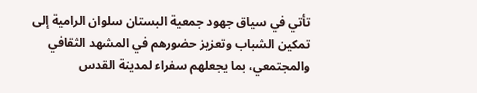تأتي في سياق جهود جمعية البستان سلوان الرامية إلى تمكين الشباب وتعزيز حضورهم في المشهد الثقافي والمجتمعي، بما يجعلهم سفراء لمدينة القدس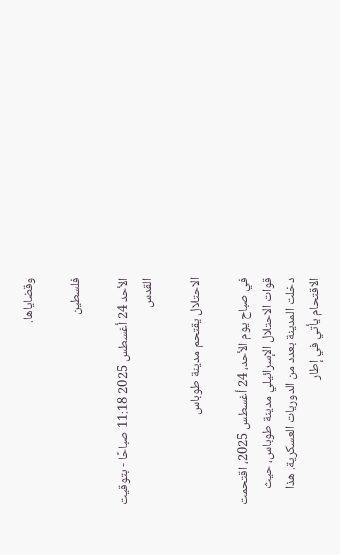وقضاياها.

فلسطين

الأحد 24 أغسطس 2025 11:18 صباحًا - بتوقيت القدس

الاحتلال يقتحم مدينة طوباس

في صباح يوم الأحد، 24 أغسطس 2025، اقتحمت قوات الاحتلال الإسرائيلي مدينة طوباس، حيث دخلت المدينة بعدد من الدوريات العسكرية. هذا الاقتحام يأتي في إطار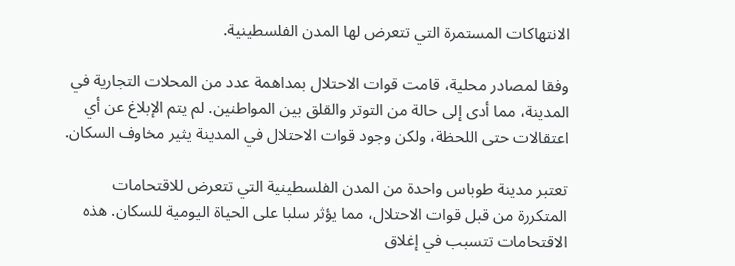الانتهاكات المستمرة التي تتعرض لها المدن الفلسطينية.

وفقا لمصادر محلية، قامت قوات الاحتلال بمداهمة عدد من المحلات التجارية في المدينة، مما أدى إلى حالة من التوتر والقلق بين المواطنين. لم يتم الإبلاغ عن أي اعتقالات حتى اللحظة، ولكن وجود قوات الاحتلال في المدينة يثير مخاوف السكان.

تعتبر مدينة طوباس واحدة من المدن الفلسطينية التي تتعرض للاقتحامات المتكررة من قبل قوات الاحتلال، مما يؤثر سلبا على الحياة اليومية للسكان. هذه الاقتحامات تتسبب في إغلاق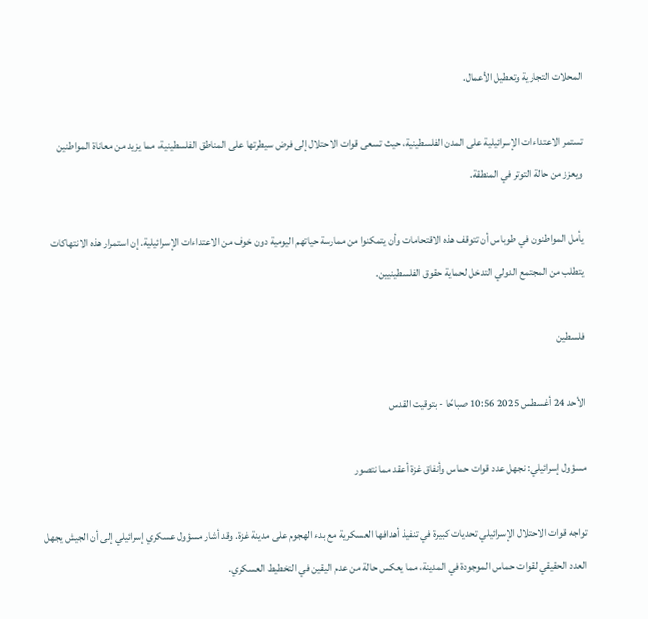المحلات التجارية وتعطيل الأعمال.

تستمر الاعتداءات الإسرائيلية على المدن الفلسطينية، حيث تسعى قوات الاحتلال إلى فرض سيطرتها على المناطق الفلسطينية، مما يزيد من معاناة المواطنين ويعزز من حالة التوتر في المنطقة.

يأمل المواطنون في طوباس أن تتوقف هذه الاقتحامات وأن يتمكنوا من ممارسة حياتهم اليومية دون خوف من الاعتداءات الإسرائيلية. إن استمرار هذه الانتهاكات يتطلب من المجتمع الدولي التدخل لحماية حقوق الفلسطينيين.

فلسطين

الأحد 24 أغسطس 2025 10:56 صباحًا - بتوقيت القدس

مسؤول إسرائيلي: نجهل عدد قوات حماس وأنفاق غزة أعقد مما نتصور

تواجه قوات الاحتلال الإسرائيلي تحديات كبيرة في تنفيذ أهدافها العسكرية مع بدء الهجوم على مدينة غزة. وقد أشار مسؤول عسكري إسرائيلي إلى أن الجيش يجهل العدد الحقيقي لقوات حماس الموجودة في المدينة، مما يعكس حالة من عدم اليقين في التخطيط العسكري.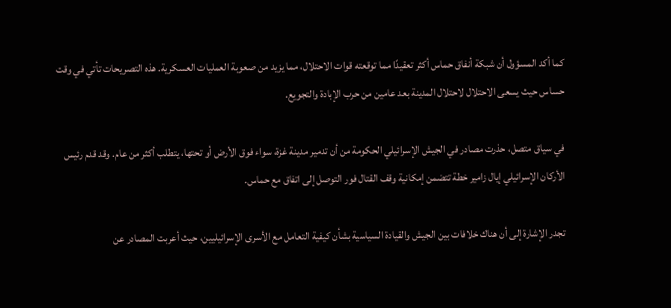كما أكد المسؤول أن شبكة أنفاق حماس أكثر تعقيدًا مما توقعته قوات الاحتلال، مما يزيد من صعوبة العمليات العسكرية. هذه التصريحات تأتي في وقت حساس حيث يسعى الاحتلال لاحتلال المدينة بعد عامين من حرب الإبادة والتجويع.

في سياق متصل، حذرت مصادر في الجيش الإسرائيلي الحكومة من أن تدمير مدينة غزة، سواء فوق الأرض أو تحتها، يتطلب أكثر من عام. وقد قدم رئيس الأركان الإسرائيلي إيال زامير خطة تتضمن إمكانية وقف القتال فور التوصل إلى اتفاق مع حماس.

تجدر الإشارة إلى أن هناك خلافات بين الجيش والقيادة السياسية بشأن كيفية التعامل مع الأسرى الإسرائيليين، حيث أعربت المصادر عن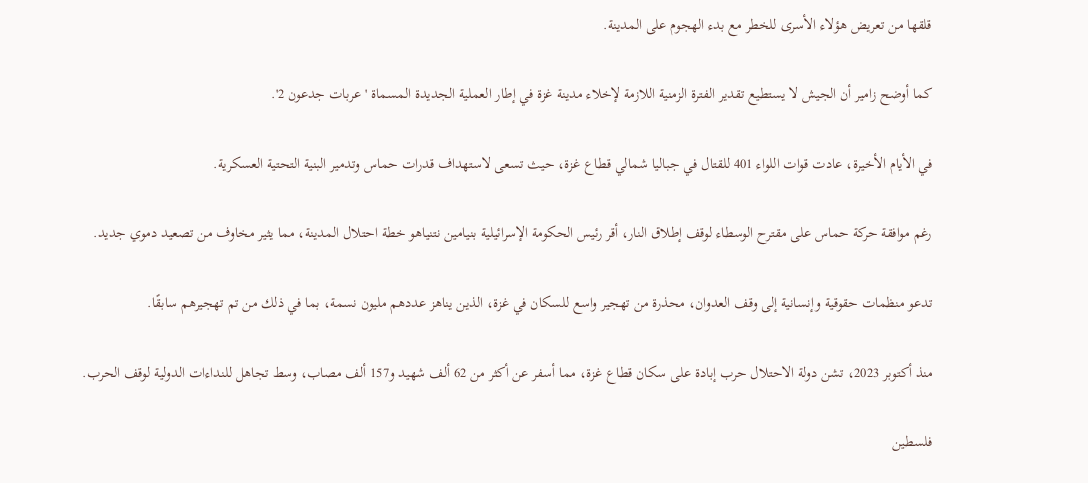قلقها من تعريض هؤلاء الأسرى للخطر مع بدء الهجوم على المدينة.

كما أوضح زامير أن الجيش لا يستطيع تقدير الفترة الزمنية اللازمة لإخلاء مدينة غزة في إطار العملية الجديدة المسماة 'عربات جدعون 2'.

في الأيام الأخيرة، عادت قوات اللواء 401 للقتال في جباليا شمالي قطاع غزة، حيث تسعى لاستهداف قدرات حماس وتدمير البنية التحتية العسكرية.

رغم موافقة حركة حماس على مقترح الوسطاء لوقف إطلاق النار، أقر رئيس الحكومة الإسرائيلية بنيامين نتنياهو خطة احتلال المدينة، مما يثير مخاوف من تصعيد دموي جديد.

تدعو منظمات حقوقية وإنسانية إلى وقف العدوان، محذرة من تهجير واسع للسكان في غزة، الذين يناهز عددهم مليون نسمة، بما في ذلك من تم تهجيرهم سابقًا.

منذ أكتوبر 2023، تشن دولة الاحتلال حرب إبادة على سكان قطاع غزة، مما أسفر عن أكثر من 62 ألف شهيد و157 ألف مصاب، وسط تجاهل للنداءات الدولية لوقف الحرب.

فلسطين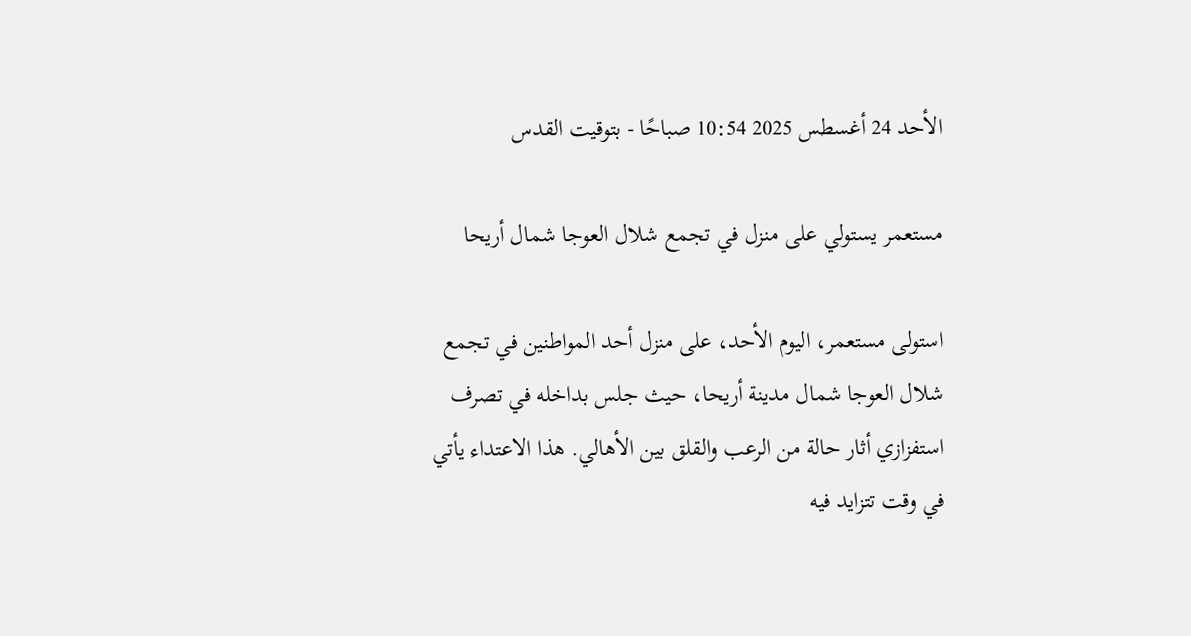الأحد 24 أغسطس 2025 10:54 صباحًا - بتوقيت القدس

مستعمر يستولي على منزل في تجمع شلال العوجا شمال أريحا

استولى مستعمر، اليوم الأحد، على منزل أحد المواطنين في تجمع شلال العوجا شمال مدينة أريحا، حيث جلس بداخله في تصرف استفزازي أثار حالة من الرعب والقلق بين الأهالي. هذا الاعتداء يأتي في وقت تتزايد فيه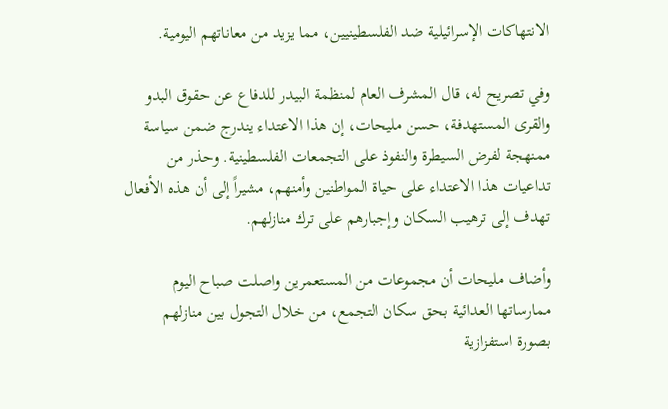الانتهاكات الإسرائيلية ضد الفلسطينيين، مما يزيد من معاناتهم اليومية.

وفي تصريح له، قال المشرف العام لمنظمة البيدر للدفاع عن حقوق البدو والقرى المستهدفة، حسن مليحات، إن هذا الاعتداء يندرج ضمن سياسة ممنهجة لفرض السيطرة والنفوذ على التجمعات الفلسطينية. وحذر من تداعيات هذا الاعتداء على حياة المواطنين وأمنهم، مشيراً إلى أن هذه الأفعال تهدف إلى ترهيب السكان وإجبارهم على ترك منازلهم.

وأضاف مليحات أن مجموعات من المستعمرين واصلت صباح اليوم ممارساتها العدائية بحق سكان التجمع، من خلال التجول بين منازلهم بصورة استفزازية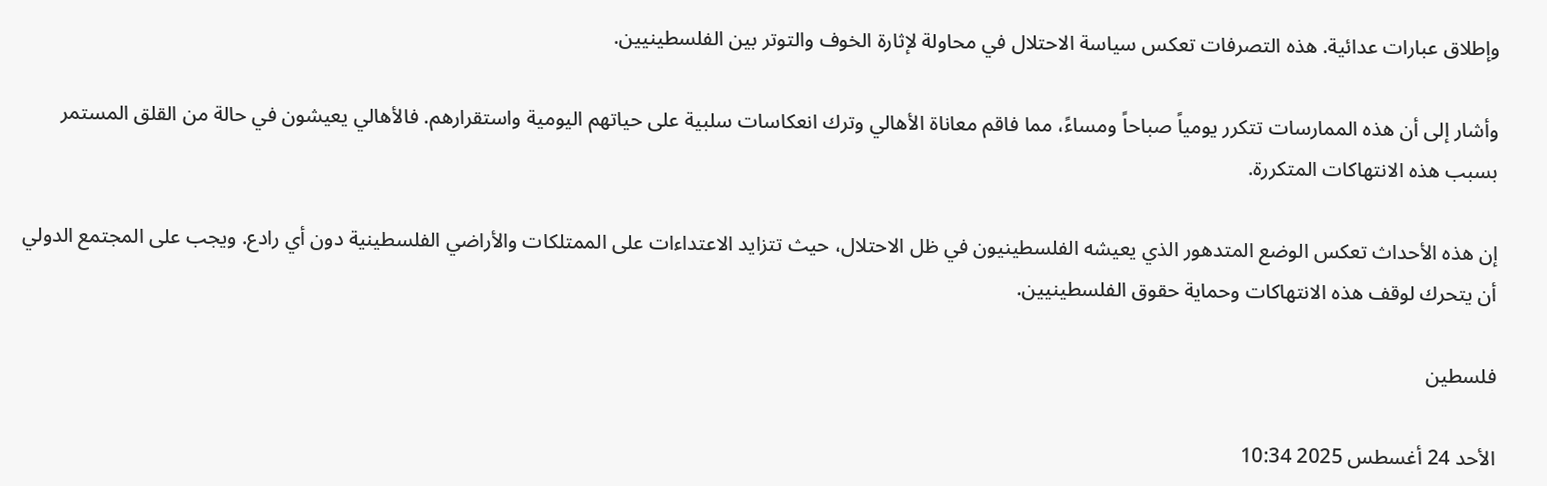وإطلاق عبارات عدائية. هذه التصرفات تعكس سياسة الاحتلال في محاولة لإثارة الخوف والتوتر بين الفلسطينيين.

وأشار إلى أن هذه الممارسات تتكرر يومياً صباحاً ومساءً، مما فاقم معاناة الأهالي وترك انعكاسات سلبية على حياتهم اليومية واستقرارهم. فالأهالي يعيشون في حالة من القلق المستمر بسبب هذه الانتهاكات المتكررة.

إن هذه الأحداث تعكس الوضع المتدهور الذي يعيشه الفلسطينيون في ظل الاحتلال، حيث تتزايد الاعتداءات على الممتلكات والأراضي الفلسطينية دون أي رادع. ويجب على المجتمع الدولي أن يتحرك لوقف هذه الانتهاكات وحماية حقوق الفلسطينيين.

فلسطين

الأحد 24 أغسطس 2025 10:34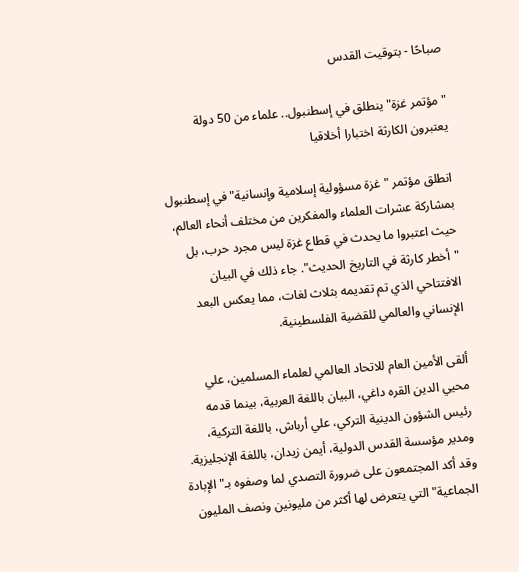صباحًا - بتوقيت القدس

"مؤتمر غزة" ينطلق في إسطنبول.. علماء من 50 دولة يعتبرون الكارثة اختبارا أخلاقيا

انطلق مؤتمر "غزة مسؤولية إسلامية وإنسانية" في إسطنبول بمشاركة عشرات العلماء والمفكرين من مختلف أنحاء العالم، حيث اعتبروا ما يحدث في قطاع غزة ليس مجرد حرب، بل "أخطر كارثة في التاريخ الحديث". جاء ذلك في البيان الافتتاحي الذي تم تقديمه بثلاث لغات، مما يعكس البعد الإنساني والعالمي للقضية الفلسطينية.

ألقى الأمين العام للاتحاد العالمي لعلماء المسلمين، علي محيي الدين القره داغي، البيان باللغة العربية، بينما قدمه رئيس الشؤون الدينية التركي، علي أرباش، باللغة التركية، ومدير مؤسسة القدس الدولية، أيمن زيدان، باللغة الإنجليزية. وقد أكد المجتمعون على ضرورة التصدي لما وصفوه بـ"الإبادة الجماعية" التي يتعرض لها أكثر من مليونين ونصف المليون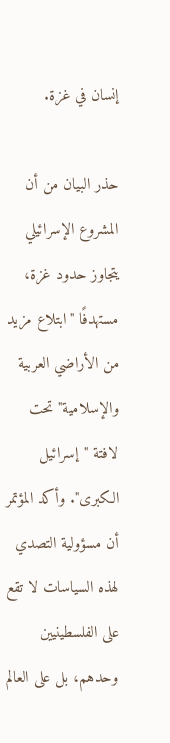إنسان في غزة.

حذر البيان من أن المشروع الإسرائيلي يتجاوز حدود غزة، مستهدفًا "ابتلاع مزيد من الأراضي العربية والإسلامية" تحت لافتة "إسرائيل الكبرى". وأكد المؤتمر أن مسؤولية التصدي لهذه السياسات لا تقع على الفلسطينيين وحدهم، بل على العالم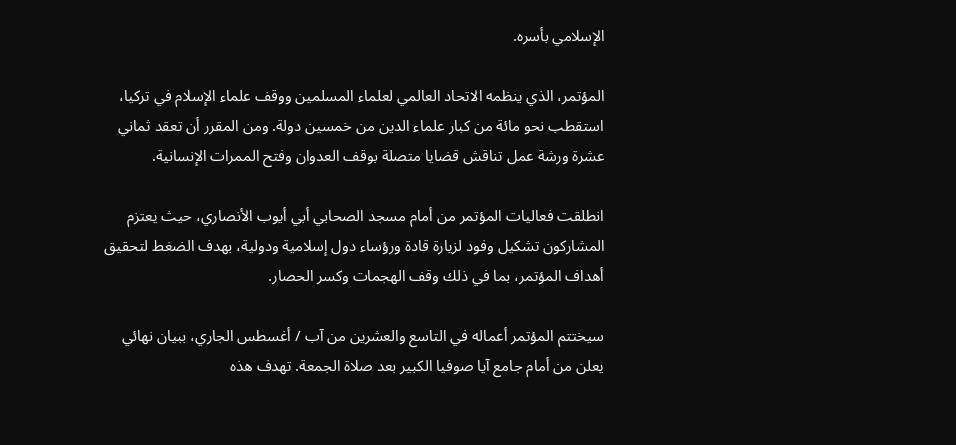الإسلامي بأسره.

المؤتمر، الذي ينظمه الاتحاد العالمي لعلماء المسلمين ووقف علماء الإسلام في تركيا، استقطب نحو مائة من كبار علماء الدين من خمسين دولة. ومن المقرر أن تعقد ثماني عشرة ورشة عمل تناقش قضايا متصلة بوقف العدوان وفتح الممرات الإنسانية.

انطلقت فعاليات المؤتمر من أمام مسجد الصحابي أبي أيوب الأنصاري، حيث يعتزم المشاركون تشكيل وفود لزيارة قادة ورؤساء دول إسلامية ودولية، بهدف الضغط لتحقيق أهداف المؤتمر، بما في ذلك وقف الهجمات وكسر الحصار.

سيختتم المؤتمر أعماله في التاسع والعشرين من آب / أغسطس الجاري، ببيان نهائي يعلن من أمام جامع آيا صوفيا الكبير بعد صلاة الجمعة. تهدف هذه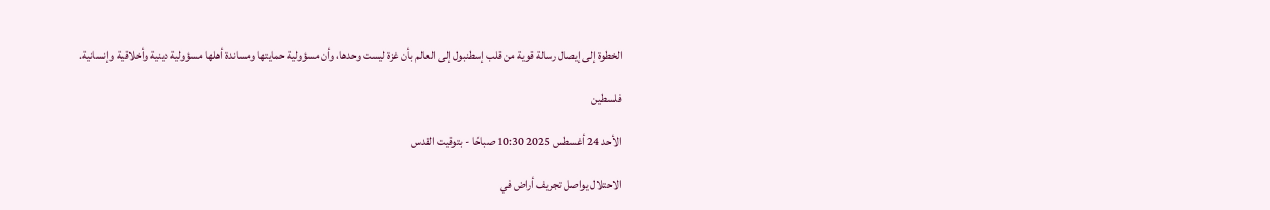الخطوة إلى إيصال رسالة قوية من قلب إسطنبول إلى العالم بأن غزة ليست وحدها، وأن مسؤولية حمايتها ومساندة أهلها مسؤولية دينية وأخلاقية وإنسانية.

فلسطين

الأحد 24 أغسطس 2025 10:30 صباحًا - بتوقيت القدس

الاحتلال يواصل تجريف أراض في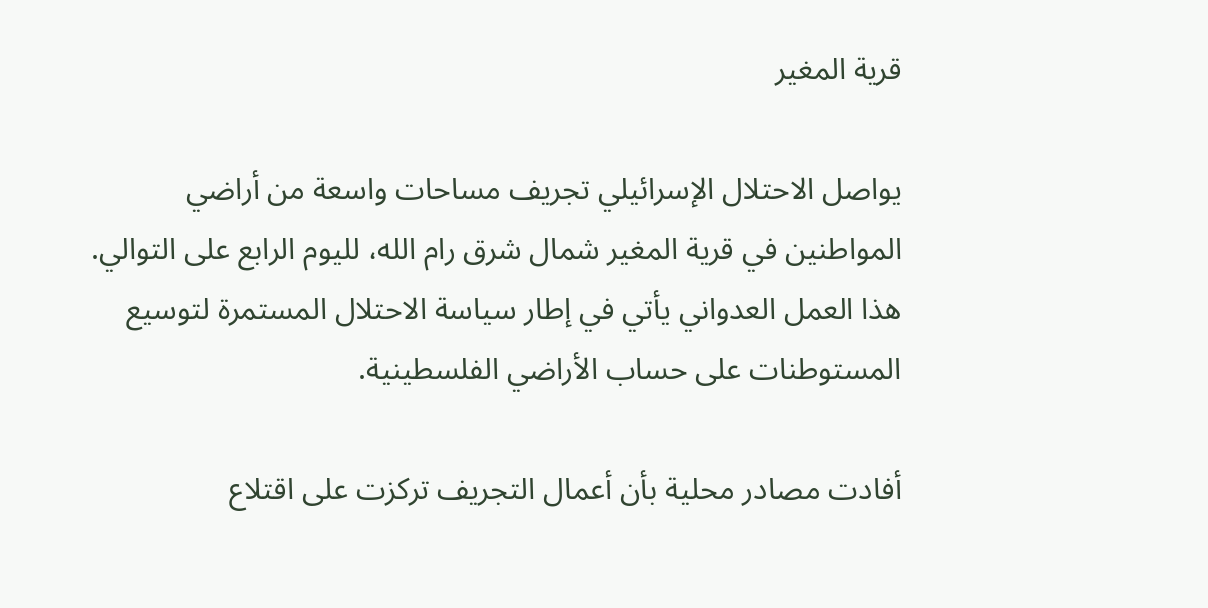قرية المغير

يواصل الاحتلال الإسرائيلي تجريف مساحات واسعة من أراضي المواطنين في قرية المغير شمال شرق رام الله، لليوم الرابع على التوالي. هذا العمل العدواني يأتي في إطار سياسة الاحتلال المستمرة لتوسيع المستوطنات على حساب الأراضي الفلسطينية.

أفادت مصادر محلية بأن أعمال التجريف تركزت على اقتلاع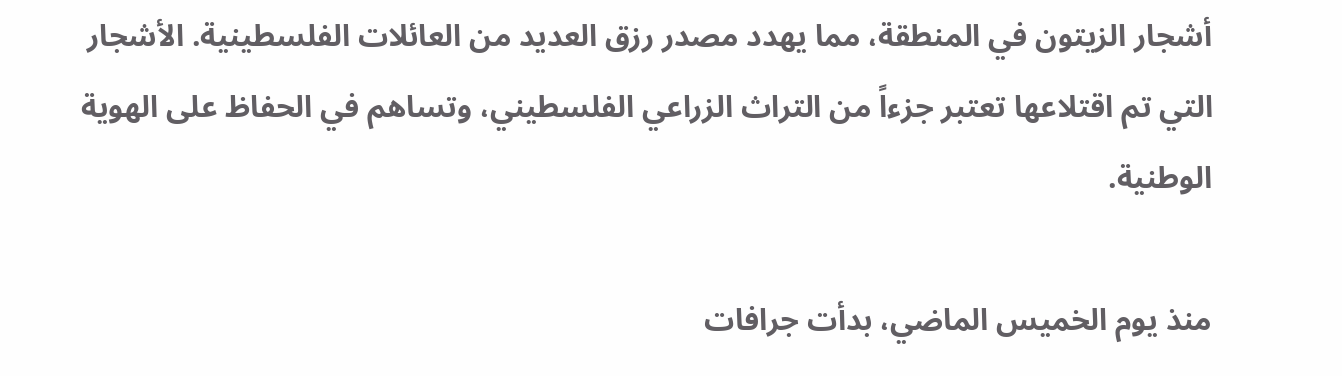أشجار الزيتون في المنطقة، مما يهدد مصدر رزق العديد من العائلات الفلسطينية. الأشجار التي تم اقتلاعها تعتبر جزءاً من التراث الزراعي الفلسطيني، وتساهم في الحفاظ على الهوية الوطنية.

منذ يوم الخميس الماضي، بدأت جرافات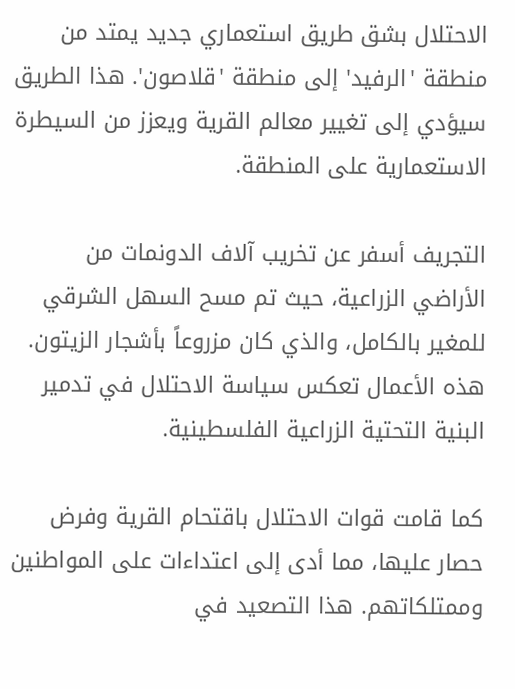الاحتلال بشق طريق استعماري جديد يمتد من منطقة 'الرفيد' إلى منطقة 'قلاصون'. هذا الطريق سيؤدي إلى تغيير معالم القرية ويعزز من السيطرة الاستعمارية على المنطقة.

التجريف أسفر عن تخريب آلاف الدونمات من الأراضي الزراعية، حيث تم مسح السهل الشرقي للمغير بالكامل، والذي كان مزروعاً بأشجار الزيتون. هذه الأعمال تعكس سياسة الاحتلال في تدمير البنية التحتية الزراعية الفلسطينية.

كما قامت قوات الاحتلال باقتحام القرية وفرض حصار عليها، مما أدى إلى اعتداءات على المواطنين وممتلكاتهم. هذا التصعيد في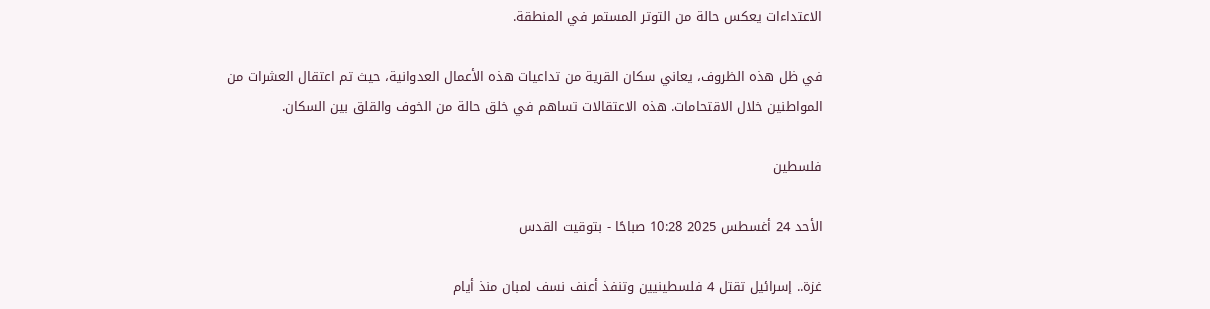الاعتداءات يعكس حالة من التوتر المستمر في المنطقة.

في ظل هذه الظروف، يعاني سكان القرية من تداعيات هذه الأعمال العدوانية، حيث تم اعتقال العشرات من المواطنين خلال الاقتحامات. هذه الاعتقالات تساهم في خلق حالة من الخوف والقلق بين السكان.

فلسطين

الأحد 24 أغسطس 2025 10:28 صباحًا - بتوقيت القدس

غزة.. إسرائيل تقتل 4 فلسطينيين وتنفذ أعنف نسف لمبان منذ أيام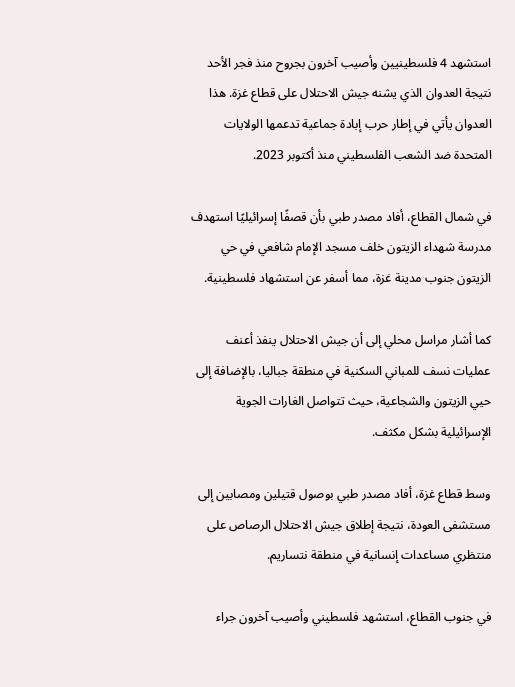استشهد 4 فلسطينيين وأصيب آخرون بجروح منذ فجر الأحد نتيجة العدوان الذي يشنه جيش الاحتلال على قطاع غزة. هذا العدوان يأتي في إطار حرب إبادة جماعية تدعمها الولايات المتحدة ضد الشعب الفلسطيني منذ أكتوبر 2023.

في شمال القطاع، أفاد مصدر طبي بأن قصفًا إسرائيليًا استهدف مدرسة شهداء الزيتون خلف مسجد الإمام شافعي في حي الزيتون جنوب مدينة غزة، مما أسفر عن استشهاد فلسطينية.

كما أشار مراسل محلي إلى أن جيش الاحتلال ينفذ أعنف عمليات نسف للمباني السكنية في منطقة جباليا، بالإضافة إلى حيي الزيتون والشجاعية، حيث تتواصل الغارات الجوية الإسرائيلية بشكل مكثف.

وسط قطاع غزة، أفاد مصدر طبي بوصول قتيلين ومصابين إلى مستشفى العودة، نتيجة إطلاق جيش الاحتلال الرصاص على منتظري مساعدات إنسانية في منطقة نتساريم.

في جنوب القطاع، استشهد فلسطيني وأصيب آخرون جراء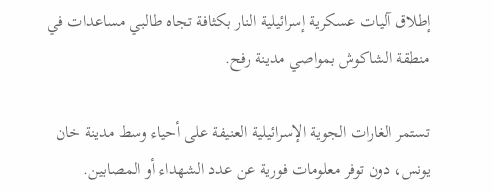إطلاق آليات عسكرية إسرائيلية النار بكثافة تجاه طالبي مساعدات في منطقة الشاكوش بمواصي مدينة رفح.

تستمر الغارات الجوية الإسرائيلية العنيفة على أحياء وسط مدينة خان يونس، دون توفر معلومات فورية عن عدد الشهداء أو المصابين.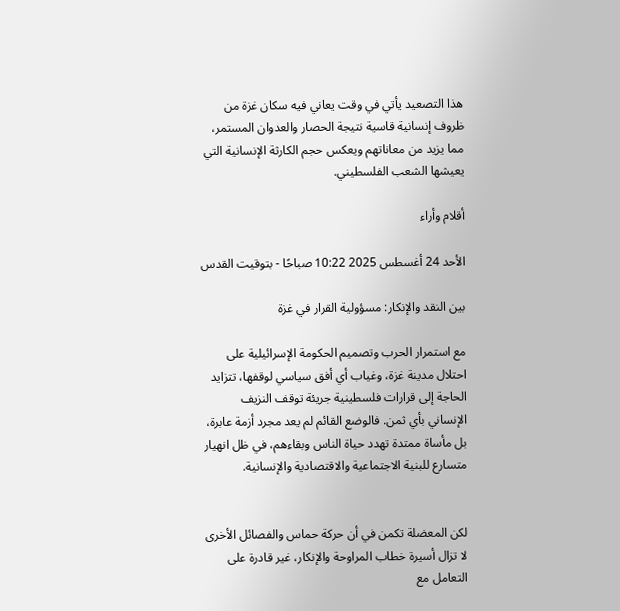هذا التصعيد يأتي في وقت يعاني فيه سكان غزة من ظروف إنسانية قاسية نتيجة الحصار والعدوان المستمر، مما يزيد من معاناتهم ويعكس حجم الكارثة الإنسانية التي يعيشها الشعب الفلسطيني.

أقلام وأراء

الأحد 24 أغسطس 2025 10:22 صباحًا - بتوقيت القدس

بين النقد والإنكار: مسؤولية القرار في غزة

مع استمرار الحرب وتصميم الحكومة الإسرائيلية على احتلال مدينة غزة، وغياب أي أفق سياسي لوقفها، تتزايد الحاجة إلى قرارات فلسطينية جريئة توقف النزيف الإنساني بأي ثمن. فالوضع القائم لم يعد مجرد أزمة عابرة، بل مأساة ممتدة تهدد حياة الناس وبقاءهم، في ظل انهيار متسارع للبنية الاجتماعية والاقتصادية والإنسانية.


لكن المعضلة تكمن في أن حركة حماس والفصائل الأخرى لا تزال أسيرة خطاب المراوحة والإنكار، غير قادرة على التعامل مع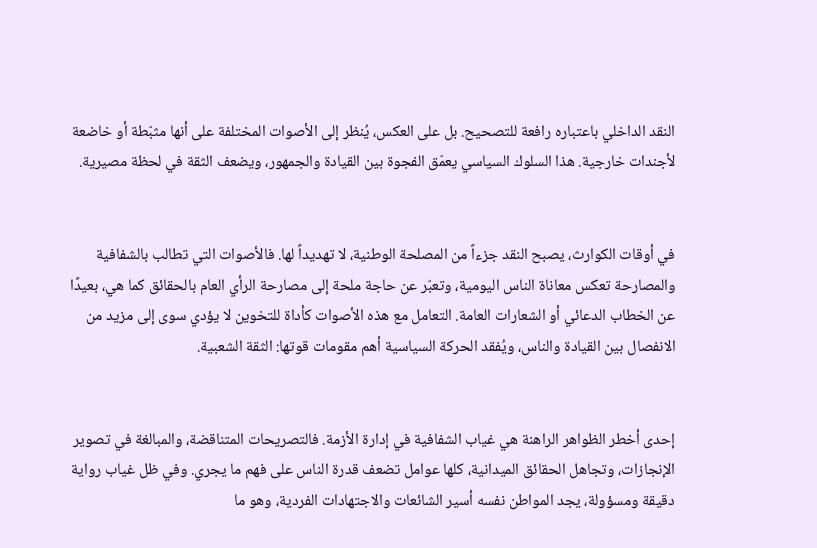النقد الداخلي باعتباره رافعة للتصحيح. بل على العكس، يُنظر إلى الأصوات المختلفة على أنها مثبّطة أو خاضعة لأجندات خارجية. هذا السلوك السياسي يعمّق الفجوة بين القيادة والجمهور، ويضعف الثقة في لحظة مصيرية.


في أوقات الكوارث، يصبح النقد جزءاً من المصلحة الوطنية، لا تهديداً لها. فالأصوات التي تطالب بالشفافية والمصارحة تعكس معاناة الناس اليومية، وتعبّر عن حاجة ملحة إلى مصارحة الرأي العام بالحقائق كما هي، بعيدًا عن الخطاب الدعائي أو الشعارات العامة. التعامل مع هذه الأصوات كأداة للتخوين لا يؤدي سوى إلى مزيد من الانفصال بين القيادة والناس، ويُفقد الحركة السياسية أهم مقومات قوتها: الثقة الشعبية.


إحدى أخطر الظواهر الراهنة هي غياب الشفافية في إدارة الأزمة. فالتصريحات المتناقضة، والمبالغة في تصوير الإنجازات، وتجاهل الحقائق الميدانية، كلها عوامل تضعف قدرة الناس على فهم ما يجري. وفي ظل غياب رواية دقيقة ومسؤولة، يجد المواطن نفسه أسير الشائعات والاجتهادات الفردية، وهو ما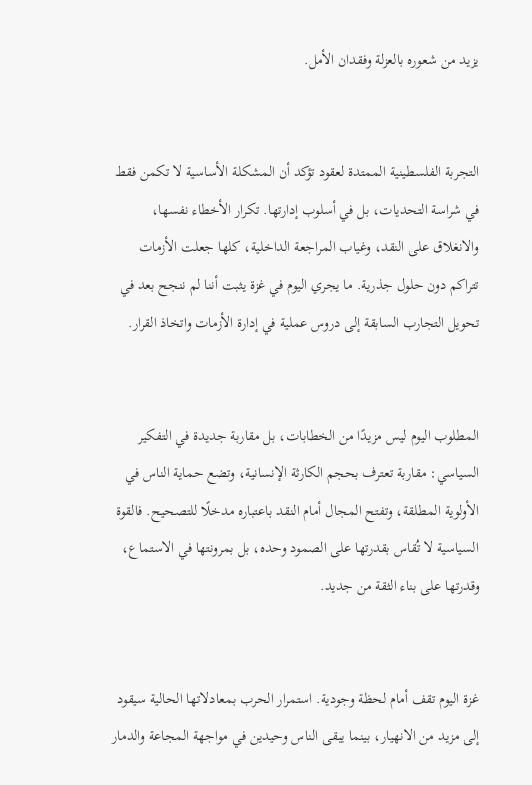يزيد من شعوره بالعزلة وفقدان الأمل.


التجربة الفلسطينية الممتدة لعقود تؤكد أن المشكلة الأساسية لا تكمن فقط في شراسة التحديات، بل في أسلوب إدارتها. تكرار الأخطاء نفسها، والانغلاق على النقد، وغياب المراجعة الداخلية، كلها جعلت الأزمات تتراكم دون حلول جذرية. ما يجري اليوم في غزة يثبت أننا لم ننجح بعد في تحويل التجارب السابقة إلى دروس عملية في إدارة الأزمات واتخاذ القرار.


المطلوب اليوم ليس مزيدًا من الخطابات، بل مقاربة جديدة في التفكير السياسي: مقاربة تعترف بحجم الكارثة الإنسانية، وتضع حماية الناس في الأولوية المطلقة، وتفتح المجال أمام النقد باعتباره مدخلًا للتصحيح. فالقوة السياسية لا تُقاس بقدرتها على الصمود وحده، بل بمرونتها في الاستماع، وقدرتها على بناء الثقة من جديد.


غزة اليوم تقف أمام لحظة وجودية. استمرار الحرب بمعادلاتها الحالية سيقود إلى مزيد من الانهيار، بينما يبقى الناس وحيدين في مواجهة المجاعة والدمار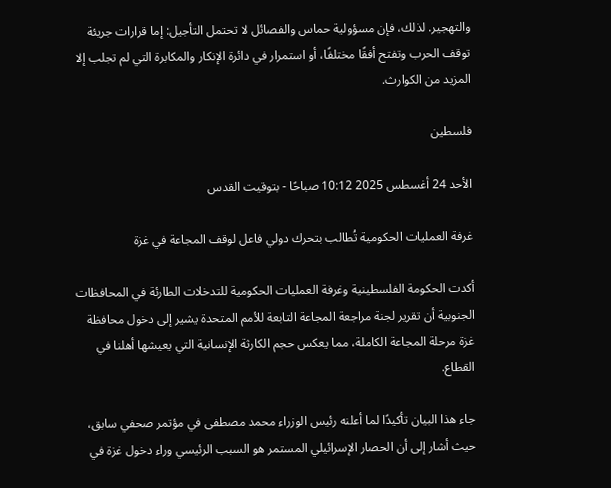والتهجير. لذلك، فإن مسؤولية حماس والفصائل لا تحتمل التأجيل: إما قرارات جريئة توقف الحرب وتفتح أفقًا مختلفًا، أو استمرار في دائرة الإنكار والمكابرة التي لم تجلب إلا المزيد من الكوارث.

فلسطين

الأحد 24 أغسطس 2025 10:12 صباحًا - بتوقيت القدس

غرفة العمليات الحكومية تُطالب بتحرك دولي فاعل لوقف المجاعة في غزة

أكدت الحكومة الفلسطينية وغرفة العمليات الحكومية للتدخلات الطارئة في المحافظات الجنوبية أن تقرير لجنة مراجعة المجاعة التابعة للأمم المتحدة يشير إلى دخول محافظة غزة مرحلة المجاعة الكاملة، مما يعكس حجم الكارثة الإنسانية التي يعيشها أهلنا في القطاع.

جاء هذا البيان تأكيدًا لما أعلنه رئيس الوزراء محمد مصطفى في مؤتمر صحفي سابق، حيث أشار إلى أن الحصار الإسرائيلي المستمر هو السبب الرئيسي وراء دخول غزة في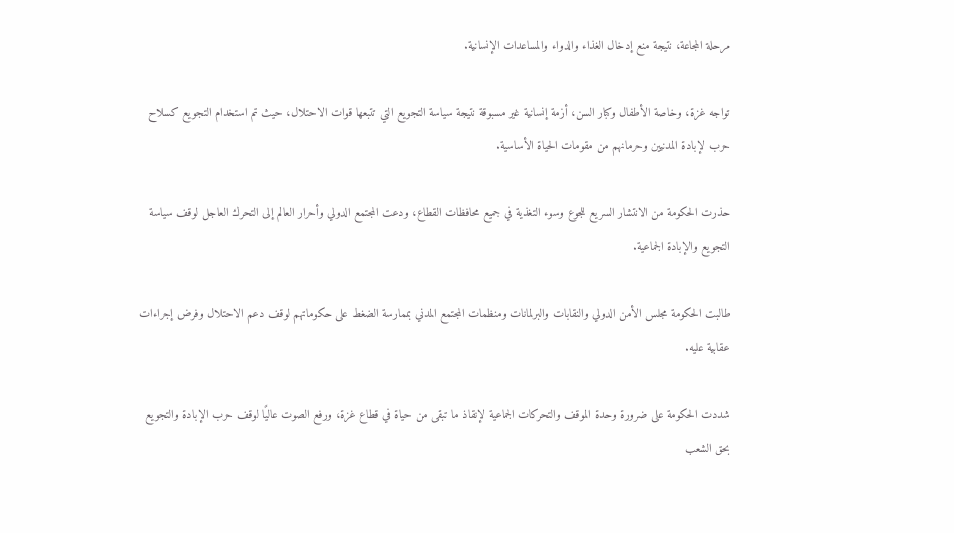مرحلة المجاعة، نتيجة منع إدخال الغذاء والدواء والمساعدات الإنسانية.

تواجه غزة، وخاصة الأطفال وكبار السن، أزمة إنسانية غير مسبوقة نتيجة سياسة التجويع التي تتبعها قوات الاحتلال، حيث تم استخدام التجويع كسلاح حرب لإبادة المدنيين وحرمانهم من مقومات الحياة الأساسية.

حذرت الحكومة من الانتشار السريع للجوع وسوء التغذية في جميع محافظات القطاع، ودعت المجتمع الدولي وأحرار العالم إلى التحرك العاجل لوقف سياسة التجويع والإبادة الجماعية.

طالبت الحكومة مجلس الأمن الدولي والنقابات والبرلمانات ومنظمات المجتمع المدني بممارسة الضغط على حكوماتهم لوقف دعم الاحتلال وفرض إجراءات عقابية عليه.

شددت الحكومة على ضرورة وحدة الموقف والتحركات الجماعية لإنقاذ ما تبقى من حياة في قطاع غزة، ورفع الصوت عاليًا لوقف حرب الإبادة والتجويع بحق الشعب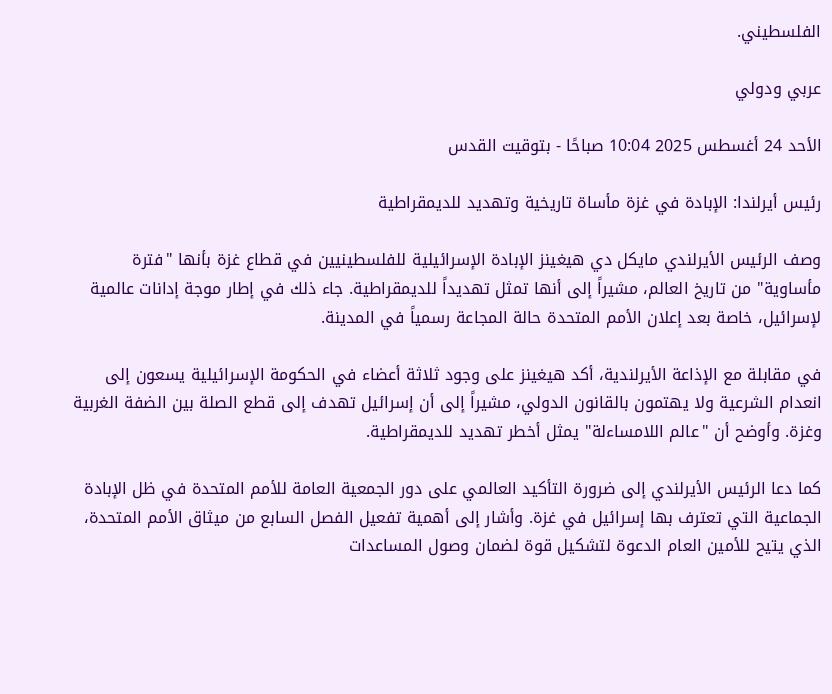الفلسطيني.

عربي ودولي

الأحد 24 أغسطس 2025 10:04 صباحًا - بتوقيت القدس

رئيس أيرلندا: الإبادة في غزة مأساة تاريخية وتهديد للديمقراطية

وصف الرئيس الأيرلندي مايكل دي هيغينز الإبادة الإسرائيلية للفلسطينيين في قطاع غزة بأنها "فترة مأساوية" من تاريخ العالم، مشيراً إلى أنها تمثل تهديداً للديمقراطية. جاء ذلك في إطار موجة إدانات عالمية لإسرائيل، خاصة بعد إعلان الأمم المتحدة حالة المجاعة رسمياً في المدينة.

في مقابلة مع الإذاعة الأيرلندية، أكد هيغينز على وجود ثلاثة أعضاء في الحكومة الإسرائيلية يسعون إلى انعدام الشرعية ولا يهتمون بالقانون الدولي، مشيراً إلى أن إسرائيل تهدف إلى قطع الصلة بين الضفة الغربية وغزة. وأوضح أن "عالم اللامساءلة" يمثل أخطر تهديد للديمقراطية.

كما دعا الرئيس الأيرلندي إلى ضرورة التأكيد العالمي على دور الجمعية العامة للأمم المتحدة في ظل الإبادة الجماعية التي تعترف بها إسرائيل في غزة. وأشار إلى أهمية تفعيل الفصل السابع من ميثاق الأمم المتحدة، الذي يتيح للأمين العام الدعوة لتشكيل قوة لضمان وصول المساعدات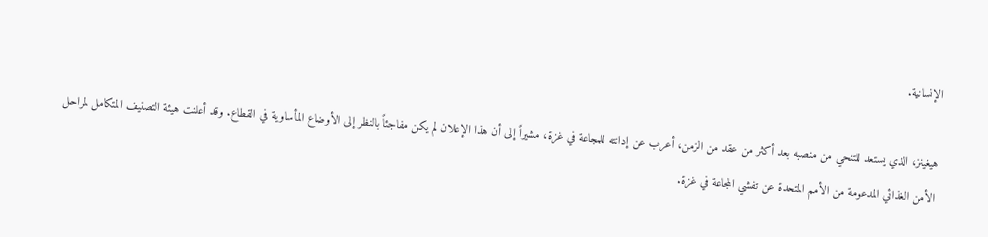الإنسانية.

هيغينز، الذي يستعد للتنحي من منصبه بعد أكثر من عقد من الزمن، أعرب عن إدانته للمجاعة في غزة، مشيراً إلى أن هذا الإعلان لم يكن مفاجئاً بالنظر إلى الأوضاع المأساوية في القطاع. وقد أعلنت هيئة التصنيف المتكامل لمراحل الأمن الغذائي المدعومة من الأمم المتحدة عن تفشي المجاعة في غزة.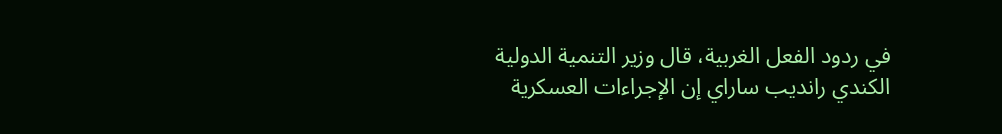في ردود الفعل الغربية، قال وزير التنمية الدولية الكندي رانديب ساراي إن الإجراءات العسكرية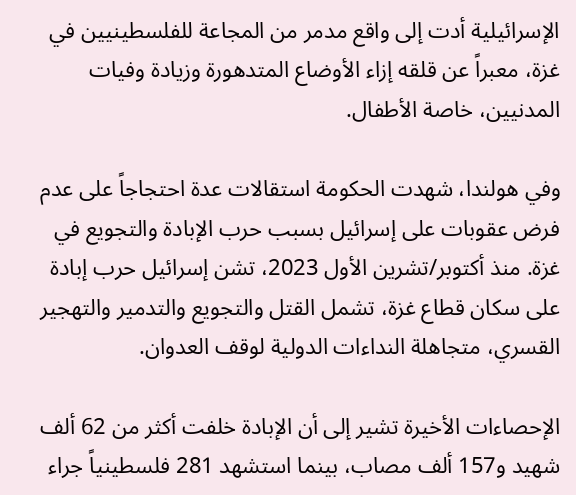الإسرائيلية أدت إلى واقع مدمر من المجاعة للفلسطينيين في غزة، معبراً عن قلقه إزاء الأوضاع المتدهورة وزيادة وفيات المدنيين، خاصة الأطفال.

وفي هولندا، شهدت الحكومة استقالات عدة احتجاجاً على عدم فرض عقوبات على إسرائيل بسبب حرب الإبادة والتجويع في غزة. منذ أكتوبر/تشرين الأول 2023، تشن إسرائيل حرب إبادة على سكان قطاع غزة، تشمل القتل والتجويع والتدمير والتهجير القسري، متجاهلة النداءات الدولية لوقف العدوان.

الإحصاءات الأخيرة تشير إلى أن الإبادة خلفت أكثر من 62 ألف شهيد و157 ألف مصاب، بينما استشهد 281 فلسطينياً جراء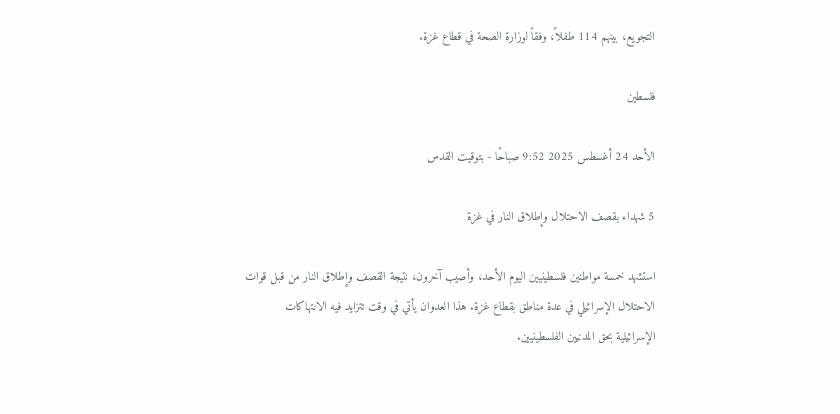التجويع، بينهم 114 طفلاً، وفقاً لوزارة الصحة في قطاع غزة.

فلسطين

الأحد 24 أغسطس 2025 9:52 صباحًا - بتوقيت القدس

5 شهداء بقصف الاحتلال وإطلاق النار في غزة

استشهد خمسة مواطنين فلسطينيين اليوم الأحد، وأصيب آخرون، نتيجة القصف وإطلاق النار من قبل قوات الاحتلال الإسرائيلي في عدة مناطق بقطاع غزة. هذا العدوان يأتي في وقت تتزايد فيه الانتهاكات الإسرائيلية بحق المدنيين الفلسطينيين.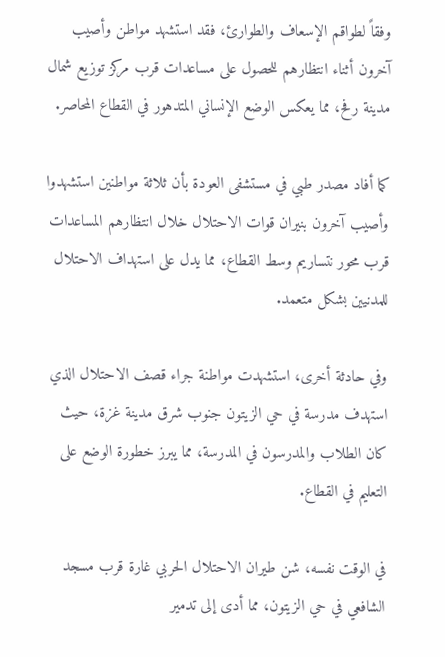وفقاً لطواقم الإسعاف والطوارئ، فقد استشهد مواطن وأصيب آخرون أثناء انتظارهم للحصول على مساعدات قرب مركز توزيع شمال مدينة رفح، مما يعكس الوضع الإنساني المتدهور في القطاع المحاصر.

كما أفاد مصدر طبي في مستشفى العودة بأن ثلاثة مواطنين استشهدوا وأصيب آخرون بنيران قوات الاحتلال خلال انتظارهم المساعدات قرب محور نتساريم وسط القطاع، مما يدل على استهداف الاحتلال للمدنيين بشكل متعمد.

وفي حادثة أخرى، استشهدت مواطنة جراء قصف الاحتلال الذي استهدف مدرسة في حي الزيتون جنوب شرق مدينة غزة، حيث كان الطلاب والمدرسون في المدرسة، مما يبرز خطورة الوضع على التعليم في القطاع.

في الوقت نفسه، شن طيران الاحتلال الحربي غارة قرب مسجد الشافعي في حي الزيتون، مما أدى إلى تدمير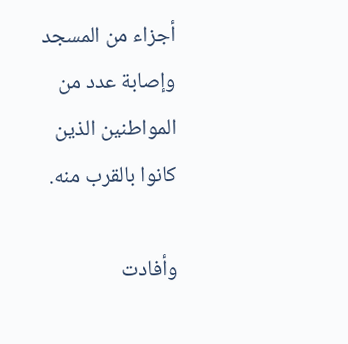أجزاء من المسجد وإصابة عدد من المواطنين الذين كانوا بالقرب منه.

وأفادت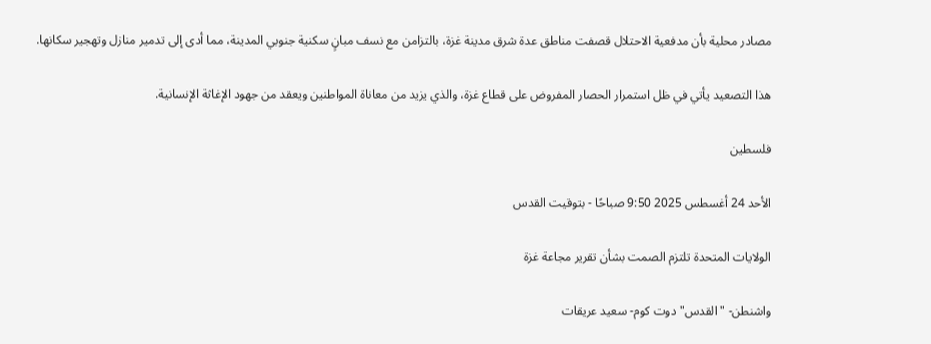مصادر محلية بأن مدفعية الاحتلال قصفت مناطق عدة شرق مدينة غزة، بالتزامن مع نسف مبانٍ سكنية جنوبي المدينة، مما أدى إلى تدمير منازل وتهجير سكانها.

هذا التصعيد يأتي في ظل استمرار الحصار المفروض على قطاع غزة، والذي يزيد من معاناة المواطنين ويعقد من جهود الإغاثة الإنسانية.

فلسطين

الأحد 24 أغسطس 2025 9:50 صباحًا - بتوقيت القدس

الولايات المتحدة تلتزم الصمت بشأن تقرير مجاعة غزة

واشنطن- "القدس" دوت كوم- سعيد عريقات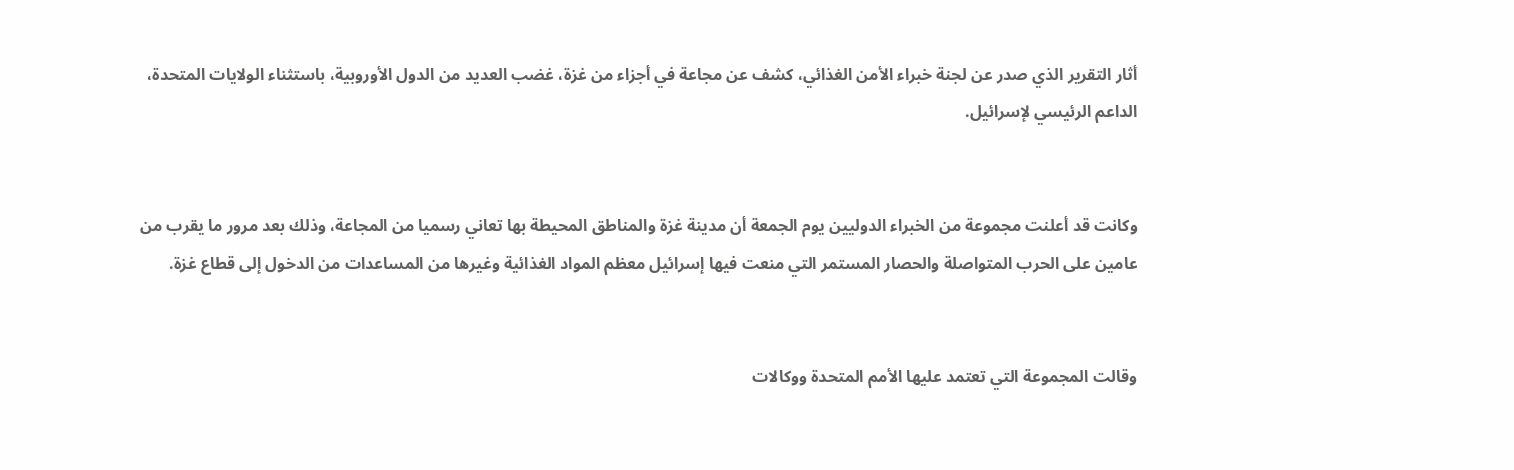أثار التقرير الذي صدر عن لجنة خبراء الأمن الغذائي، كشف عن مجاعة في أجزاء من غزة، غضب العديد من الدول الأوروبية، باستثناء الولايات المتحدة، الداعم الرئيسي لإسرائيل.


وكانت قد أعلنت مجموعة من الخبراء الدوليين يوم الجمعة أن مدينة غزة والمناطق المحيطة بها تعاني رسميا من المجاعة، وذلك بعد مرور ما يقرب من عامين على الحرب المتواصلة والحصار المستمر التي منعت فيها إسرائيل معظم المواد الغذائية وغيرها من المساعدات من الدخول إلى قطاع غزة.


وقالت المجموعة التي تعتمد عليها الأمم المتحدة ووكالات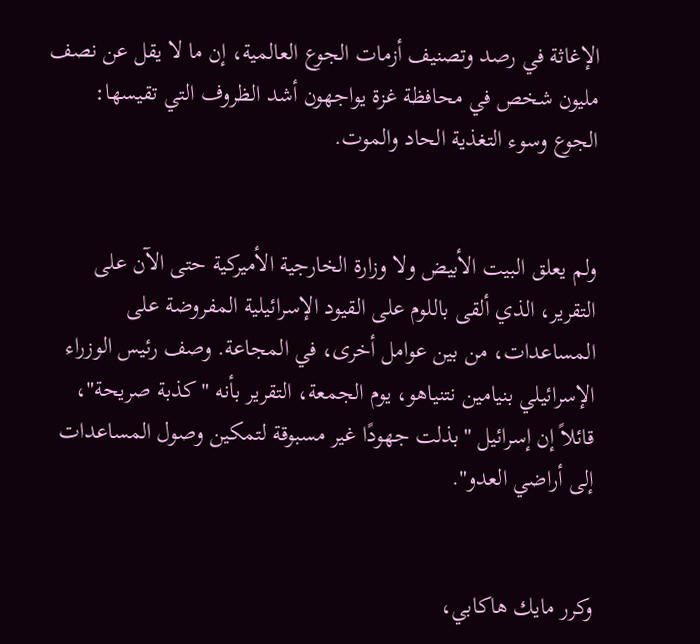الإغاثة في رصد وتصنيف أزمات الجوع العالمية، إن ما لا يقل عن نصف مليون شخص في محافظة غزة يواجهون أشد الظروف التي تقيسها: الجوع وسوء التغذية الحاد والموت.


ولم يعلق البيت الأبيض ولا وزارة الخارجية الأميركية حتى الآن على التقرير، الذي ألقى باللوم على القيود الإسرائيلية المفروضة على المساعدات، من بين عوامل أخرى، في المجاعة. وصف رئيس الوزراء الإسرائيلي بنيامين نتنياهو، يوم الجمعة، التقرير بأنه "كذبة صريحة"، قائلاً إن إسرائيل "بذلت جهودًا غير مسبوقة لتمكين وصول المساعدات إلى أراضي العدو".


وكرر مايك هاكابي،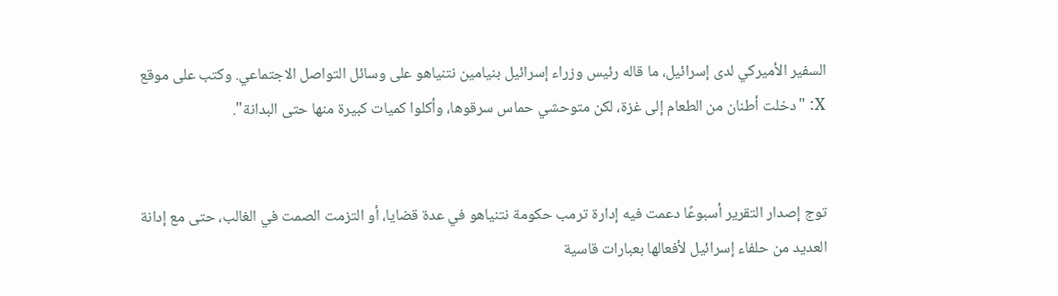السفير الأميركي لدى إسرائيل، ما قاله رئيس وزراء إسرائيل بنيامين نتنياهو على وسائل التواصل الاجتماعي. وكتب على موقع X: "دخلت أطنان من الطعام إلى غزة، لكن متوحشي حماس سرقوها، وأكلوا كميات كبيرة منها حتى البدانة".


توج إصدار التقرير أسبوعًا دعمت فيه إدارة ترمب حكومة نتنياهو في عدة قضايا، أو التزمت الصمت في الغالب، حتى مع إدانة العديد من حلفاء إسرائيل لأفعالها بعبارات قاسية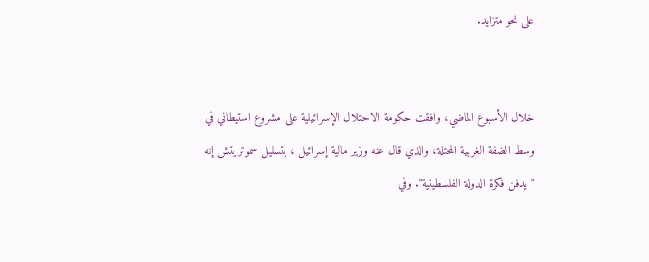على نحو متزايد.


خلال الأسبوع الماضي، وافقت حكومة الاحتلال الإسرائيلية على مشروع استيطاني في وسط الضفة الغربية المحتلة، والذي قال عنه وزير مالية إسرائيل ، بتسليل سموتريتش إنه "يدفن فكرة الدولة الفلسطينية". وفي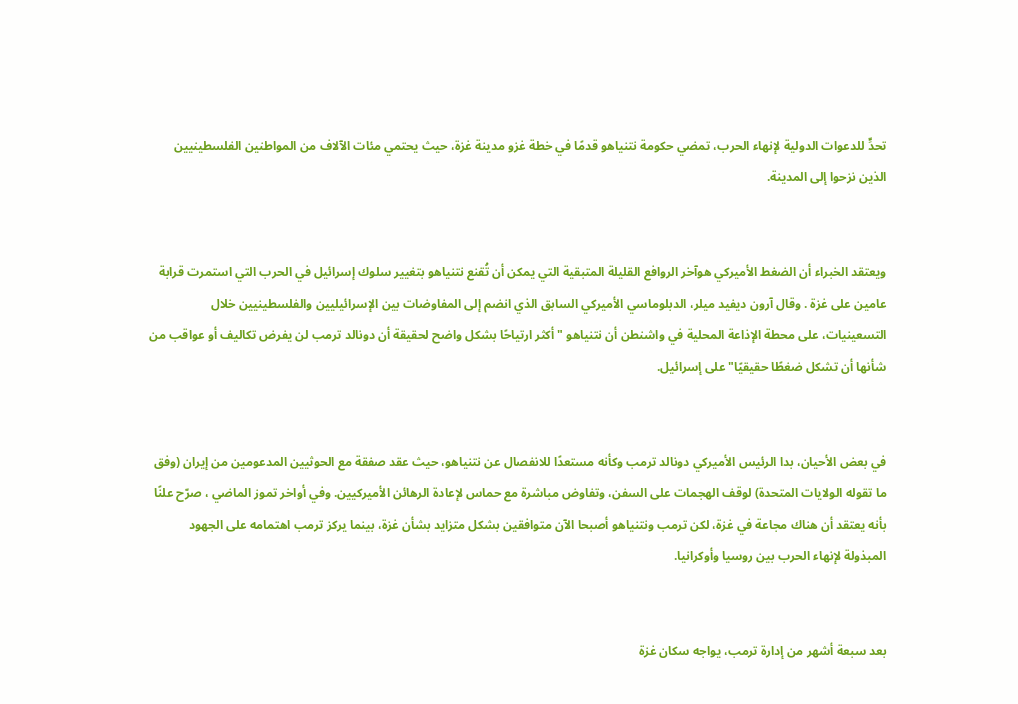تحدٍّ للدعوات الدولية لإنهاء الحرب، تمضي حكومة نتنياهو قدمًا في خطة غزو مدينة غزة، حيث يحتمي مئات الآلاف من المواطنين الفلسطينيين الذين نزحوا إلى المدينة.


ويعتقد الخبراء أن الضغط الأميركي هوآخر الروافع القليلة المتبقية التي يمكن أن تُقنع نتنياهو بتغيير سلوك إسرائيل في الحرب التي استمرت قرابة عامين على غزة . وقال آرون ديفيد ميلر، الدبلوماسي الأميركي السابق الذي انضم إلى المفاوضات بين الإسرائيليين والفلسطينيين خلال التسعينيات، على محطة الإذاعة المحلية في واشنطن أن نتنياهو "أكثر ارتياحًا بشكل واضح لحقيقة أن دونالد ترمب لن يفرض تكاليف أو عواقب من شأنها أن تشكل ضغطًا حقيقيًا" على إسرائيل.


في بعض الأحيان، بدا الرئيس الأميركي دونالد ترمب وكأنه مستعدًا للانفصال عن نتنياهو، حيث عقد صفقة مع الحوثيين المدعومين من إيران (وفق ما تقوله الولايات المتحدة) لوقف الهجمات على السفن، وتفاوض مباشرة مع حماس لإعادة الرهائن الأميركيين. وفي أواخر تموز الماضي ، صرّح علنًا بأنه يعتقد أن هناك مجاعة في غزة، لكن ترمب ونتنياهو أصبحا الآن متوافقين بشكل متزايد بشأن غزة، بينما يركز ترمب اهتمامه على الجهود المبذولة لإنهاء الحرب بين روسيا وأوكرانيا.


بعد سبعة أشهر من إدارة ترمب، يواجه سكان غزة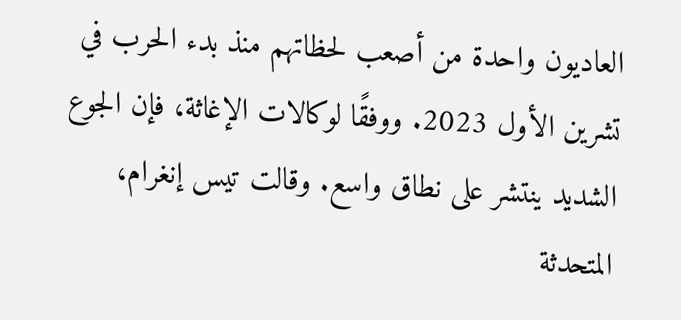العاديون واحدة من أصعب لحظاتهم منذ بدء الحرب في تشرين الأول 2023. ووفقًا لوكالات الإغاثة، فإن الجوع الشديد ينتشر على نطاق واسع. وقالت تيس إنغرام، المتحدثة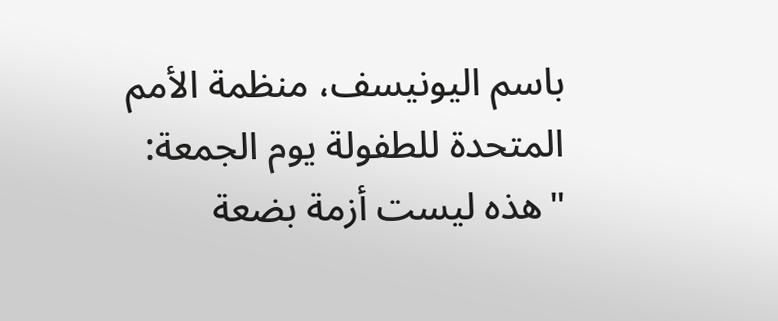باسم اليونيسف، منظمة الأمم المتحدة للطفولة يوم الجمعة: "هذه ليست أزمة بضعة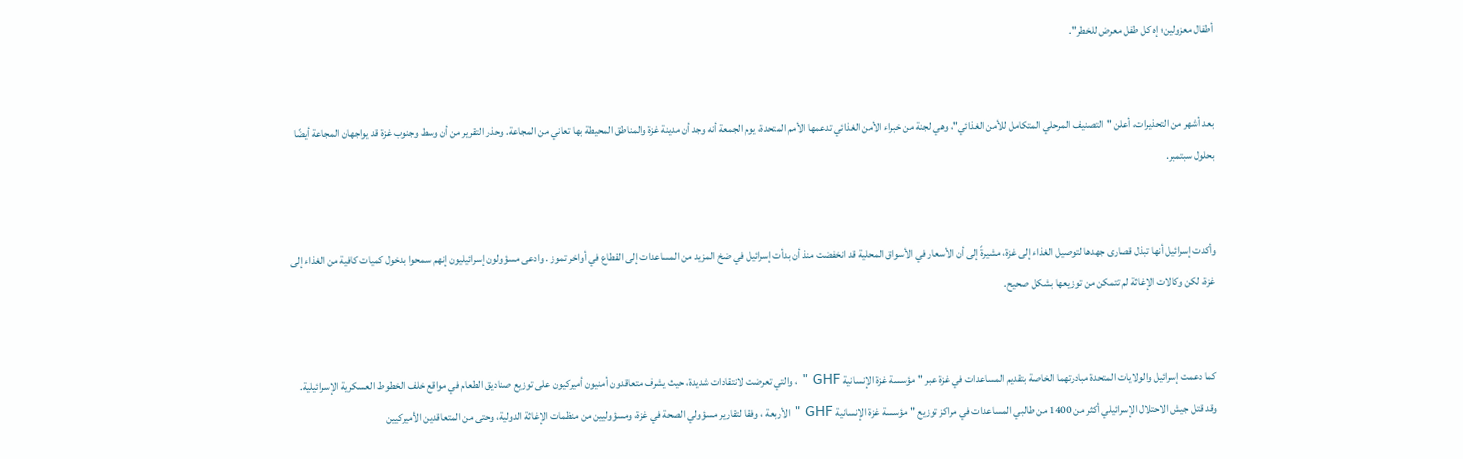أطفال معزولين؛ إه كل طفل معرض للخطر".


بعد أشهر من التحذيرات، أعلن "التصنيف المرحلي المتكامل للأمن الغذائي"، وهي لجنة من خبراء الأمن الغذائي تدعمها الأمم المتحدة، يوم الجمعة أنه وجد أن مدينة غزة والمناطق المحيطة بها تعاني من المجاعة. وحذر التقرير من أن وسط وجنوب غزة قد يواجهان المجاعة أيضًا بحلول سبتمبر.


وأكدت إسرائيل أنها تبذل قصارى جهدها لتوصيل الغذاء إلى غزة، مشيرةً إلى أن الأسعار في الأسواق المحلية قد انخفضت منذ أن بدأت إسرائيل في ضخ المزيد من المساعدات إلى القطاع في أواخر تموز . وادعى مسؤولون إسرائيليون إنهم سمحوا بدخول كميات كافية من الغذاء إلى غزة، لكن وكالات الإغاثة لم تتمكن من توزيعها بشكل صحيح.


كما دعمت إسرائيل والولايات المتحدة مبادرتهما الخاصة بتقديم المساعدات في غزة عبر "مؤسسة غزة الإنسانية GHF " ، والتي تعرضت لانتقادات شديدة، حيث يشرف متعاقدون أمنيون أميركيون على توزيع صناديق الطعام في مواقع خلف الخطوط العسكرية الإسرائيلية. وقد قتل جيش الاحتلال الإسرائيلي أكثر من 1400 من طالبي المساعدات في مراكز توزيع "مؤسسة غزة الإنسانية GHF " الأربعة ، وفقا لتقارير مسؤولي الصحة في غزة، ومسؤوليين من منظمات الإغاثة الدولية، وحتى من المتعاقدين الأميركيين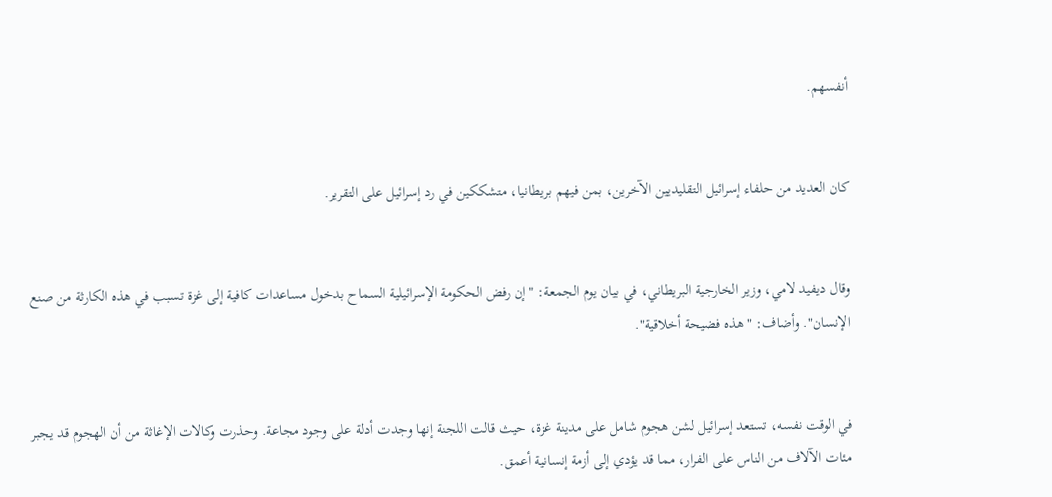أنفسهم.


كان العديد من حلفاء إسرائيل التقليديين الآخرين، بمن فيهم بريطانيا، متشككين في رد إسرائيل على التقرير.


وقال ديفيد لامي، وزير الخارجية البريطاني، في بيان يوم الجمعة: "إن رفض الحكومة الإسرائيلية السماح بدخول مساعدات كافية إلى غزة تسبب في هذه الكارثة من صنع الإنسان". وأضاف: "هذه فضيحة أخلاقية".


في الوقت نفسه، تستعد إسرائيل لشن هجوم شامل على مدينة غزة، حيث قالت اللجنة إنها وجدت أدلة على وجود مجاعة. وحذرت وكالات الإغاثة من أن الهجوم قد يجبر مئات الآلاف من الناس على الفرار، مما قد يؤدي إلى أزمة إنسانية أعمق.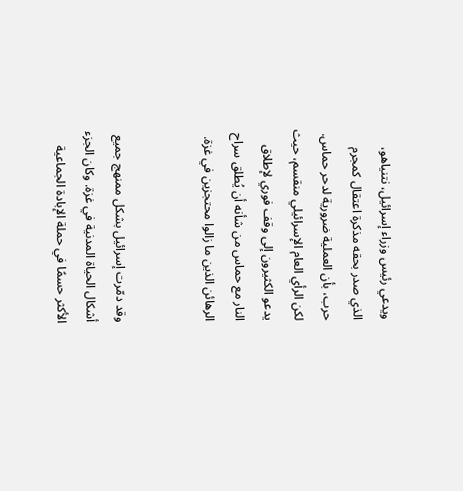ويدعي رئيس وزراء إسرائيل، نتنياهو، الذي صدر بحقه مذكرة اعتقال كمجرم حرب، بأن العملية ضرورية لدحر حماس. لكن الرأي العام الإسرائيلي منقسم، حيث يدعو الكثيرون إلى وقف فوري لإطلاق النار مع حماس من شأنه أن يُطلق سراح الرهائن الذين ما زالوا محتجزين في غزة.


وقد دمّرت إسرائيل بشكل ممنهج جميع أشكال الحياة المدنية في غزة. وكان الجزء الأكثر حسمًا في حملة الإبادة الجماعية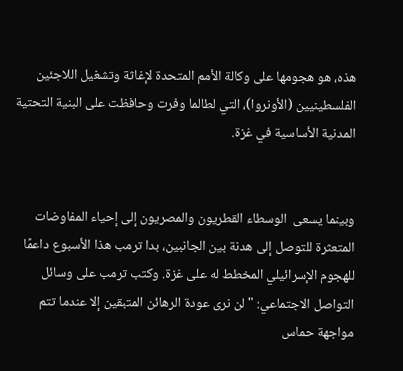هذه، هو هجومها على وكالة الأمم المتحدة لإغاثة وتشغيل اللاجئين الفلسطينيين (الأونروا)، التي لطالما وفرت وحافظت على البنية التحتية المدنية الأساسية في غزة.


وبينما يسعى  الوسطاء القطريون والمصريون إلى إحياء المفاوضات المتعثرة للتوصل إلى هدنة بين الجانبين، بدا ترمب هذا الأسبوع داعمًا للهجوم الإسرائيلي المخطط له على غزة. وكتب ترمب على وسائل التواصل الاجتماعي: "لن نرى عودة الرهائن المتبقين إلا عندما تتم مواجهة حماس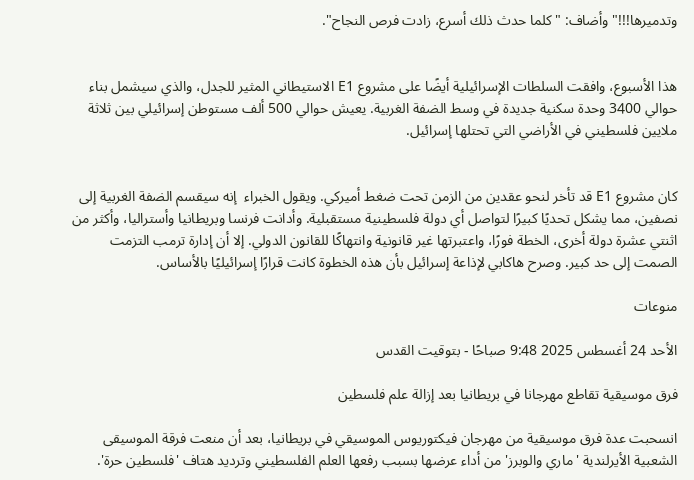وتدميرها!!!" وأضاف: "كلما حدث ذلك أسرع، زادت فرص النجاح".


هذا الأسبوع، وافقت السلطات الإسرائيلية أيضًا على مشروع E1 الاستيطاني المثير للجدل، والذي سيشمل بناء حوالي 3400 وحدة سكنية جديدة في وسط الضفة الغربية. يعيش حوالي 500 ألف مستوطن إسرائيلي بين ثلاثة ملايين فلسطيني في الأراضي التي تحتلها إسرائيل.


كان مشروع E1 قد تأخر لنحو عقدين من الزمن تحت ضغط أميركي. ويقول الخبراء  إنه سيقسم الضفة الغربية إلى نصفين، مما يشكل تحديًا كبيرًا لتواصل أي دولة فلسطينية مستقبلية. وأدانت فرنسا وبريطانيا وأستراليا، وأكثر من اثنتي عشرة دولة أخرى، الخطة فورًا، واعتبرتها غير قانونية وانتهاكًا للقانون الدولي. إلا أن إدارة ترمب التزمت الصمت إلى حد كبير. وصرح هاكابي لإذاعة إسرائيل بأن هذه الخطوة كانت قرارًا إسرائيليًا بالأساس.

منوعات

الأحد 24 أغسطس 2025 9:48 صباحًا - بتوقيت القدس

فرق موسيقية تقاطع مهرجانا في بريطانيا بعد إزالة علم فلسطين

انسحبت عدة فرق موسيقية من مهرجان فيكتوريوس الموسيقي في بريطانيا، بعد أن منعت فرقة الموسيقى الشعبية الأيرلندية 'ماري والوبرز' من أداء عرضها بسبب رفعها العلم الفلسطيني وترديد هتاف 'فلسطين حرة'.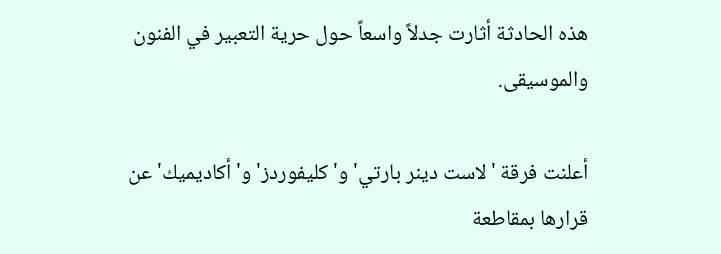هذه الحادثة أثارت جدلاً واسعاً حول حرية التعبير في الفنون والموسيقى.

أعلنت فرقة 'لاست دينر بارتي' و'كليفوردز' و'أكاديميك' عن قرارها بمقاطعة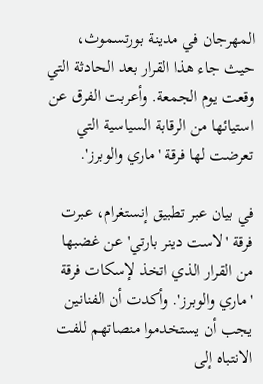المهرجان في مدينة بورتسموث، حيث جاء هذا القرار بعد الحادثة التي وقعت يوم الجمعة. وأعربت الفرق عن استيائها من الرقابة السياسية التي تعرضت لها فرقة 'ماري والوبرز'.

في بيان عبر تطبيق إنستغرام، عبرت فرقة 'لاست دينر بارتي' عن غضبها من القرار الذي اتخذ لإسكات فرقة 'ماري والوبرز'. وأكدت أن الفنانين يجب أن يستخدموا منصاتهم للفت الانتباه إلى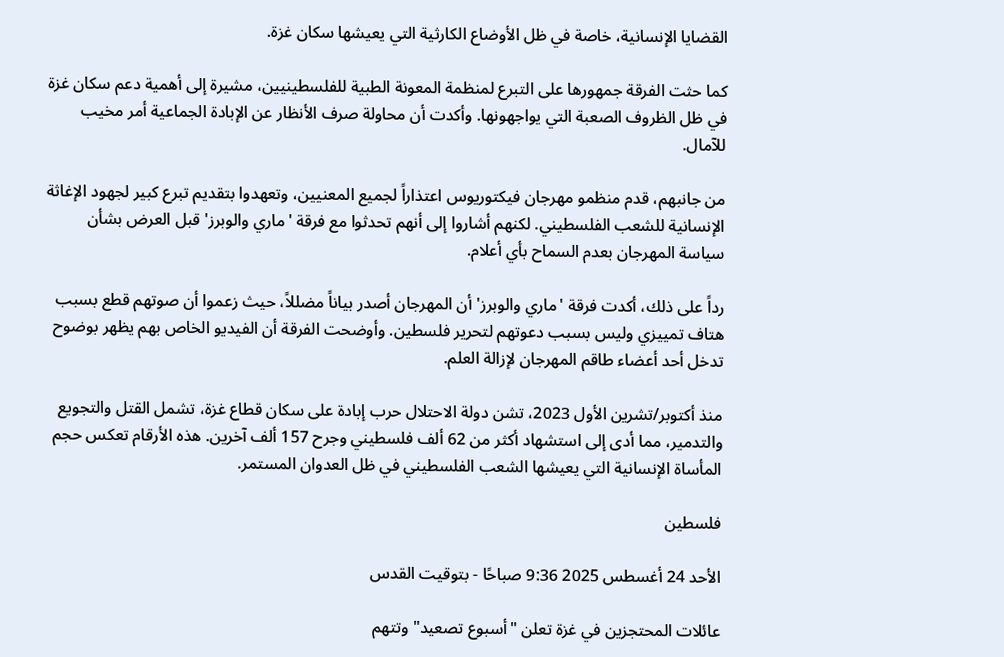القضايا الإنسانية، خاصة في ظل الأوضاع الكارثية التي يعيشها سكان غزة.

كما حثت الفرقة جمهورها على التبرع لمنظمة المعونة الطبية للفلسطينيين، مشيرة إلى أهمية دعم سكان غزة في ظل الظروف الصعبة التي يواجهونها. وأكدت أن محاولة صرف الأنظار عن الإبادة الجماعية أمر مخيب للآمال.

من جانبهم، قدم منظمو مهرجان فيكتوريوس اعتذاراً لجميع المعنيين، وتعهدوا بتقديم تبرع كبير لجهود الإغاثة الإنسانية للشعب الفلسطيني. لكنهم أشاروا إلى أنهم تحدثوا مع فرقة 'ماري والوبرز' قبل العرض بشأن سياسة المهرجان بعدم السماح بأي أعلام.

رداً على ذلك، أكدت فرقة 'ماري والوبرز' أن المهرجان أصدر بياناً مضللاً، حيث زعموا أن صوتهم قطع بسبب هتاف تمييزي وليس بسبب دعوتهم لتحرير فلسطين. وأوضحت الفرقة أن الفيديو الخاص بهم يظهر بوضوح تدخل أحد أعضاء طاقم المهرجان لإزالة العلم.

منذ أكتوبر/تشرين الأول 2023، تشن دولة الاحتلال حرب إبادة على سكان قطاع غزة، تشمل القتل والتجويع والتدمير، مما أدى إلى استشهاد أكثر من 62 ألف فلسطيني وجرح 157 ألف آخرين. هذه الأرقام تعكس حجم المأساة الإنسانية التي يعيشها الشعب الفلسطيني في ظل العدوان المستمر.

فلسطين

الأحد 24 أغسطس 2025 9:36 صباحًا - بتوقيت القدس

عائلات المحتجزين في غزة تعلن "أسبوع تصعيد" وتتهم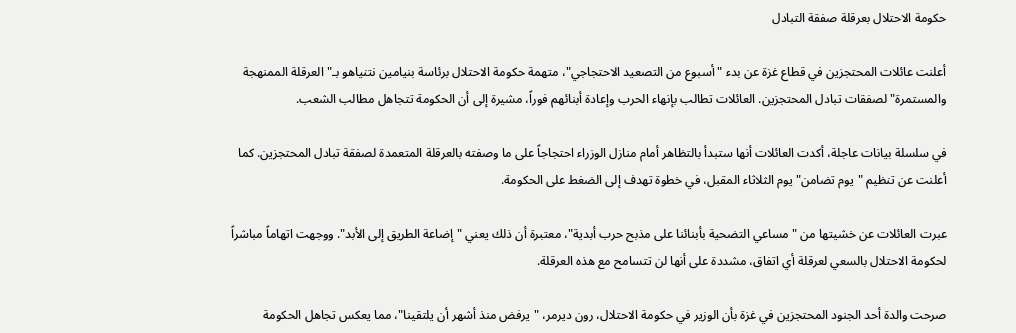حكومة الاحتلال بعرقلة صفقة التبادل

أعلنت عائلات المحتجزين في قطاع غزة عن بدء "أسبوع من التصعيد الاحتجاجي"، متهمة حكومة الاحتلال برئاسة بنيامين نتنياهو بـ"العرقلة الممنهجة والمستمرة" لصفقات تبادل المحتجزين. العائلات تطالب بإنهاء الحرب وإعادة أبنائهم فوراً، مشيرة إلى أن الحكومة تتجاهل مطالب الشعب.

في سلسلة بيانات عاجلة، أكدت العائلات أنها ستبدأ بالتظاهر أمام منازل الوزراء احتجاجاً على ما وصفته بالعرقلة المتعمدة لصفقة تبادل المحتجزين. كما أعلنت عن تنظيم "يوم تضامن" يوم الثلاثاء المقبل، في خطوة تهدف إلى الضغط على الحكومة.

عبرت العائلات عن خشيتها من "مساعي التضحية بأبنائنا على مذبح حرب أبدية"، معتبرة أن ذلك يعني "إضاعة الطريق إلى الأبد". ووجهت اتهاماً مباشراً لحكومة الاحتلال بالسعي لعرقلة أي اتفاق، مشددة على أنها لن تتسامح مع هذه العرقلة.

صرحت والدة أحد الجنود المحتجزين في غزة بأن الوزير في حكومة الاحتلال، رون ديرمر، "يرفض منذ أشهر أن يلتقينا"، مما يعكس تجاهل الحكومة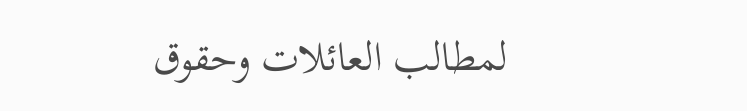لمطالب العائلات وحقوق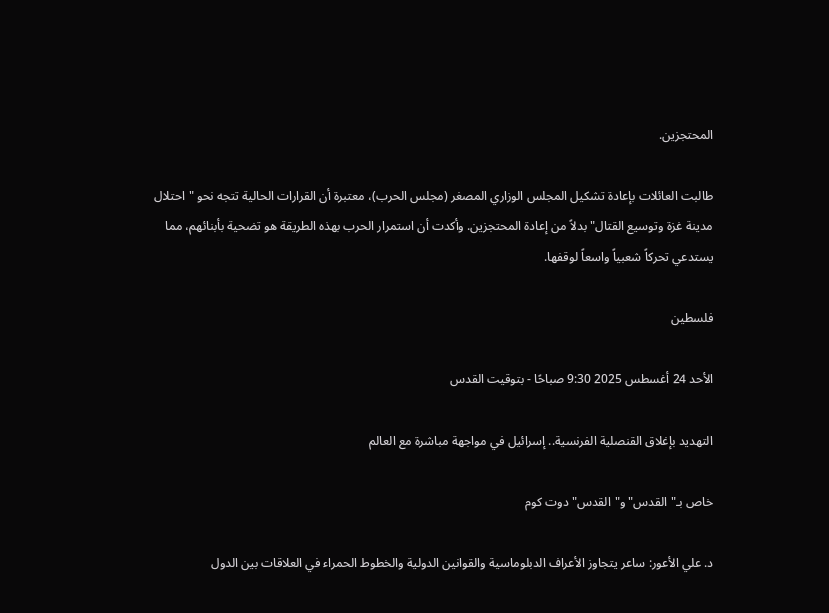المحتجزين.

طالبت العائلات بإعادة تشكيل المجلس الوزاري المصغر (مجلس الحرب)، معتبرة أن القرارات الحالية تتجه نحو "احتلال مدينة غزة وتوسيع القتال" بدلاً من إعادة المحتجزين. وأكدت أن استمرار الحرب بهذه الطريقة هو تضحية بأبنائهم، مما يستدعي تحركاً شعبياً واسعاً لوقفها.

فلسطين

الأحد 24 أغسطس 2025 9:30 صباحًا - بتوقيت القدس

التهديد بإغلاق القنصلية الفرنسية.. إسرائيل في مواجهة مباشرة مع العالم

خاص بـ"القدس" و"القدس" دوت كوم

د. علي الأعور: ساعر يتجاوز الأعراف الدبلوماسية والقوانين الدولية والخطوط الحمراء في العلاقات بين الدول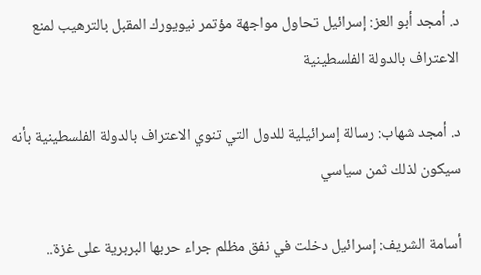د. أمجد أبو العز: إسرائيل تحاول مواجهة مؤتمر نيويورك المقبل بالترهيب لمنع الاعتراف بالدولة الفلسطينية

د. أمجد شهاب: رسالة إسرائيلية للدول التي تنوي الاعتراف بالدولة الفلسطينية بأنه سيكون لذلك ثمن سياسي

أسامة الشريف: إسرائيل دخلت في نفق مظلم جراء حربها البربرية على غزة..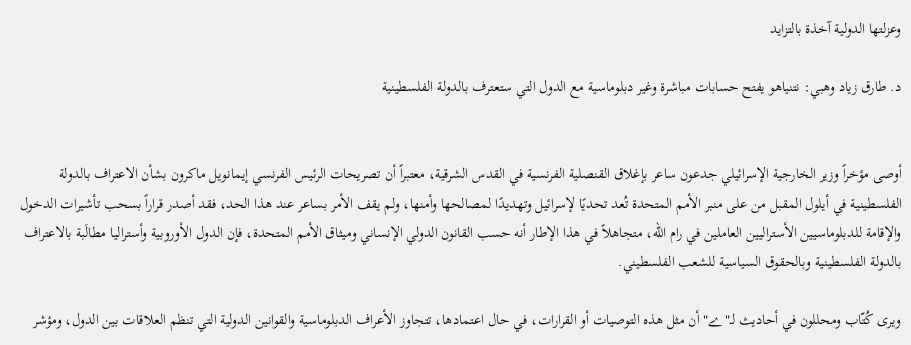وعزلتها الدولية آخذة بالتزايد

د. طارق زياد وهبي: نتنياهو يفتح حسابات مباشرة وغير دبلوماسية مع الدول التي ستعترف بالدولة الفلسطينية


أوصى مؤخراً وزير الخارجية الإسرائيلي جدعون ساعر بإغلاق القنصلية الفرنسية في القدس الشرقية، معتبراً أن تصريحات الرئيس الفرنسي إيمانويل ماكرون بشأن الاعتراف بالدولة الفلسطينية في أيلول المقبل من على منبر الأمم المتحدة تُعد تحديًا لإسرائيل وتهديدًا لمصالحها وأمنها، ولم يقف الأمر بساعر عند هذا الحد، فقد أصدر قراراً بسحب تأشيرات الدخول والإقامة للدبلوماسيين الأستراليين العاملين في رام الله، متجاهلاً في هذا الإطار أنه حسب القانون الدولي الإنساني وميثاق الأمم المتحدة، فإن الدول الأوروبية وأستراليا مطالَبة بالاعتراف بالدولة الفلسطينية وبالحقوق السياسية للشعب الفلسطيني.

ويرى كُتّاب ومحللون في أحاديث لـ"ے" أن مثل هذه التوصيات أو القرارات، في حال اعتمادها، تتجاوز الأعراف الدبلوماسية والقوانين الدولية التي تنظم العلاقات بين الدول، ومؤشر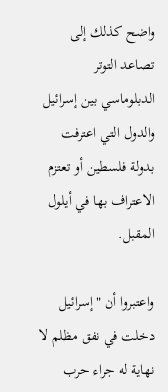واضح كذلك إلى تصاعد التوتر الدبلوماسي بين إسرائيل والدول التي اعترفت بدولة فلسطين أو تعتزم الاعتراف بها في أيلول المقبل.

واعتبروا أن "إسرائيل دخلت في نفق مظلم لا نهاية له جراء حرب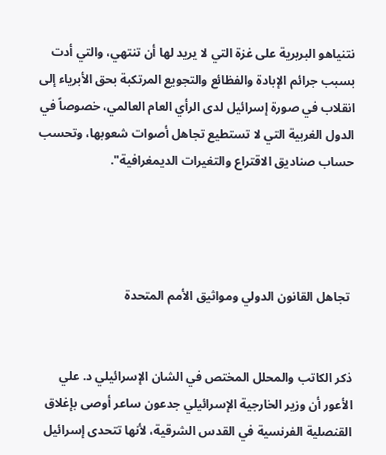نتنياهو البربرية على غزة التي لا يريد لها أن تنتهي، والتي أدت بسبب جرائم الإبادة والفظائع والتجويع المرتكبة بحق الأبرياء إلى انقلاب في صورة إسرائيل لدى الرأي العام العالمي، خصوصاً في الدول الغربية التي لا تستطيع تجاهل أصوات شعوبها، وتحسب حساب صناديق الاقتراع والتغيرات الديمغرافية".




 تجاهل القانون الدولي ومواثيق الأمم المتحدة


ذكر الكاتب والمحلل المختص في الشان الإسرائيلي د. علي الأعور أن وزير الخارجية الإسرائيلي جدعون ساعر أوصى بإغلاق القنصلية الفرنسية في القدس الشرقية، لأنها تتحدى إسرائيل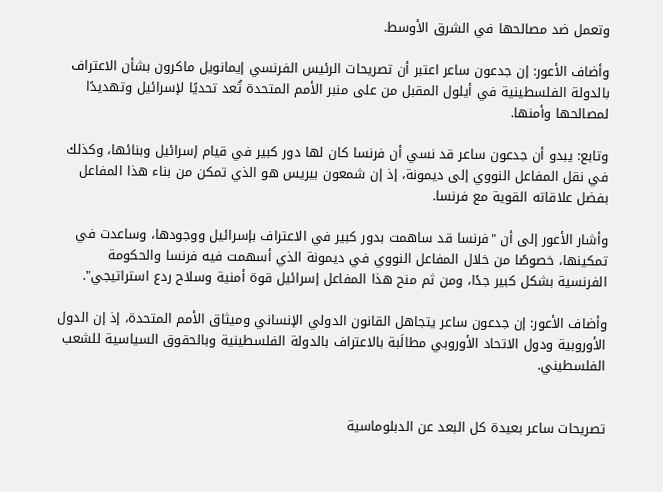وتعمل ضد مصالحها في الشرق الأوسط.

وأضاف الأعور: إن جدعون ساعر اعتبر أن تصريحات الرئيس الفرنسي إيمانويل ماكرون بشأن الاعتراف بالدولة الفلسطينية في أيلول المقبل من على منبر الأمم المتحدة تُعد تحديًا لإسرائيل وتهديدًا لمصالحها وأمنها.

وتابع: يبدو أن جدعون ساعر قد نسي أن فرنسا كان لها دور كبير في قيام إسرائيل وبنائها، وكذلك في نقل المفاعل النووي إلى ديمونة، إذ إن شمعون بيريس هو الذي تمكن من بناء هذا المفاعل بفضل علاقاته القوية مع فرنسا.

وأشار الأعور إلى أن "فرنسا قد ساهمت بدور كبير في الاعتراف بإسرائيل ووجودها، وساعدت في تمكينها، خصوصًا من خلال المفاعل النووي في ديمونة الذي أسهمت فيه فرنسا والحكومة الفرنسية بشكل كبير جدًا، ومن ثم منح هذا المفاعل إسرائيل قوة أمنية وسلاح ردع استراتيجي".

وأضاف الأعور: إن جدعون ساعر يتجاهل القانون الدولي الإنساني وميثاق الأمم المتحدة، إذ إن الدول الأوروبية ودول الاتحاد الأوروبي مطالَبة بالاعتراف بالدولة الفلسطينية وبالحقوق السياسية للشعب الفلسطيني.


تصريحات ساعر بعيدة كل البعد عن الدبلوماسية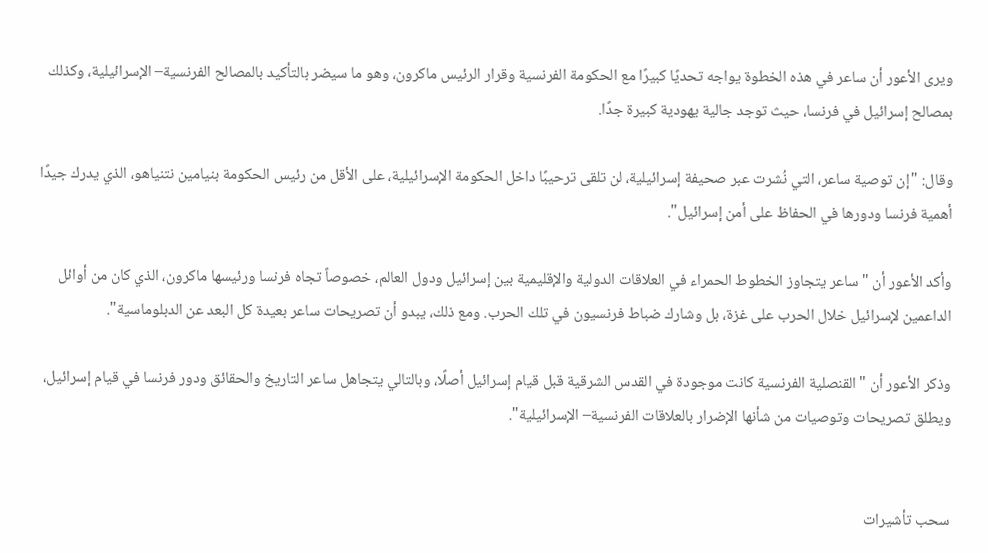ويرى الأعور أن ساعر في هذه الخطوة يواجه تحديًا كبيرًا مع الحكومة الفرنسية وقرار الرئيس ماكرون، وهو ما سيضر بالتأكيد بالمصالح الفرنسية– الإسرائيلية، وكذلك بمصالح إسرائيل في فرنسا، حيث توجد جالية يهودية كبيرة جدًا.

وقال: "إن توصية ساعر، التي نُشرت عبر صحيفة إسرائيلية، لن تلقى ترحيبًا داخل الحكومة الإسرائيلية، على الأقل من رئيس الحكومة بنيامين نتنياهو، الذي يدرك جيدًا أهمية فرنسا ودورها في الحفاظ على أمن إسرائيل".

وأكد الأعور أن "ساعر يتجاوز الخطوط الحمراء في العلاقات الدولية والإقليمية بين إسرائيل ودول العالم، خصوصاً تجاه فرنسا ورئيسها ماكرون، الذي كان من أوائل الداعمين لإسرائيل خلال الحرب على غزة، بل وشارك ضباط فرنسيون في تلك الحرب. ومع ذلك، يبدو أن تصريحات ساعر بعيدة كل البعد عن الدبلوماسية".

وذكر الأعور أن "القنصلية الفرنسية كانت موجودة في القدس الشرقية قبل قيام إسرائيل أصلًا، وبالتالي يتجاهل ساعر التاريخ والحقائق ودور فرنسا في قيام إسرائيل، ويطلق تصريحات وتوصيات من شأنها الإضرار بالعلاقات الفرنسية– الإسرائيلية".


سحب تأشيرات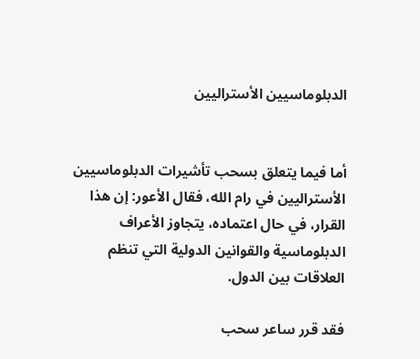الدبلوماسيين الأستراليين


أما فيما يتعلق بسحب تأشيرات الدبلوماسيين الأستراليين في رام الله، فقال الأعور: إن هذا القرار، في حال اعتماده، يتجاوز الأعراف الدبلوماسية والقوانين الدولية التي تنظم العلاقات بين الدول.

فقد قرر ساعر سحب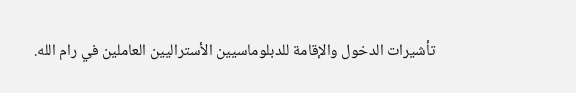تأشيرات الدخول والإقامة للدبلوماسيين الأستراليين العاملين في رام الله.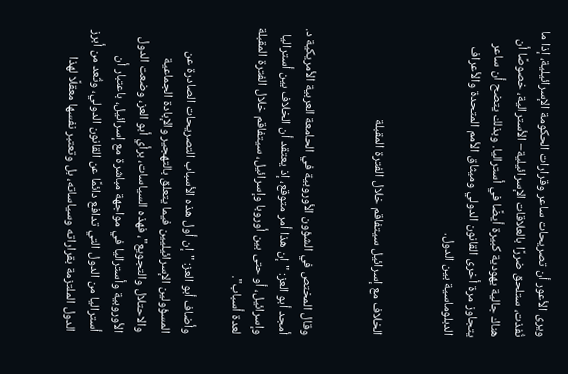ويرى الأعور أن تصريحات ساعر وقرارات الحكومة الإسرائيلية، إذا ما نُفذت، ستلحق ضررًا بالعلاقات الإسرائيلية– الأسترالية، خصوصًا أن هناك جالية يهودية كبيرة أيضًا في أستراليا. وبذلك يتضح أن ساعر يتجاوز مرة أخرى القانون الدولي وميثاق الأمم المتحدة والأعراف الدبلوماسية بين الدول.


الخلاف مع إسرائيل سيتفاقم خلال الفترة المقبلة


وقال المختص في الشؤون الأوروبية في الحامعة العربية الأمريكية د. أمجد أبو العز: "إن هذا أمر متوقع، إذ يعتقد أن الخلاف بين أستراليا وإسرائيل، أو حتى بين أوروبا وإسرائيل، سيتفاقم خلال الفترة المقبلة لعدة أسباب".

وأضاف أبو العز: "إن أول هذه الأسباب التصريحات الصادرة عن المسؤولين الإسرائيليين فيما يتعلق بالتهجير والإبادة الجماعية والاحتلال والتجويع"، فهذه السياسات، برأي أبو العز، وضعت الدول الأوروبية وأستراليا في مواجهة مباشرة مع إسرائيل، باعتبار أن أستراليا من الدول التي تدافع دائمًا عن القانون الدولي، وتُعد من أبرز الدول الملتزمة بقراراته وسياساته، بل وتعتبر نفسها معقلًا لهذا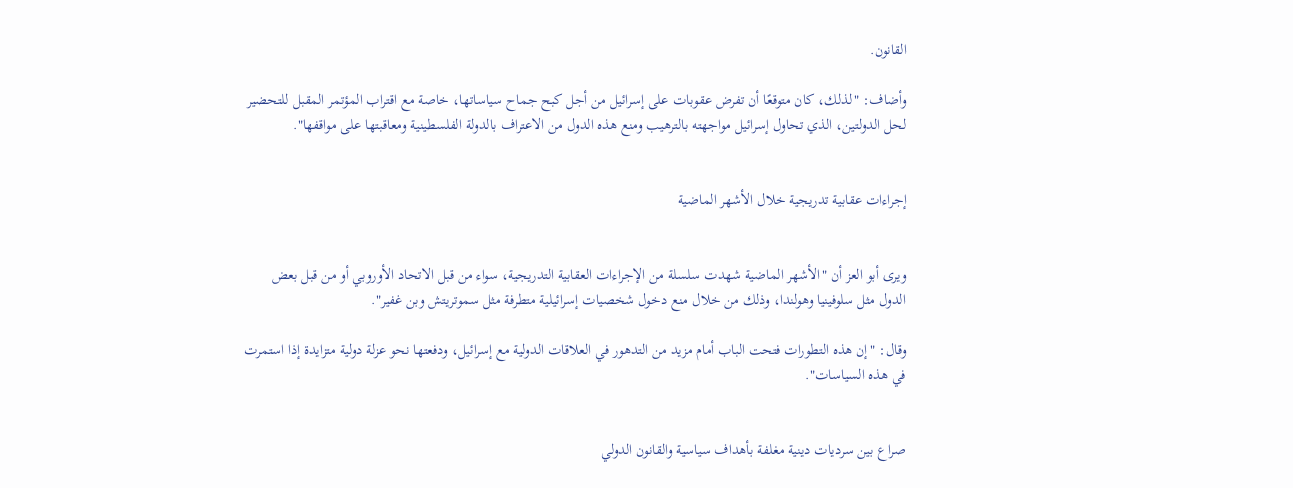القانون.

وأضاف: "لذلك، كان متوقعًا أن تفرض عقوبات على إسرائيل من أجل كبح جماح سياساتها، خاصة مع اقتراب المؤتمر المقبل للتحضير لحل الدولتين، الذي تحاول إسرائيل مواجهته بالترهيب ومنع هذه الدول من الاعتراف بالدولة الفلسطينية ومعاقبتها على مواقفها".


إجراءات عقابية تدريجية خلال الأشهر الماضية


ويرى أبو العز أن "الأشهر الماضية شهدت سلسلة من الإجراءات العقابية التدريجية، سواء من قبل الاتحاد الأوروبي أو من قبل بعض الدول مثل سلوفينيا وهولندا، وذلك من خلال منع دخول شخصيات إسرائيلية متطرفة مثل سموتريتش وبن غفير".

وقال: "إن هذه التطورات فتحت الباب أمام مزيد من التدهور في العلاقات الدولية مع إسرائيل، ودفعتها نحو عزلة دولية متزايدة إذا استمرت في هذه السياسات".


صراع بين سرديات دينية مغلفة بأهداف سياسية والقانون الدولي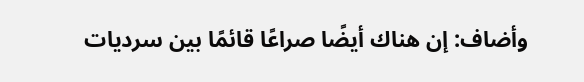وأضاف: إن هناك أيضًا صراعًا قائمًا بين سرديات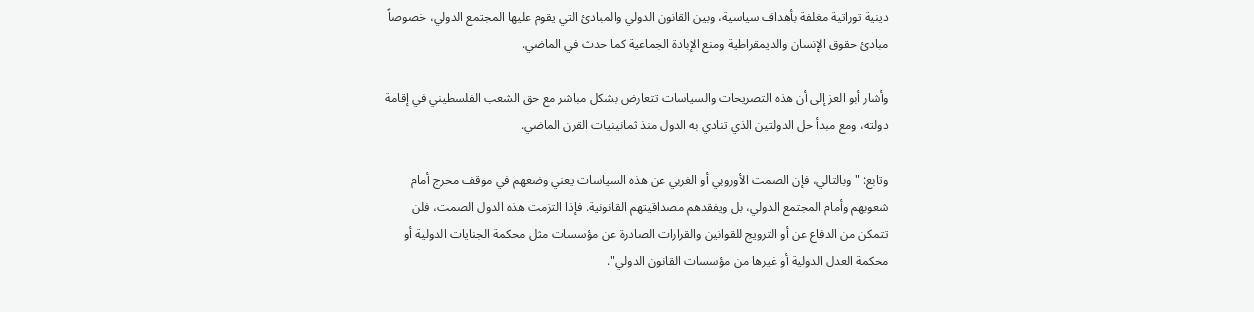دينية توراتية مغلفة بأهداف سياسية، وبين القانون الدولي والمبادئ التي يقوم عليها المجتمع الدولي، خصوصاً مبادئ حقوق الإنسان والديمقراطية ومنع الإبادة الجماعية كما حدث في الماضي.

وأشار أبو العز إلى أن هذه التصريحات والسياسات تتعارض بشكل مباشر مع حق الشعب الفلسطيني في إقامة دولته، ومع مبدأ حل الدولتين الذي تنادي به الدول منذ ثمانينيات القرن الماضي.

وتابع: "وبالتالي، فإن الصمت الأوروبي أو الغربي عن هذه السياسات يعني وضعهم في موقف محرج أمام شعوبهم وأمام المجتمع الدولي، بل ويفقدهم مصداقيتهم القانونية. فإذا التزمت هذه الدول الصمت، فلن تتمكن من الدفاع عن أو الترويج للقوانين والقرارات الصادرة عن مؤسسات مثل محكمة الجنايات الدولية أو محكمة العدل الدولية أو غيرها من مؤسسات القانون الدولي".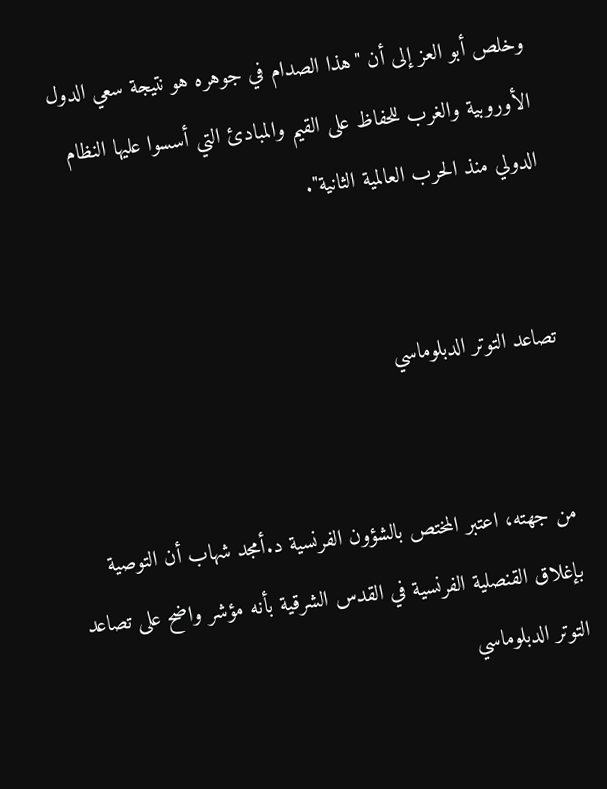وخلص أبو العز إلى أن "هذا الصدام في جوهره هو نتيجة سعي الدول الأوروبية والغرب للحفاظ على القيم والمبادئ التي أسسوا عليها النظام الدولي منذ الحرب العالمية الثانية".


تصاعد التوتر الدبلوماسي


من جهته، اعتبر المختص بالشؤون الفرنسية د.أمجد شهاب أن التوصية بإغلاق القنصلية الفرنسية في القدس الشرقية بأنه مؤشر واضح على تصاعد التوتر الدبلوماسي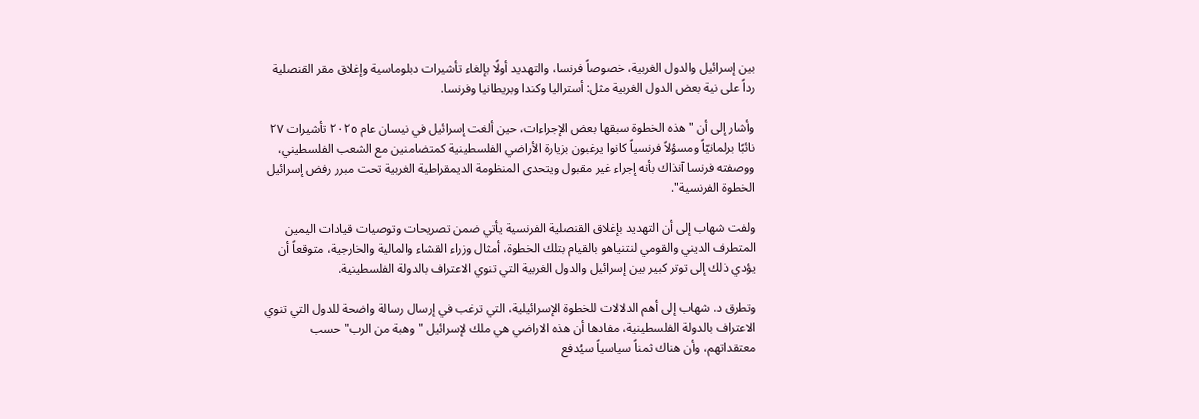بين إسرائيل والدول الغربية، خصوصاً فرنسا، والتهديد أولًا بإلغاء تأشيرات دبلوماسية وإغلاق مقر القنصلية رداً على نية بعض الدول الغربية مثل: أستراليا وكندا وبريطانيا وفرنسا.

وأشار إلى أن "هذه الخطوة سبقها بعض الإجراءات، حين ألغت إسرائيل في نيسان عام ٢٠٢٥ تأشيرات ٢٧ نائبًا برلمانيّاً ومسؤلاً فرنسياً كانوا يرغبون بزيارة الأراضي الفلسطينية كمتضامنين مع الشعب الفلسطيني، ووصفته فرنسا آنذاك بأنه إجراء غير مقبول ويتحدى المنظومة الديمقراطية الغربية تحت مبرر رفض إسرائيل الخطوة الفرنسية".

ولفت شهاب إلى أن التهديد بإغلاق القنصلية الفرنسية يأتي ضمن تصريحات وتوصيات قيادات اليمين المتطرف الديني والقومي لنتنياهو بالقيام بتلك الخطوة، أمثال وزراء القشاء والمالية والخارجية، متوقعاً أن يؤدي ذلك إلى توتر كبير بين إسرائيل والدول الغربية التي تنوي الاعتراف بالدولة الفلسطينية.

وتطرق د. شهاب إلى أهم الدلالات للخطوة الإسرائيلية، التي ترغب في إرسال رسالة واضحة للدول التي تنوي الاعتراف بالدولة الفلسطينية، مفادها أن هذه الاراضي هي ملك لإسرائيل "وهبة من الرب" حسب معتقداتهم، وأن هناك ثمناً سياسياً سيُدفع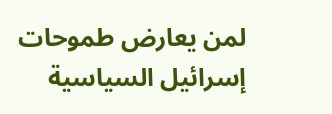لمن يعارض طموحات إسرائيل السياسية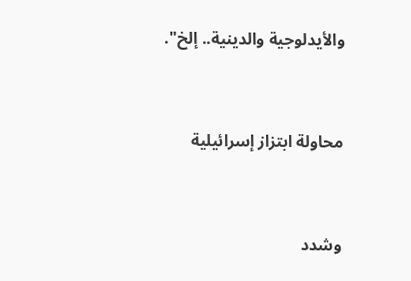والأيدلوجية والدينية.. إلخ".


محاولة ابتزاز إسرائيلية


وشدد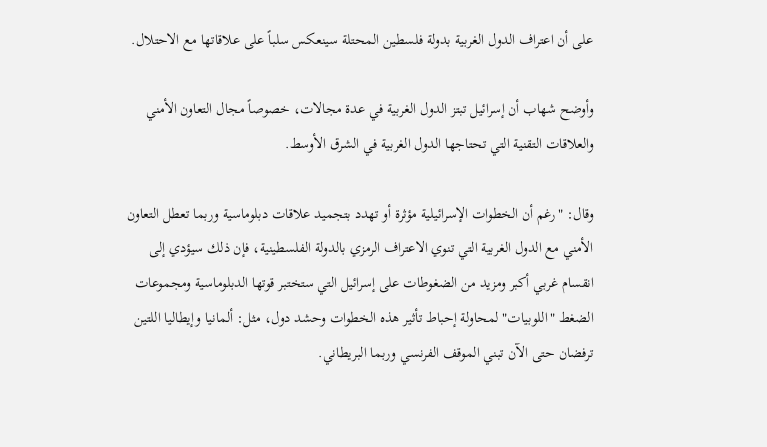على أن اعتراف الدول الغربية بدولة فلسطين المحتلة سينعكس سلباً على علاقاتها مع الاحتلال.

وأوضح شهاب أن إسرائيل تبتز الدول الغربية في عدة مجالات، خصوصاً مجال التعاون الأمني والعلاقات التقنية التي تحتاجها الدول الغربية في الشرق الأوسط.

وقال: "رغم أن الخطوات الإسرائيلية مؤثرة أو تهدد بتجميد علاقات دبلوماسية وربما تعطل التعاون الأمني مع الدول الغربية التي تنوي الاعتراف الرمزي بالدولة الفلسطينية، فإن ذلك سيؤدي إلى انقسام غربي أكبر ومزيد من الضغوطات على إسرائيل التي ستختبر قوتها الدبلوماسية ومجموعات الضغط "اللوبيات" لمحاولة إحباط تأثير هذه الخطوات وحشد دول، مثل: ألمانيا وإيطاليا اللتين ترفضان حتى الآن تبني الموقف الفرنسي وربما البريطاني.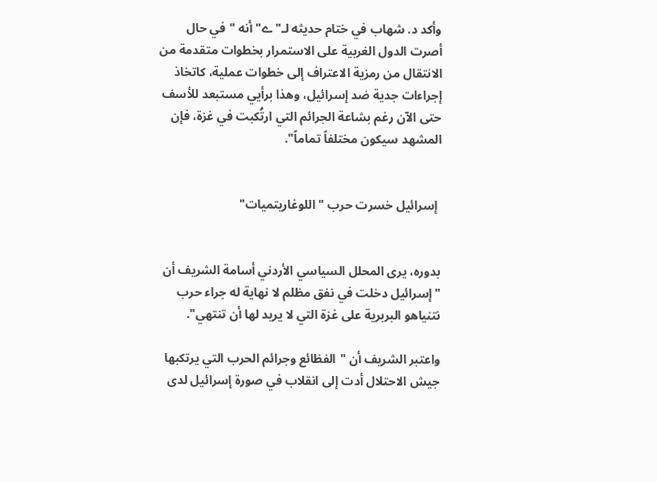وأكد د. شهاب في ختام حديثه لـ"ے" أنه "في حال أصرت الدول الغربية على الاستمرار بخطوات متقدمة من الانتقال من رمزية الاعتراف إلى خطوات عملية، كاتخاذ إجراءات جدية ضد إسرائيل، وهذا برأيي مستبعد للأسف حتى الآن رغم بشاعة الجرائم التي ارتُكبت في غزة، فإن المشهد سيكون مختلفاً تماماً".


 إسرائيل خسرت حرب "اللوغاريتميات"


بدوره، يرى المحلل السياسي الأردني أسامة الشريف أن "إسرائيل دخلت في نفق مظلم لا نهاية له جراء حرب نتنياهو البربرية على غزة التي لا يريد لها أن تنتهي".

واعتبر الشريف أن "الفظائع وجرائم الحرب التي يرتكبها جيش الاحتلال أدت إلى انقلاب في صورة إسرائيل لدى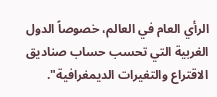الرأي العام في العالم، خصوصاً الدول الغربية التي تحسب حساب صناديق الاقتراع والتغيرات الديمغرافية".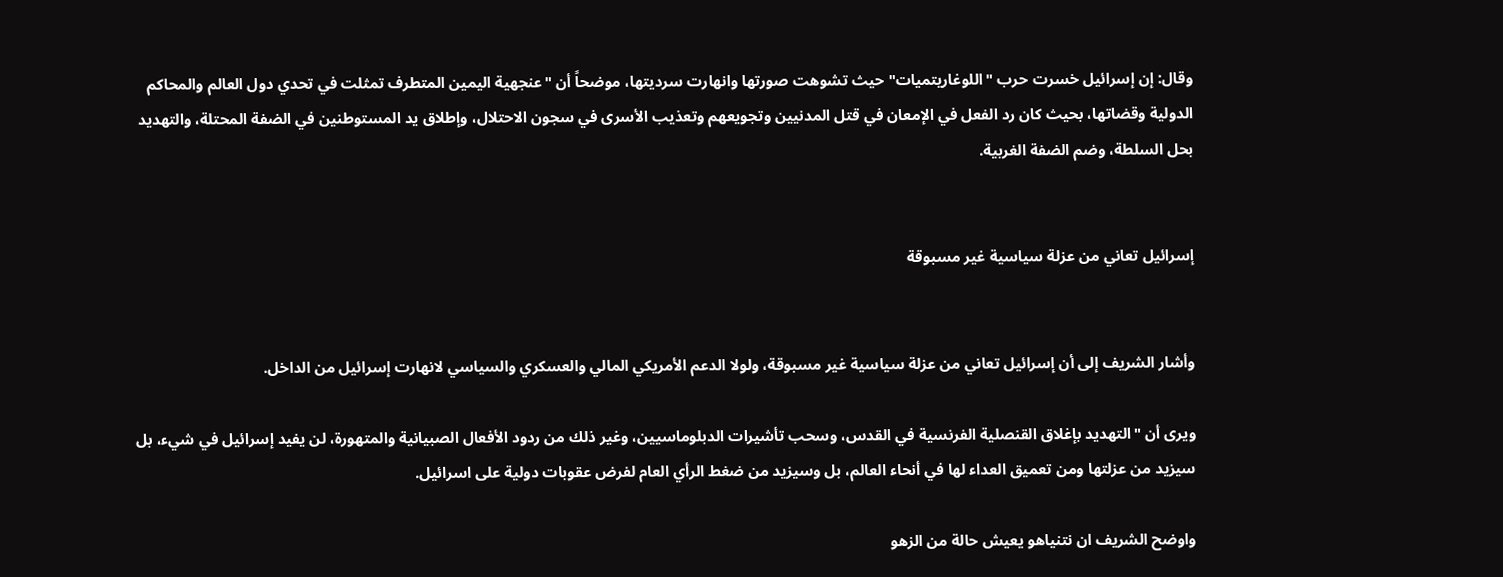وقال: إن إسرائيل خسرت حرب "اللوغاريتميات" حيث تشوهت صورتها وانهارت سرديتها، موضحاً أن "عنجهية اليمين المتطرف تمثلت في تحدي دول العالم والمحاكم الدولية وقضاتها، بحيث كان رد الفعل في الإمعان في قتل المدنيين وتجويعهم وتعذيب الأسرى في سجون الاحتلال، وإطلاق يد المستوطنين في الضفة المحتلة، والتهديد بحل السلطة، وضم الضفة الغربية.


إسرائيل تعاني من عزلة سياسية غير مسبوقة


وأشار الشريف إلى أن إسرائيل تعاني من عزلة سياسية غير مسبوقة، ولولا الدعم الأمريكي المالي والعسكري والسياسي لانهارت إسرائيل من الداخل.

ويرى أن "التهديد بإغلاق القنصلية الفرنسية في القدس، وسحب تأشيرات الدبلوماسيين، وغير ذلك من ردود الأفعال الصبيانية والمتهورة، لن يفيد إسرائيل في شيء، بل سيزيد من عزلتها ومن تعميق العداء لها في أنحاء العالم، بل وسيزيد من ضغط الرأي العام لفرض عقوبات دولية على اسرائيل.

واوضح الشريف ان نتنياهو يعيش حالة من الزهو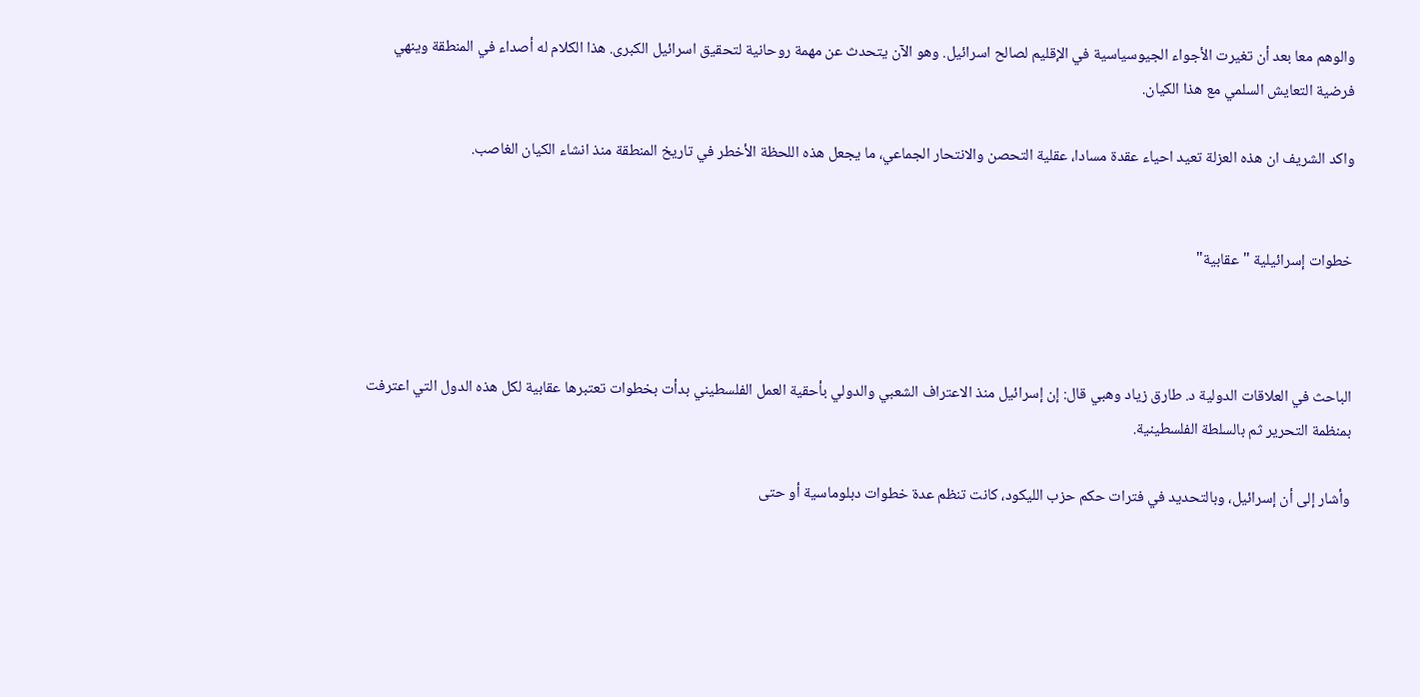والوهم معا بعد أن تغيرت الأجواء الجيوسياسية في الإقليم لصالح اسرائيل. وهو الآن يتحدث عن مهمة روحانية لتحقيق اسرائيل الكبرى. هذا الكلام له أصداء في المنطقة وينهي فرضية التعايش السلمي مع هذا الكيان.

واكد الشريف ان هذه العزلة تعيد احياء عقدة مسادا، عقلية التحصن والانتحار الجماعي، ما يجعل هذه اللحظة الأخطر في تاريخ المنطقة منذ انشاء الكيان الغاصب.


خطوات إسرائيلية "عقابية"



الباحث في العلاقات الدولية د. طارق زياد وهبي قال: إن إسرائيل منذ الاعتراف الشعبي والدولي بأحقية العمل الفلسطيني بدأت بخطوات تعتبرها عقابية لكل هذه الدول التي اعترفت بمنظمة التحرير ثم بالسلطة الفلسطينية.

وأشار إلى أن إسرائيل، وبالتحديد في فترات حكم حزب الليكود، كانت تنظم عدة خطوات دبلوماسية أو حتى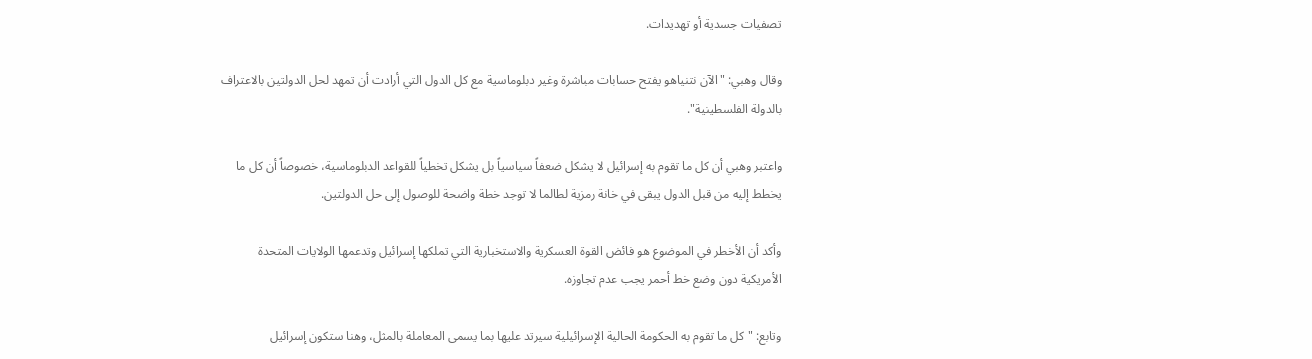تصفيات جسدية أو تهديدات.

وقال وهبي: "الآن نتنياهو يفتح حسابات مباشرة وغير دبلوماسية مع كل الدول التي أرادت أن تمهد لحل الدولتين بالاعتراف بالدولة الفلسطينية".

واعتبر وهبي أن كل ما تقوم به إسرائيل لا يشكل ضعفاً سياسياً بل يشكل تخطياً للقواعد الدبلوماسية، خصوصاً أن كل ما يخطط إليه من قبل الدول يبقى في خانة رمزية لطالما لا توجد خطة واضحة للوصول إلى حل الدولتين.

وأكد أن الأخطر في الموضوع هو فائض القوة العسكرية والاستخبارية التي تملكها إسرائيل وتدعمها الولايات المتحدة الأمريكية دون وضع خط أحمر يجب عدم تجاوزه.

وتابع: "كل ما تقوم به الحكومة الحالية الإسرائيلية سيرتد عليها بما يسمى المعاملة بالمثل، وهنا ستكون إسرائيل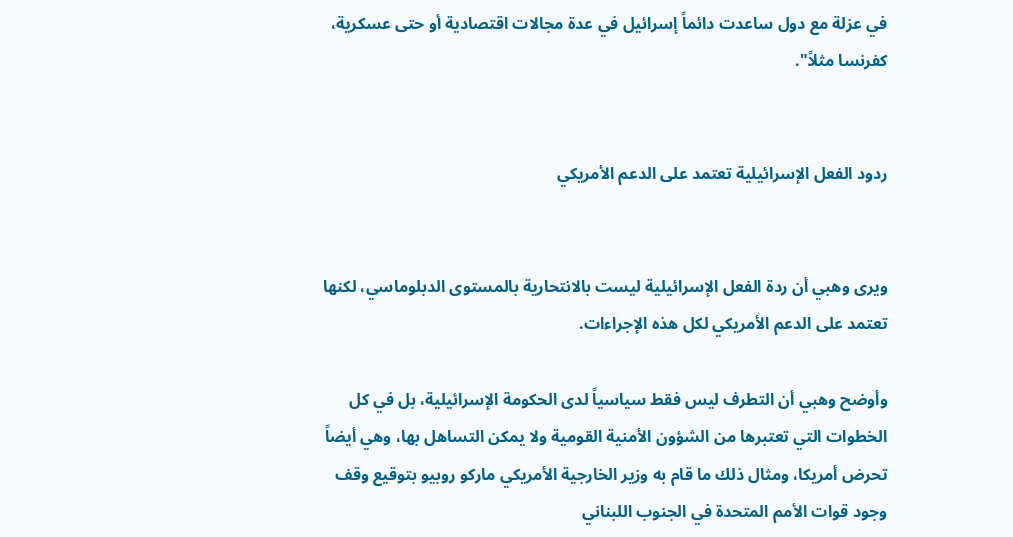في عزلة مع دول ساعدت دائماً إسرائيل في عدة مجالات اقتصادية أو حتى عسكرية، كفرنسا مثلاً".


ردود الفعل الإسرائيلية تعتمد على الدعم الأمريكي


ويرى وهبي أن ردة الفعل الإسرائيلية ليست بالانتحارية بالمستوى الدبلوماسي، لكنها تعتمد على الدعم الأمريكي لكل هذه الإجراءات.

وأوضح وهبي أن التطرف ليس فقط سياسياً لدى الحكومة الإسرائيلية، بل في كل الخطوات التي تعتبرها من الشؤون الأمنية القومية ولا يمكن التساهل بها، وهي أيضاً تحرض أمريكا، ومثال ذلك ما قام به وزير الخارجية الأمريكي ماركو روبيو بتوقيع وقف وجود قوات الأمم المتحدة في الجنوب اللبناني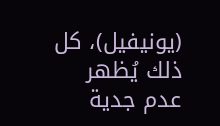(يونيفيل)، كل ذلك يُظهر عدم جدية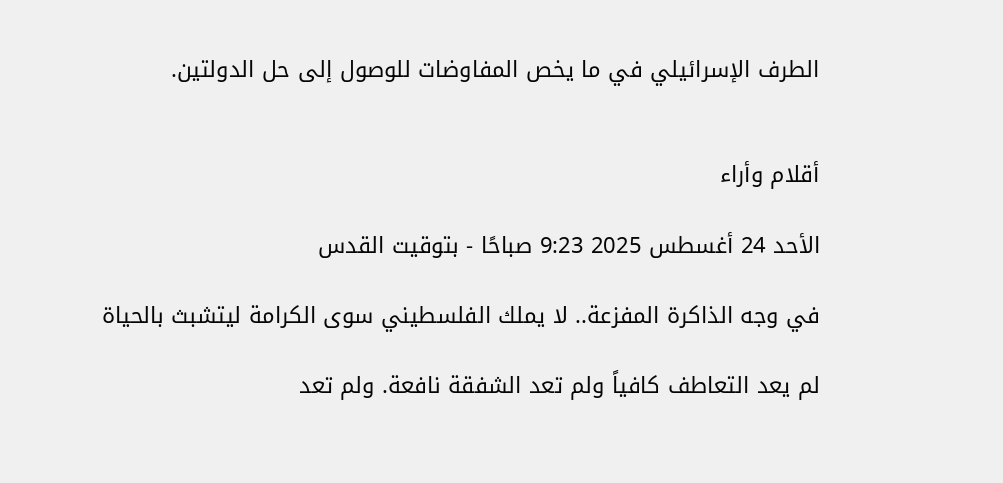الطرف الإسرائيلي في ما يخص المفاوضات للوصول إلى حل الدولتين.


أقلام وأراء

الأحد 24 أغسطس 2025 9:23 صباحًا - بتوقيت القدس

في وجه الذاكرة المفزعة.. لا يملك الفلسطيني سوى الكرامة ليتشبث بالحياة

لم يعد التعاطف كافياً ولم تعد الشفقة نافعة. ولم تعد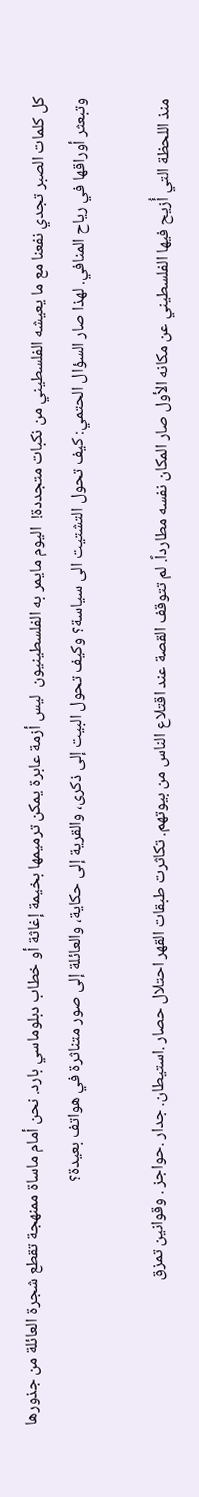كل كلمات الصبر تجدي نفعنا مع ما يعيشه الفلسطيني من نكبات متجددة!  اليوم مايمر به الفلسطينيون  ليس أزمة عابرة يمكن ترميمها بخيمة إغاثة أو خطاب دبلوماسي بارد. نحن أمام ماساة ممنهجة تقطع شجرة العائلة من جذورها وتبعثر أوراقها في رياح المنافي. لهذا صار السؤال الحتمي: كيف تحول التشتيت الى سياسة؟ وكيف تحول البيت إلى ذكرى، والقرية إلى حكاية، والعائلة إلى صور متناثرة في هواتف بعيدة؟

منذ اللحظة التي أُزيح فيها الفلسطيني عن مكانه الأول صار المكان نفسه مطارداً. لم تتوقف القصة عند اقتلاع الناس من بيوتهم. تكاثرت طبقات القهر احتلال حصار .استيطان. جدار .حواجز . وقوانين تمزق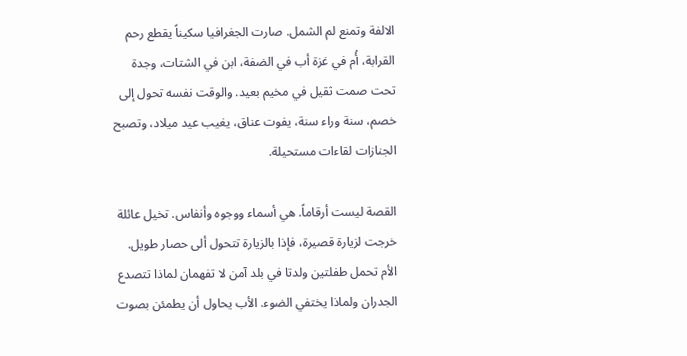الالفة وتمنع لم الشمل. صارت الجغرافيا سكيناً يقطع رحم القرابة، أُم في غزة أب في الضفة، ابن في الشتات، وجدة تحت صمت ثقيل في مخيم بعيد. والوقت نفسه تحول إلى خصم، سنة وراء سنة، يفوت عناق، يغيب عيد ميلاد، وتصبح الجنازات لقاءات مستحيلة.

القصة ليست أرقاماً. هي أسماء ووجوه وأنفاس. تخيل عائلة خرجت لزيارة قصيرة، فإذا بالزيارة تتحول ألى حصار طويل. الأم تحمل طفلتين ولدتا في بلد آمن لا تفهمان لماذا تتصدع الجدران ولماذا يختفي الضوء. الأب يحاول أن يطمئن بصوت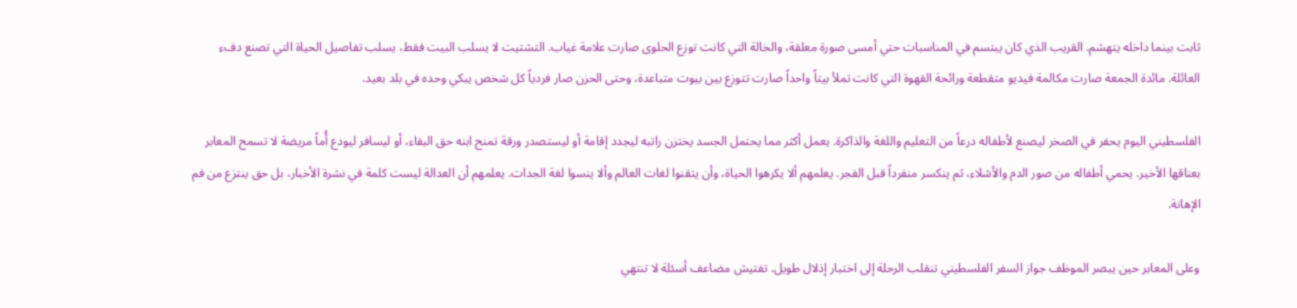ثابت بينما داخله يتهشم. القريب الذي كان يبتسم في المناسبات حتي أمسى صورة معلقة، والخالة التي كانت توزع الحلوى صارت علامة غياب. التشتيت لا يسلب البيت فقط، يسلب تفاصيل الحياة التي تصنع دفء العائلة. مائدة الجمعة صارت مكالمة فيديو متقطعة ورائحة القهوة التي كانت تملأ بيتاً واحداً صارت تتوزع بين بيوت متباعدة، وحتى الحزن صار فردياً كل شخص يبكي وحده في بلد بعيد.

الفلسطيني اليوم يحفر في الصخر ليصنع لأطفاله درعاً من التعليم واللغة والذاكرة. يعمل أكثر مما يحتمل الجسد يختزن راتبه ليجدد إقامة أو ليستصدر ورقة تمنح ابنه حق البقاء، أو ليسافر ليودع أُماً مريضة لا تسمح المعابر بعناقها الأخير. يحمي أطفاله من صور الدم والأشلاء، ثم ينكسر منفرداً قبل الفجر. يعلمهم ألا يكرهوا الحياة، وأن يتقنوا لغات العالم وألا ينسوا لغة الجدات. يعلمهم أن العدالة ليست كلمة في نشرة الأخبار، بل حق ينتزع من فم الإهانة.

وعلى المعابر حين يبصر الموظف جواز السفر الفلسطيني تنقلب الرحلة إلى اختبار إذلال طويل. تفتيش مضاعف أسئلة لا تنتهي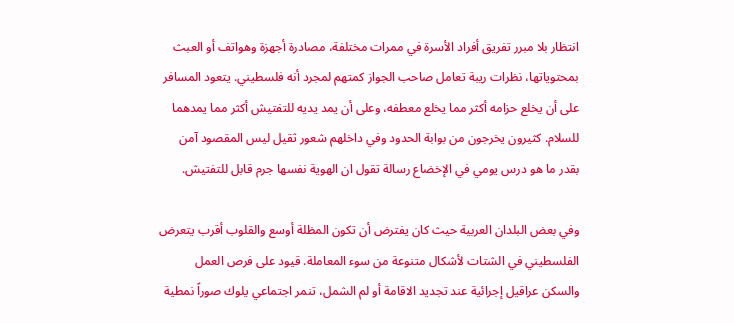انتظار بلا مبرر تفريق أفراد الأسرة في ممرات مختلفة، مصادرة أجهزة وهواتف أو العبث بمحتوياتها، نظرات ريبة تعامل صاحب الجواز كمتهم لمجرد أنه فلسطيني. يتعود المسافر على أن يخلع حزامه أكثر مما يخلع معطفه، وعلى أن يمد يديه للتفتيش أكثر مما يمدهما للسلام. كثيرون يخرجون من بوابة الحدود وفي داخلهم شعور ثقيل ليس المقصود آمن بقدر ما هو درس يومي في الإخضاع رسالة تقول ان الهوية نفسها جرم قابل للتفتيش.

وفي بعض البلدان العربية حيث كان يفترض أن تكون المظلة أوسع والقلوب أقرب يتعرض الفلسطيني في الشتات لأشكال متنوعة من سوء المعاملة. قيود على فرص العمل والسكن عراقيل إجرائية عند تجديد الاقامة أو لم الشمل، تنمر اجتماعي يلوك صوراً نمطية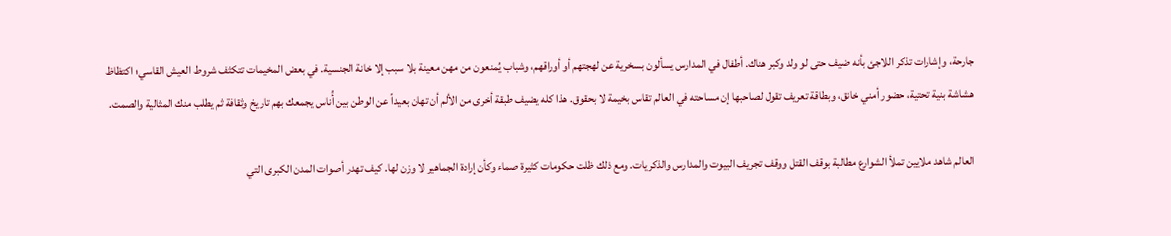جارحة، وإشارات تذكر اللاجئ بأنه ضيف حتى لو ولد وكبر هناك. أطفال في المدارس يسألون بسخرية عن لهجتهم أو أوراقهم، وشباب يُمنعون من مهن معينة بلا سبب إلا خانة الجنسية. في بعض المخيمات تتكثف شروط العيش القاسي؛ اكتظاظ هشاشة بنية تحتية، حضور أمني خانق، وبطاقة تعريف تقول لصاحبها إن مساحته في العالم تقاس بخيمة لا بحقوق. هذا كله يضيف طبقة أخرى من الألم أن تهان بعيداً عن الوطن بين أُناس يجمعك بهم تاريخ وثقافة ثم يطلب منك المثالية والصمت.

العالم شاهد ملايين تملأ الشوارع مطالبة بوقف القتل ووقف تجريف البيوت والمدارس والذكريات. ومع ذلك ظلت حكومات كثيرة صماء وكأن إرادة الجماهير لا وزن لها. كيف تهدر أصوات المدن الكبرى التي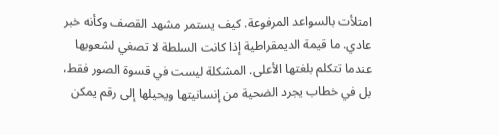امتلأت بالسواعد المرفوعة. كيف يستمر مشهد القصف وكأنه خبر عادي. ما قيمة الديمقراطية إذا كانت السلطة لا تصغي لشعوبها عندما تتكلم بلغتها الأعلى. المشكلة ليست في قسوة الصور فقط، بل في خطاب يجرد الضحية من إنسانيتها ويحيلها إلى رقم يمكن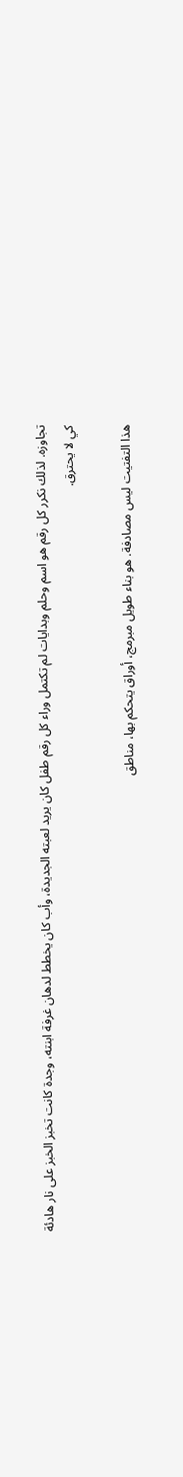تجاوزه. لذلك نكرر كل رقم هو اسم وحلم وبدايات لم تكتمل وراء كل رقم طفل كان يريد لعبته الجديدة، وأب كان يخطط لدهان غرفة ابنته، وجدة كانت تخبز الخبز على نار هادئة كي لا يحترق.

هذا التفتيت ليس مصادفة. هو بناء طويل مبرمج، أوراق يتحكم بها، مناطق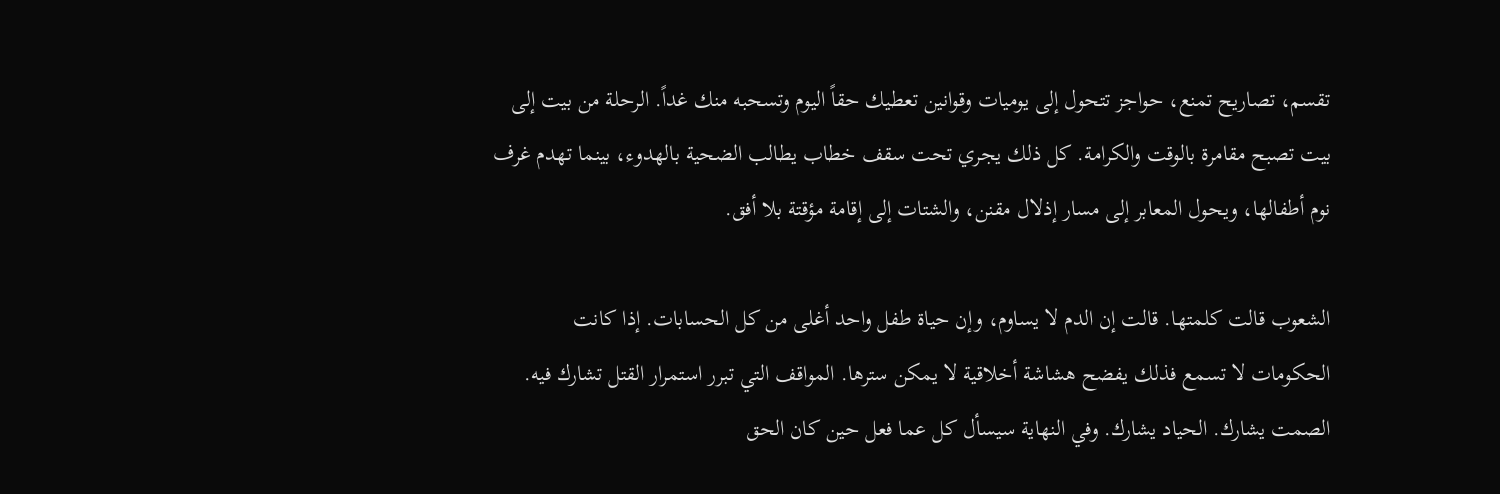تقسم، تصاريح تمنع، حواجز تتحول إلى يوميات وقوانين تعطيك حقاً اليوم وتسحبه منك غداً. الرحلة من بيت إلى بيت تصبح مقامرة بالوقت والكرامة. كل ذلك يجري تحت سقف خطاب يطالب الضحية بالهدوء، بينما تهدم غرف نوم أطفالها، ويحول المعابر إلى مسار إذلال مقنن، والشتات إلى إقامة مؤقتة بلا أفق.

الشعوب قالت كلمتها. قالت إن الدم لا يساوم، وإن حياة طفل واحد أغلى من كل الحسابات. إذا كانت الحكومات لا تسمع فذلك يفضح هشاشة أخلاقية لا يمكن سترها. المواقف التي تبرر استمرار القتل تشارك فيه. الصمت يشارك. الحياد يشارك. وفي النهاية سيسأل كل عما فعل حين كان الحق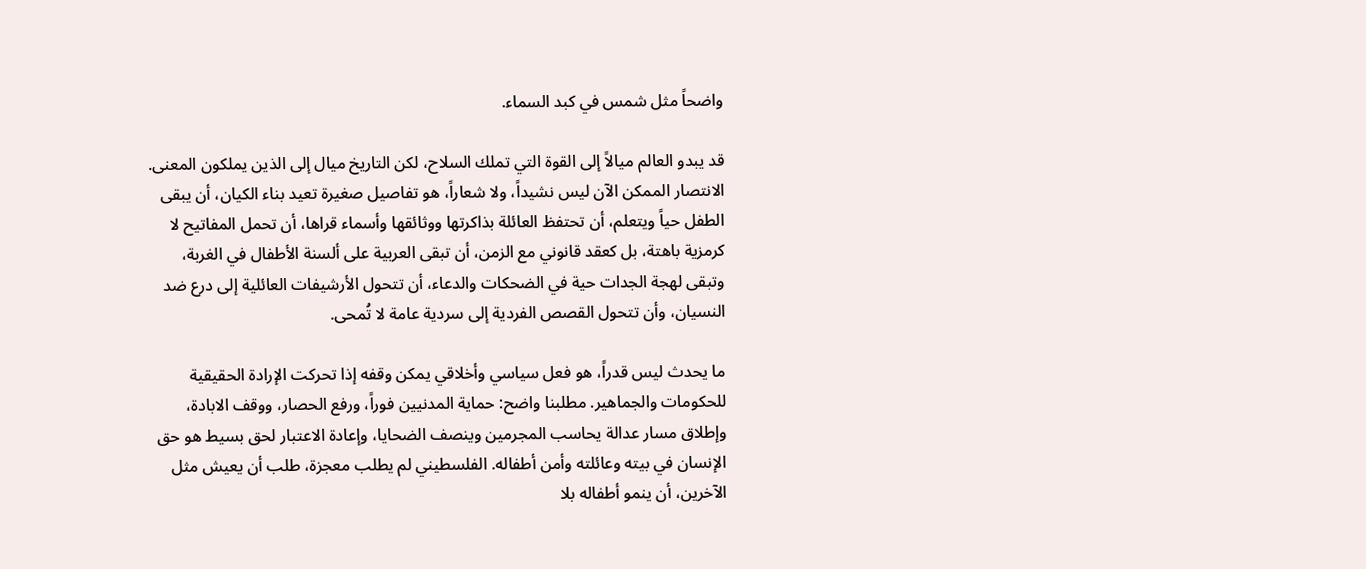واضحاً مثل شمس في كبد السماء.

قد يبدو العالم ميالاً إلى القوة التي تملك السلاح، لكن التاريخ ميال إلى الذين يملكون المعنى. الانتصار الممكن الآن ليس نشيداً، ولا شعاراً، هو تفاصيل صغيرة تعيد بناء الكيان، أن يبقى الطفل حياً ويتعلم، أن تحتفظ العائلة بذاكرتها ووثائقها وأسماء قراها، أن تحمل المفاتيح لا كرمزية باهتة، بل كعقد قانوني مع الزمن، أن تبقى العربية على ألسنة الأطفال في الغربة، وتبقى لهجة الجدات حية في الضحكات والدعاء، أن تتحول الأرشيفات العائلية إلى درع ضد النسيان، وأن تتحول القصص الفردية إلى سردية عامة لا تُمحى.

ما يحدث ليس قدراً، هو فعل سياسي وأخلاقي يمكن وقفه إذا تحركت الإرادة الحقيقية للحكومات والجماهير. مطلبنا واضح: حماية المدنيين فوراً، ورفع الحصار، ووقف الابادة، وإطلاق مسار عدالة يحاسب المجرمين وينصف الضحايا، وإعادة الاعتبار لحق بسيط هو حق الإنسان في بيته وعائلته وأمن أطفاله. الفلسطيني لم يطلب معجزة، طلب أن يعيش مثل الآخرين، أن ينمو أطفاله بلا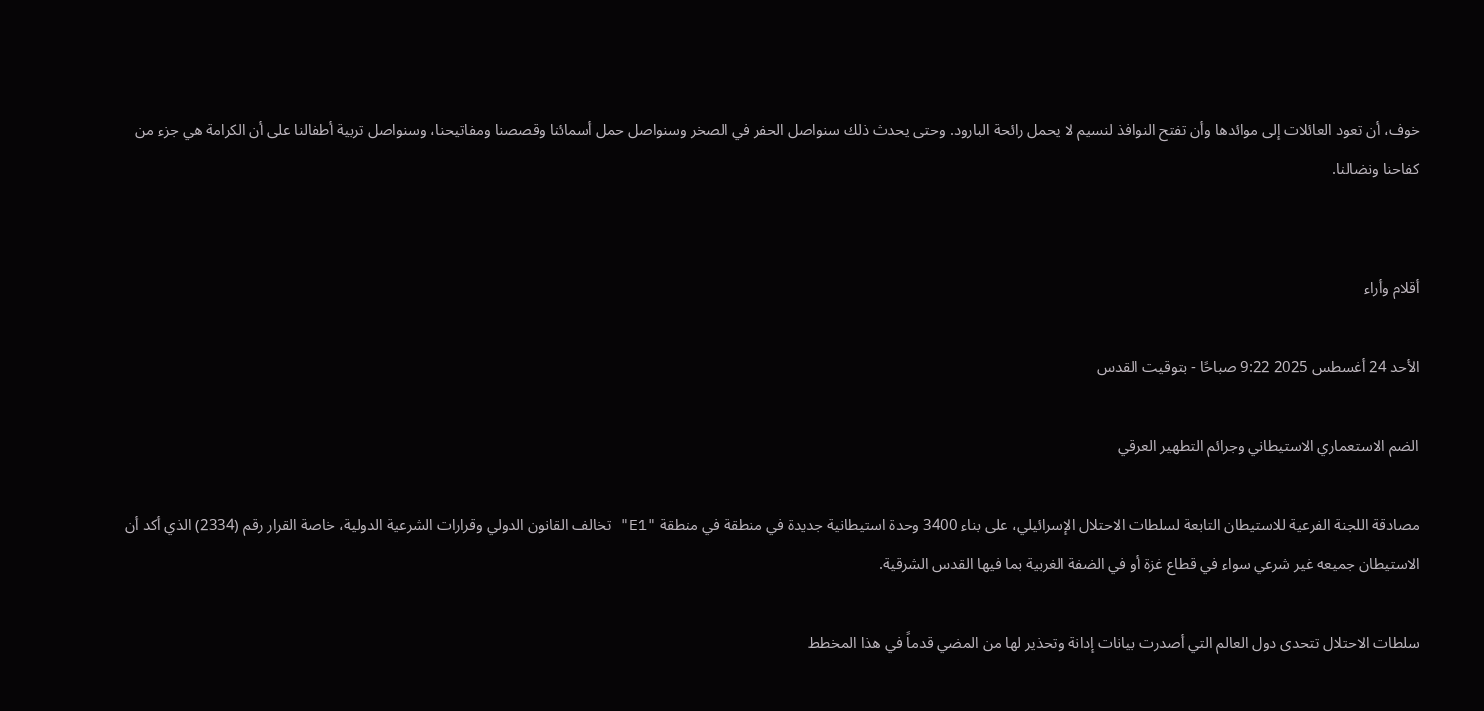خوف، أن تعود العائلات إلى موائدها وأن تفتح النوافذ لنسيم لا يحمل رائحة البارود. وحتى يحدث ذلك سنواصل الحفر في الصخر وسنواصل حمل أسمائنا وقصصنا ومفاتيحنا، وسنواصل تربية أطفالنا على أن الكرامة هي جزء من كفاحنا ونضالنا.


أقلام وأراء

الأحد 24 أغسطس 2025 9:22 صباحًا - بتوقيت القدس

الضم الاستعماري الاستيطاني وجرائم التطهير العرقي

مصادقة اللجنة الفرعية للاستيطان التابعة لسلطات الاحتلال الإسرائيلي، على بناء 3400 وحدة استيطانية جديدة في منطقة في منطقة "E1" تخالف القانون الدولي وقرارات الشرعية الدولية، خاصة القرار رقم (2334) الذي أكد أن الاستيطان جميعه غير شرعي سواء في قطاع غزة أو في الضفة الغربية بما فيها القدس الشرقية.

سلطات الاحتلال تتحدى دول العالم التي أصدرت بيانات إدانة وتحذير لها من المضي قدماً في هذا المخطط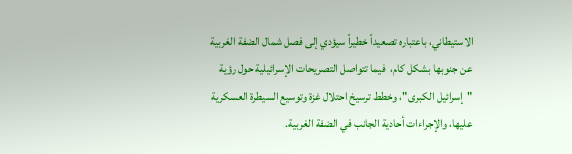الاستيطاني، باعتباره تصعيداً خطيراً سيؤدي إلى فصل شمال الضفة الغربية عن جنوبها بشكل كام،  فيما تتواصل التصريحات الإسرائيلية حول رؤية "إسرائيل الكبرى"، وخطط ترسيخ احتلال غزة وتوسيع السيطرة العسكرية عليها، والإجراءات أحادية الجانب في الضفة الغربية.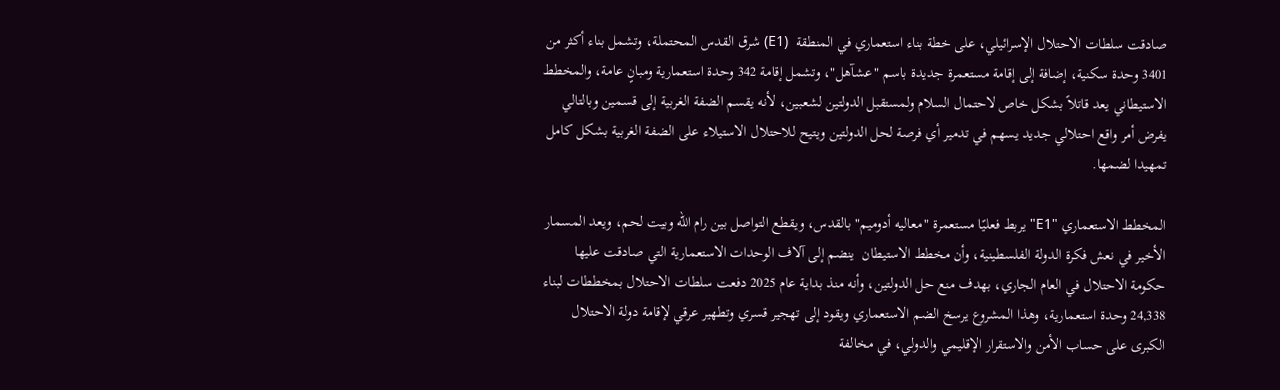صادقت سلطات الاحتلال الإسرائيلي، على خطة بناء استعماري في المنطقة  (E1) شرق القدس المحتملة، وتشمل بناء أكثر من 3401 وحدة سكنية، إضافة إلى إقامة مستعمرة جديدة باسم "عشآهل"، وتشمل إقامة 342 وحدة استعمارية ومبانٍ عامة، والمخطط الاستيطاني يعد قاتلاً بشكل خاص لاحتمال السلام ولمستقبل الدولتين لشعبين، لأنه يقسم الضفة الغربية إلى قسمين وبالتالي يفرض أمر واقع احتلالي جديد يسهم في تدمير أي فرصة لحل الدولتين ويتيح للاحتلال الاستيلاء على الضفة الغربية بشكل كامل تمهيدا لضمها.

المخطط الاستعماري "E1" يربط فعليًا مستعمرة "معاليه أدوميم" بالقدس، ويقطع التواصل بين رام الله وبيت لحم، ويعد المسمار الأخير في نعش فكرة الدولة الفلسطينية، وأن مخطط الاستيطان  ينضم إلى آلاف الوحدات الاستعمارية التي صادقت عليها حكومة الاحتلال في العام الجاري، بهدف منع حل الدولتين، وأنه منذ بداية عام 2025 دفعت سلطات الاحتلال بمخططات لبناء 24,338 وحدة استعمارية، وهذا المشروع يرسخ الضم الاستعماري ويقود إلى تهجير قسري وتطهير عرقي لإقامة دولة الاحتلال الكبرى على حساب الأمن والاستقرار الإقليمي والدولي، في مخالفة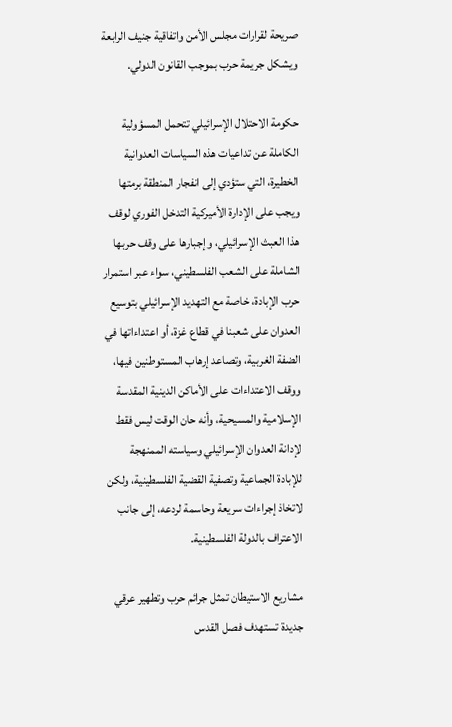صريحة لقرارات مجلس الأمن واتفاقية جنيف الرابعة ويشكل جريمة حرب بموجب القانون الدولي.

حكومة الاحتلال الإسرائيلي تتحمل المسؤولية الكاملة عن تداعيات هذه السياسات العدوانية الخطيرة، التي ستؤدي إلى انفجار المنطقة برمتها ويجب على الإدارة الأميركية التدخل الفوري لوقف هذا العبث الإسرائيلي، وإجبارها على وقف حربها الشاملة على الشعب الفلسطيني، سواء عبر استمرار حرب الإبادة، خاصة مع التهديد الإسرائيلي بتوسيع العدوان على شعبنا في قطاع غزة، أو اعتداءاتها في الضفة الغربية، وتصاعد إرهاب المستوطنين فيها، ووقف الاعتداءات على الأماكن الدينية المقدسة الإسلامية والمسيحية، وأنه حان الوقت ليس فقط لإدانة العدوان الإسرائيلي وسياسته الممنهجة للإبادة الجماعية وتصفية القضية الفلسطينية، ولكن لاتخاذ إجراءات سريعة وحاسمة لردعه، إلى جانب الاعتراف بالدولة الفلسطينية.

مشاريع الاستيطان تمثل جرائم حرب وتطهير عرقي جديدة تستهدف فصل القدس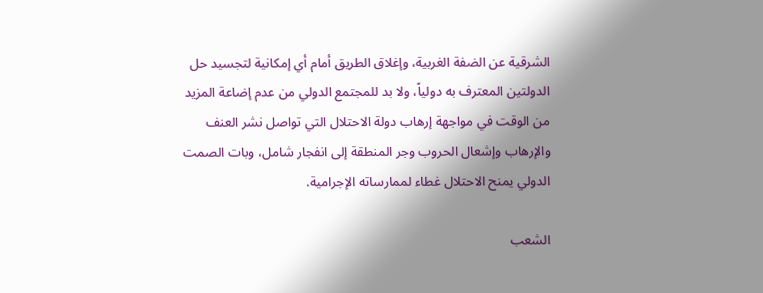الشرقية عن الضفة الغربية، وإغلاق الطريق أمام أي إمكانية لتجسيد حل الدولتين المعترف به دولياً، ولا بد للمجتمع الدولي من عدم إضاعة المزيد من الوقت في مواجهة إرهاب دولة الاحتلال التي تواصل نشر العنف والإرهاب وإشعال الحروب وجر المنطقة إلى انفجار شامل، وبات الصمت الدولي يمنح الاحتلال غطاء لممارساته الإجرامية.

الشعب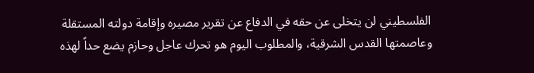الفلسطيني لن يتخلى عن حقه في الدفاع عن تقرير مصيره وإقامة دولته المستقلة وعاصمتها القدس الشرقية، والمطلوب اليوم هو تحرك عاجل وحازم يضع حداً لهذه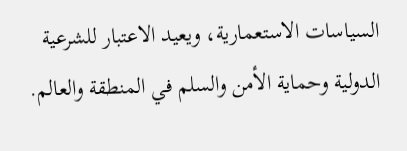السياسات الاستعمارية، ويعيد الاعتبار للشرعية الدولية وحماية الأمن والسلم في المنطقة والعالم.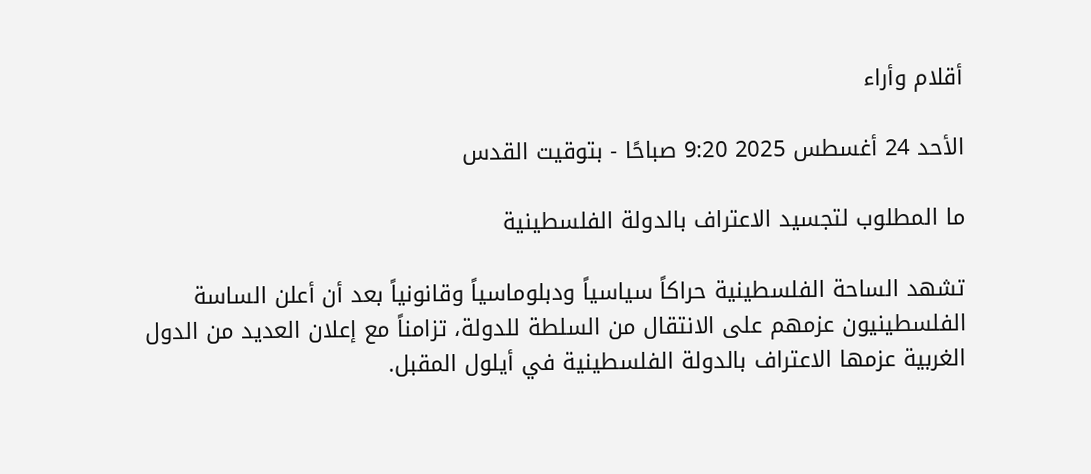أقلام وأراء

الأحد 24 أغسطس 2025 9:20 صباحًا - بتوقيت القدس

ما المطلوب لتجسيد الاعتراف بالدولة الفلسطينية

تشهد الساحة الفلسطينية حراكاً سياسياً ودبلوماسياً وقانونياً بعد أن أعلن الساسة الفلسطينيون عزمهم على الانتقال من السلطة للدولة، تزامناً مع إعلان العديد من الدول الغربية عزمها الاعتراف بالدولة الفلسطينية في أيلول المقبل.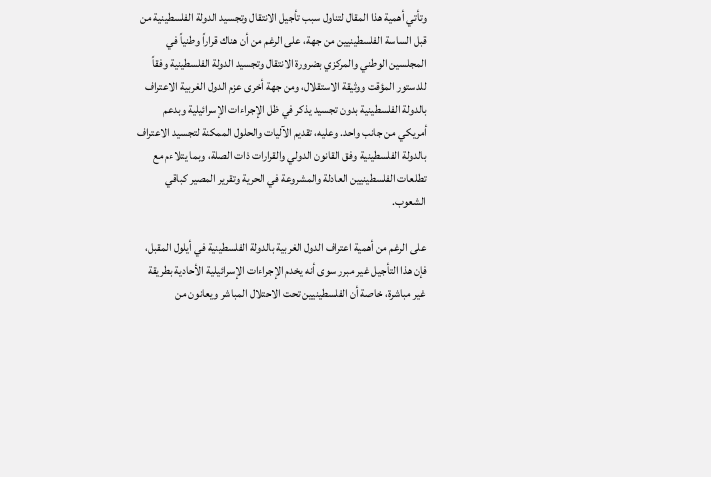وتأتي أهمية هذا المقال لتناول سبب تأجيل الانتقال وتجسيد الدولة الفلسطينية من قبل الساسة الفلسطينيين من جهة، على الرغم من أن هناك قراراً وطنياً في المجلسين الوطني والمركزي بضرورة الانتقال وتجسيد الدولة الفلسطينية وفقاً للدستور المؤقت ووثيقة الاستقلال، ومن جهة أخرى عزم الدول الغربية الاعتراف بالدولة الفلسطينية بدون تجسيد يذكر في ظل الإجراءات الإسرائيلية وبدعم أمريكي من جانب واحد. وعليه، تقديم الآليات والحلول الممكنة لتجسيد الاعتراف بالدولة الفلسطينية وفق القانون الدولي والقرارات ذات الصلة، وبما يتلاءم مع تطلعات الفلسطينيين العادلة والمشروعة في الحرية وتقرير المصير كباقي الشعوب.

على الرغم من أهمية اعتراف الدول الغربية بالدولة الفلسطينية في أيلول المقبل، فإن هذا التأجيل غير مبرر سوى أنه يخدم الإجراءات الإسرائيلية الأحادية بطريقة غير مباشرة، خاصة أن الفلسطينيين تحت الاحتلال المباشر ويعانون من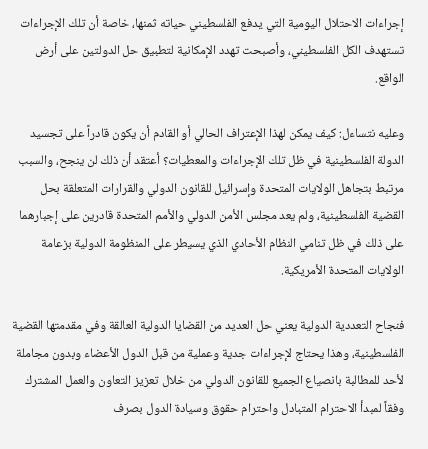إجراءات الاحتلال اليومية التي يدفع الفلسطيني حياته ثمنها، خاصة أن تلك الإجراءات تستهدف الكل الفلسطيني، وأصبحت تهدد الإمكانية لتطبيق حل الدولتين على أرض الواقع.

وعليه نتساءل: كيف يمكن لهذا الإعتراف الحالي أو القادم أن يكون قادراً على تجسيد الدولة الفلسطينية في ظل تلك الإجراءات والمعطيات؟ أعتقد أن ذلك لن ينجح، والسبب مرتبط بتجاهل الولايات المتحدة وإسرائيل للقانون الدولي والقرارات المتعلقة بحل القضية الفلسطينية، ولم يعد مجلس الأمن الدولي والأمم المتحدة قادرين على إجبارهما على ذلك في ظل تنامي النظام الأحادي الذي يسيطر على المنظومة الدولية بزعامة الولايات المتحدة الأمريكية.

فنجاح التعددية الدولية يعني حل العديد من القضايا الدولية العالقة وفي مقدمتها القضية الفلسطينية، وهذا يحتاج لإجراءات جدية وعملية من قبل الدول الأعضاء وبدون مجاملة لأحد للمطالبة بانصياع الجميع للقانون الدولي من خلال تعزيز التعاون والعمل المشترك وفقاً لمبدأ الاحترام المتبادل واحترام حقوق وسيادة الدول بصرف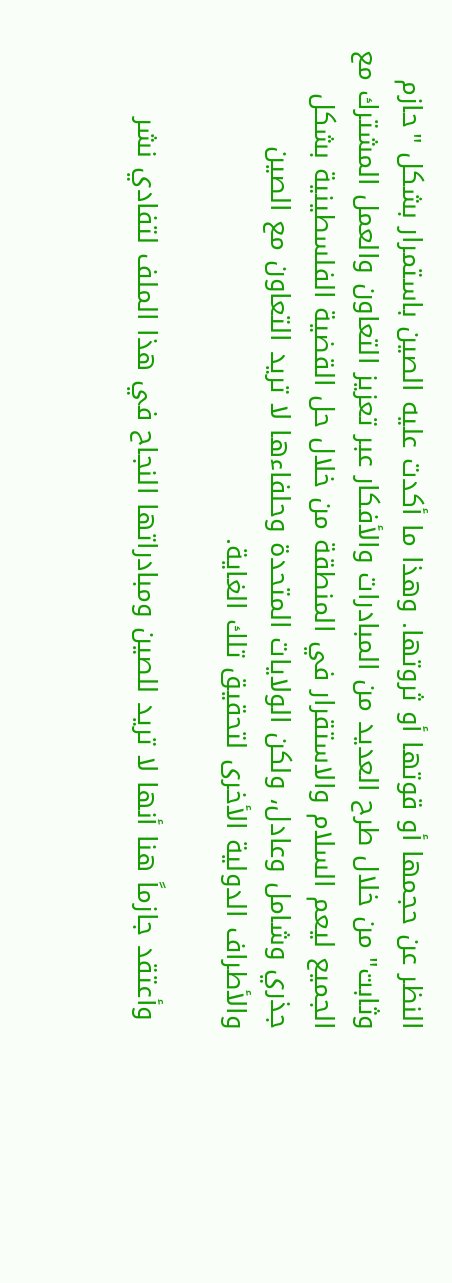النظر عن حجمها أو قوتها أو ثروتها. وهذا ما أكدت عليه الصين باستمرار بشكل "حازم وثابت" من خلال طرح العديد من المبادرات والأفكار عبر تعزيز التعاون والعمل المشترك مع الجميع ليعم السلام والاستقرار في المنطقة من خلال حل القضية الفلسطينية بشكل جذري وشامل وعادل، ولكن الولايات المتحدة وحلفاءها لا تريد التعاون مع الصين والأطراف الدولية الأخرى لتحقيق تلك الغاية.

 وأعتقد جازماً هنا أنها لا تريد للصين ومبادراتها النجاح في هذا الملف لتفادي نشر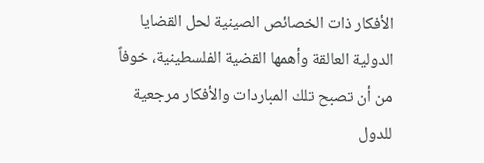الأفكار ذات الخصائص الصينية لحل القضايا الدولية العالقة وأهمها القضية الفلسطينية، خوفاً من أن تصبح تلك المباردات والأفكار مرجعية للدول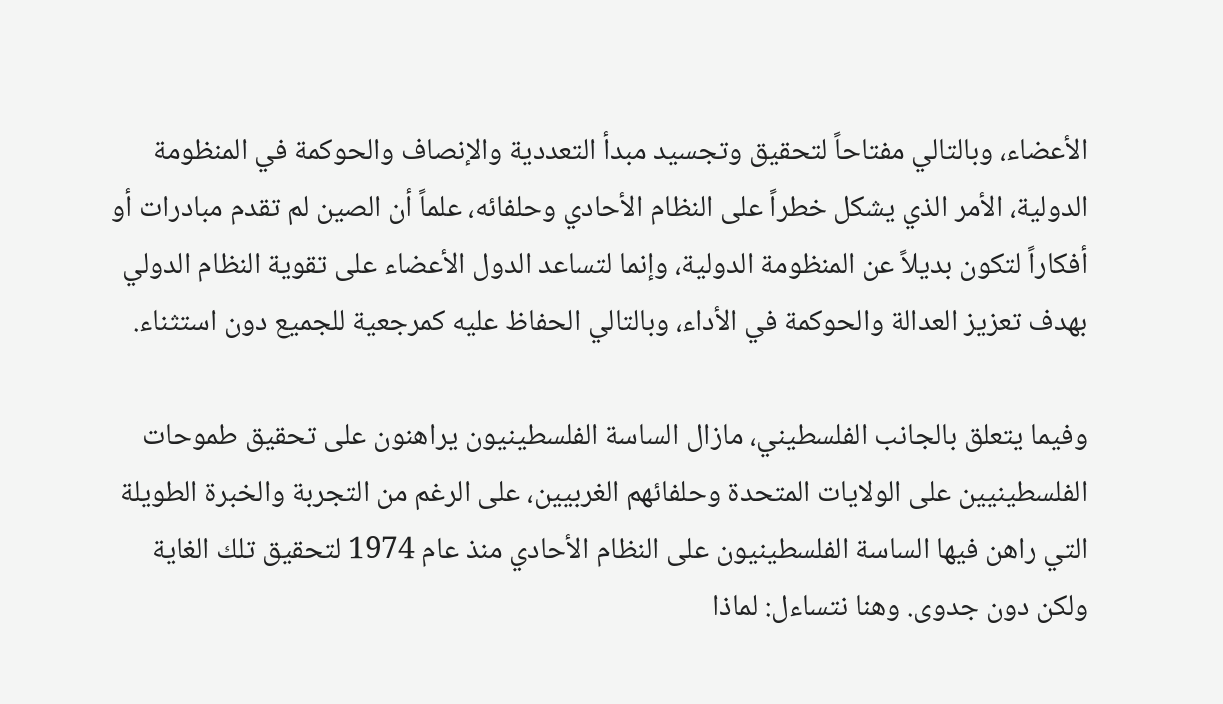الأعضاء، وبالتالي مفتاحاً لتحقيق وتجسيد مبدأ التعددية والإنصاف والحوكمة في المنظومة الدولية، الأمر الذي يشكل خطراً على النظام الأحادي وحلفائه، علماً أن الصين لم تقدم مبادرات أو أفكاراً لتكون بديلاً عن المنظومة الدولية، وإنما لتساعد الدول الأعضاء على تقوية النظام الدولي بهدف تعزيز العدالة والحوكمة في الأداء، وبالتالي الحفاظ عليه كمرجعية للجميع دون استثناء.

وفيما يتعلق بالجانب الفلسطيني، مازال الساسة الفلسطينيون يراهنون على تحقيق طموحات الفلسطينيين على الولايات المتحدة وحلفائهم الغربيين، على الرغم من التجربة والخبرة الطويلة التي راهن فيها الساسة الفلسطينيون على النظام الأحادي منذ عام 1974 لتحقيق تلك الغاية ولكن دون جدوى. وهنا نتساءل: لماذا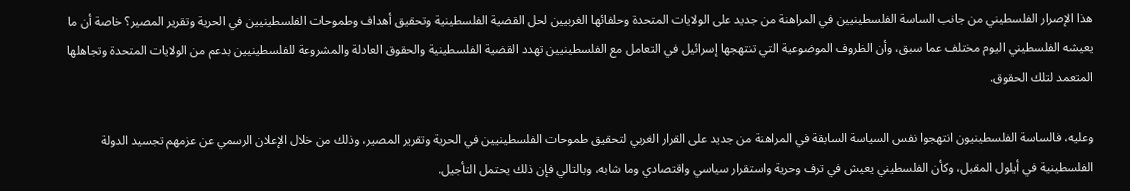هذا الإصرار الفلسطيني من جانب الساسة الفلسطينيين في المراهنة من جديد على الولايات المتحدة وحلفائها الغربيين لحل القضية الفلسطينية وتحقيق أهداف وطموحات الفلسطينيين في الحرية وتقرير المصير؟ خاصة أن ما يعيشه الفلسطيني اليوم مختلف عما سبق، وأن الظروف الموضوعية التي تنتهجها إسرائيل في التعامل مع الفلسطينيين تهدد القضية الفلسطينية والحقوق العادلة والمشروعة للفلسطينيين بدعم من الولايات المتحدة وتجاهلها المتعمد لتلك الحقوق.

وعليه، فالساسة الفلسطينيون انتهجوا نفس السياسة السابقة في المراهنة من جديد على القرار الغربي لتحقيق طموحات الفلسطينيين في الحرية وتقرير المصير، وذلك من خلال الإعلان الرسمي عن عزمهم تجسيد الدولة الفلسطينية في أيلول المقبل، وكأن الفلسطيني يعيش في ترف وحرية واستقرار سياسي واقتصادي وما شابه، وبالتالي فإن ذلك يحتمل التأجيل.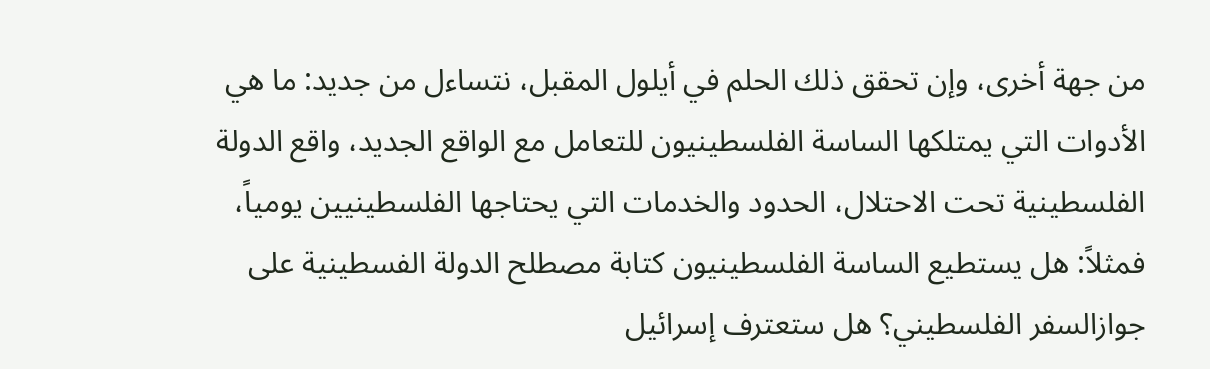من جهة أخرى، وإن تحقق ذلك الحلم في أيلول المقبل، نتساءل من جديد: ما هي الأدوات التي يمتلكها الساسة الفلسطينيون للتعامل مع الواقع الجديد، واقع الدولة الفلسطينية تحت الاحتلال، الحدود والخدمات التي يحتاجها الفلسطينيين يومياً، فمثلاً: هل يستطيع الساسة الفلسطينيون كتابة مصطلح الدولة الفسطينية على جوازالسفر الفلسطيني؟ هل ستعترف إسرائيل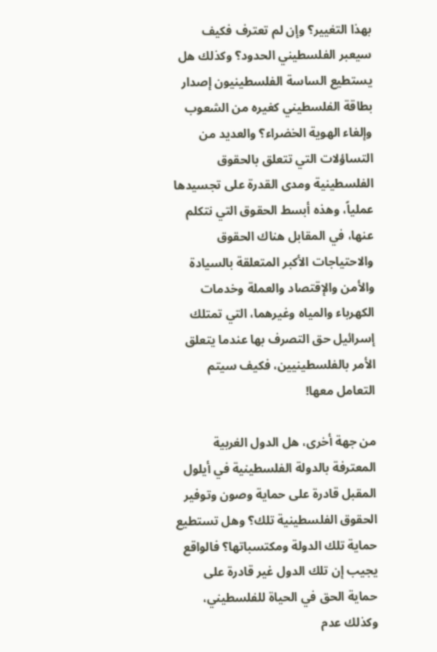بهذا التغيير؟ وإن لم تعترف فكيف سيعبر الفلسطيني الحدود؟ وكذلك هل يستطيع الساسة الفلسطينيون إصدار بطاقة الفلسطيني كغيره من الشعوب وإلغاء الهوية الخضراء؟ والعديد من التساؤلات التي تتعلق بالحقوق الفلسطينية ومدى القدرة على تجسيدها عملياً، وهذه أبسط الحقوق التي نتكلم عنها، في المقابل هناك الحقوق والاحتياجات الأكبر المتعلقة بالسيادة والأمن والإقتصاد والعملة وخدمات الكهرباء والمياه وغيرهما، التي تمتلك إسرائيل حق التصرف بها عندما يتعلق الأمر بالفلسطينيين، فكيف سيتم التعامل معها!

من جهة أخرى، هل الدول الغربية المعترفة بالدولة الفلسطينية في أيلول المقبل قادرة على حماية وصون وتوفير الحقوق الفلسطينية تلك؟ وهل تستطيع حماية تلك الدولة ومكتسباتها؟ فالواقع يجيب إن تلك الدول غير قادرة على حماية الحق في الحياة للفلسطيني، وكذلك عدم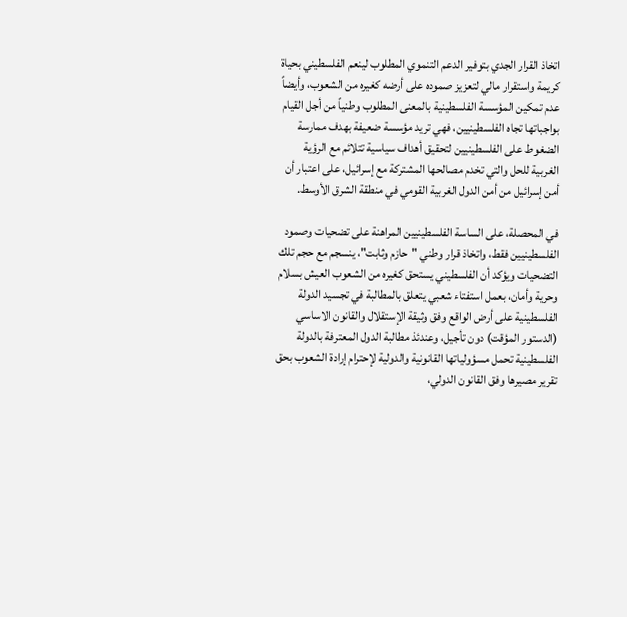اتخاذ القرار الجدي بتوفير الدعم التنموي المطلوب لينعم الفلسطيني بحياة كريمة واستقرار مالي لتعزيز صموده على أرضه كغيره من الشعوب، وأيضاً عدم تمكين المؤسسة الفلسطينية بالمعنى المطلوب وطنياً من أجل القيام بواجباتها تجاه الفلسطينيين، فهي تريد مؤسسة ضعيفة بهدف ممارسة الضغوط على الفلسطينيين لتحقيق أهداف سياسية تتلائم مع الرؤية الغربية للحل والتي تخدم مصالحها المشتركة مع إسرائيل، على اعتبار أن أمن إسرائيل من أمن الدول الغربية القومي في منطقة الشرق الأوسط.

في المحصلة، على الساسة الفلسطينيين المراهنة على تضحيات وصمود الفلسطينيين فقط، واتخاذ قرار وطني "حازم وثابت"، ينسجم مع حجم تلك التضحيات ويؤكد أن الفلسطيني يستحق كغيره من الشعوب العيش بسلام وحرية وأمان، بعمل استفتاء شعبي يتعلق بالمطالبة في تجسيد الدولة الفلسطينية على أرض الواقع وفق وثيقة الإستقلال والقانون الاساسي (الدستور المؤقت) دون تأجيل، وعندئذ مطالبة الدول المعترفة بالدولة الفلسطينية تحمل مسؤولياتها القانونية والدولية لإحترام إرادة الشعوب بحق تقرير مصيرها وفق القانون الدولي،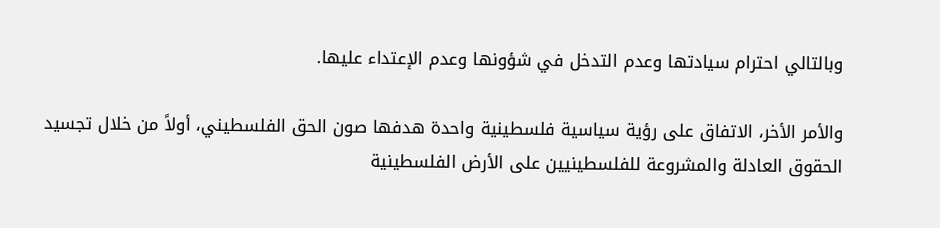وبالتالي احترام سيادتها وعدم التدخل في شؤونها وعدم الإعتداء عليها.

والأمر الأخر، الاتفاق على رؤية سياسية فلسطينية واحدة هدفها صون الحق الفلسطيني، أولاً من خلال تجسيد الحقوق العادلة والمشروعة للفلسطينيين على الأرض الفلسطينية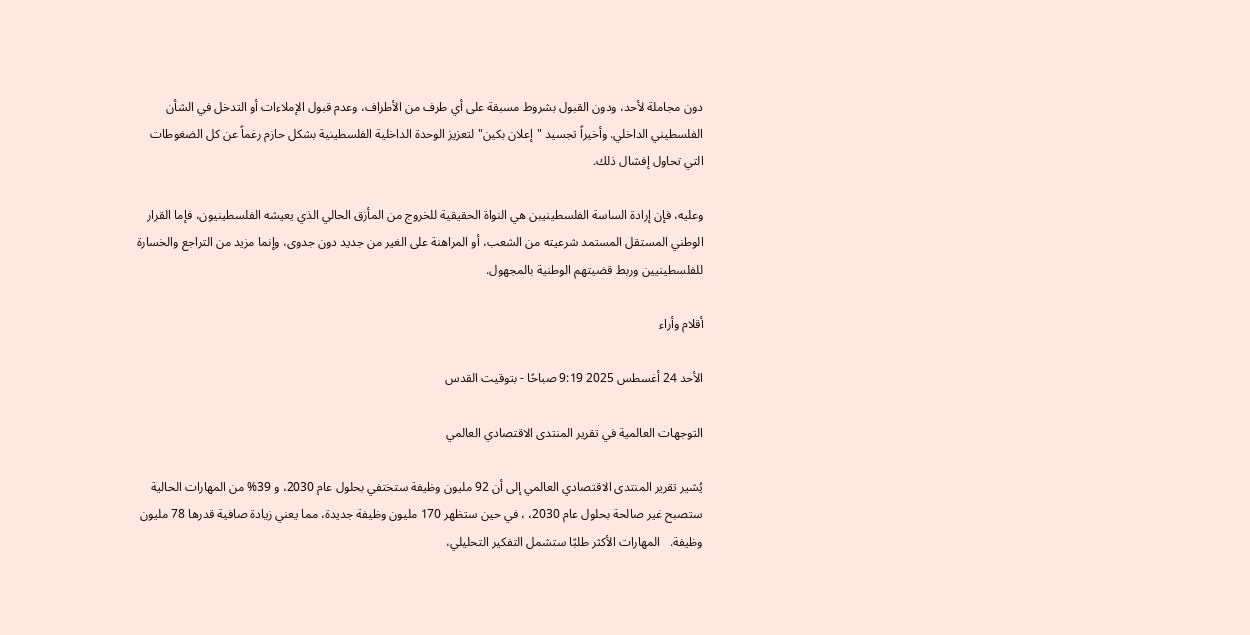دون مجاملة لأحد، ودون القبول بشروط مسبقة على أي طرف من الأطراف، وعدم قبول الإملاءات أو التدخل في الشأن الفلسطيني الداخلي. وأخيراً تجسيد "إعلان بكين" لتعزيز الوحدة الداخلية الفلسطينية بشكل حازم رغماً عن كل الضغوطات التي تحاول إفشال ذلك.

وعليه، فإن إرادة الساسة الفلسطينيبن هي النواة الحقيقية للخروج من المأزق الحالي الذي يعيشه الفلسطينيون، فإما القرار الوطني المستقل المستمد شرعيته من الشعب، أو المراهنة على الغير من جديد دون جدوى، وإنما مزيد من التراجع والخسارة للفلسطينيين وربط قضيتهم الوطنية بالمجهول.

أقلام وأراء

الأحد 24 أغسطس 2025 9:19 صباحًا - بتوقيت القدس

التوجهات العالمية في تقرير المنتدى الاقتصادي العالمي

يُشير تقرير المنتدى الاقتصادي العالمي إلى أن 92 مليون وظيفة ستختفي بحلول عام 2030، و 39% من المهارات الحالية ستصبح غير صالحة بحلول عام 2030، ، في حين ستظهر 170 مليون وظيفة جديدة، مما يعني زيادة صافية قدرها 78 مليون وظيفة.   المهارات الأكثر طلبًا ستشمل التفكير التحليلي،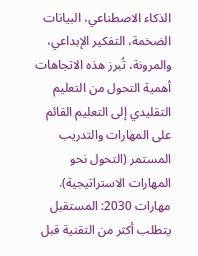الذكاء الاصطناعي، البيانات الضخمة، التفكير الإبداعي، والمرونة، تُبرز هذه الاتجاهات أهمية التحول من التعليم التقليدي إلى التعليم القائم على المهارات والتدريب المستمر (التحول نحو المهارات الاستراتيجية). مهارات 2030: المستقبل يتطلب أكثر من التقنية قبل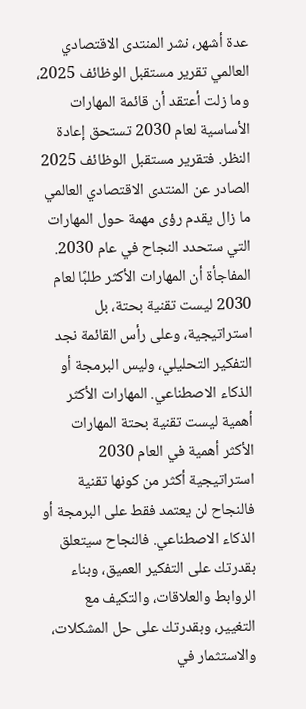عدة أشهر، نشر المنتدى الاقتصادي العالمي تقرير مستقبل الوظائف 2025، وما زلت أعتقد أن قائمة المهارات الأساسية لعام 2030 تستحق إعادة النظر. فتقرير مستقبل الوظائف 2025 الصادر عن المنتدى الاقتصادي العالمي ما زال يقدم رؤى مهمة حول المهارات التي ستحدد النجاح في عام 2030. المفاجأة أن المهارات الأكثر طلبًا لعام 2030 ليست تقنية بحتة، بل استراتيجية، وعلى رأس القائمة نجد التفكير التحليلي، وليس البرمجة أو الذكاء الاصطناعي. المهارات الأكثر أهمية ليست تقنية بحتة المهارات الأكثر أهمية في العام 2030 استراتيجية أكثر من كونها تقنية فالنجاح لن يعتمد فقط على البرمجة أو الذكاء الاصطناعي. فالنجاح سيتعلق بقدرتك على التفكير العميق، وبناء الروابط والعلاقات، والتكيف مع التغيير، وبقدرتك على حل المشكلات، والاستثمار في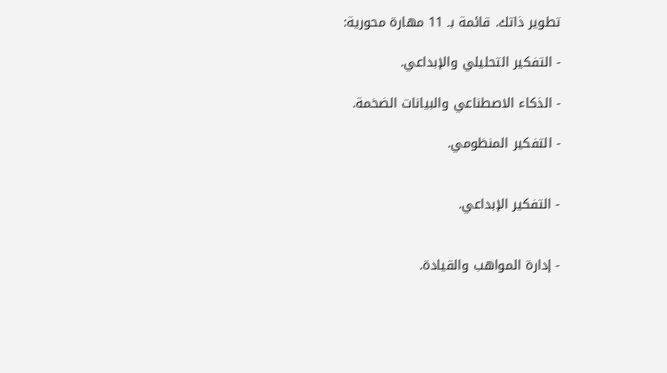تطوير ذاتك. قائمة بـ 11 مهارة محورية:

- التفكير التحليلي والإبداعي.

- الذكاء الاصطناعي والبيانات الضخمة.

- التفكير المنظومي.


- التفكير الإبداعي.


- إدارة المواهب والقيادة.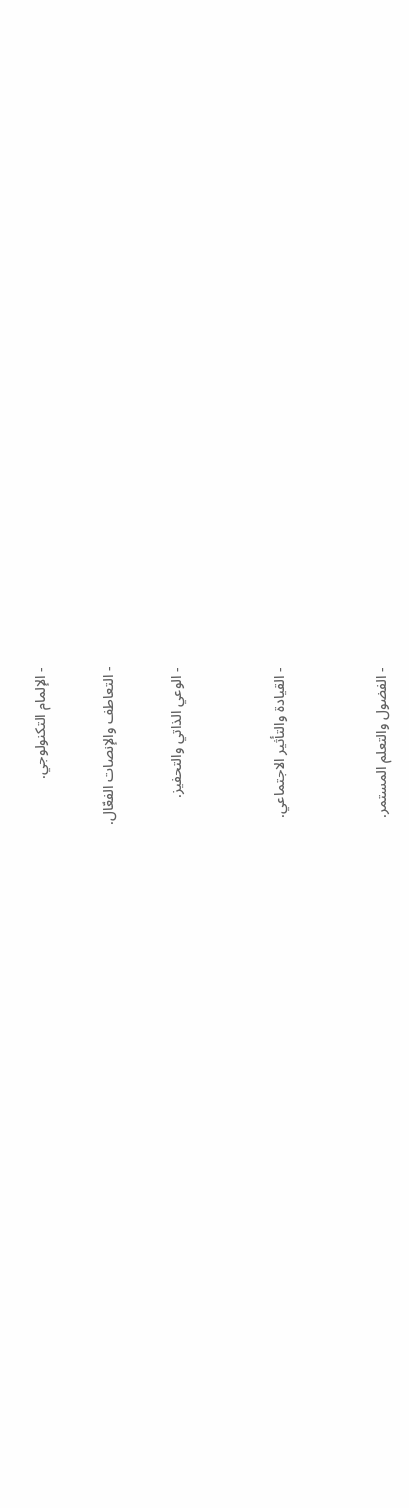- الإلمام التكنولوجي.

- التعاطف والإنصات الفعّال.

- الوعي الذاتي والتحفيز.


- القيادة والتأثير الاجتماعي.


- الفضول والتعلم المستمر.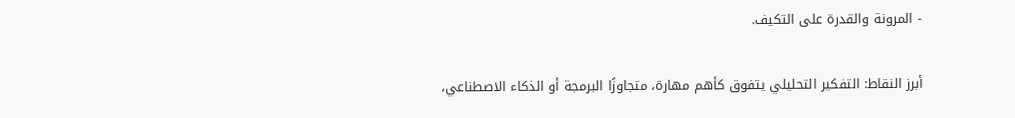- المرونة والقدرة على التكيف.

أبرز النقاط: التفكير التحليلي يتفوق كأهم مهارة، متجاوزًا البرمجة أو الذكاء الاصطناعي،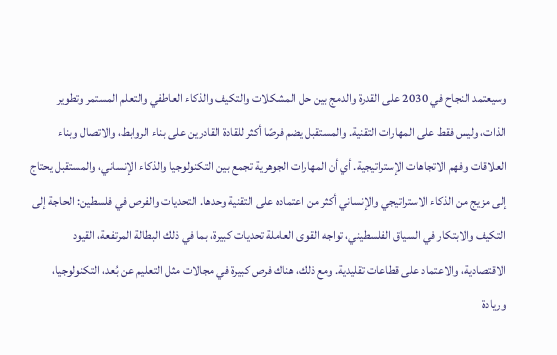وسيعتمد النجاح في 2030 على القدرة والدمج بين حل المشكلات والتكيف والذكاء العاطفي والتعلم المستمر وتطوير الذات، وليس فقط على المهارات التقنية. والمستقبل يضم فرصًا أكثر للقادة القادرين على بناء الروابط، والاتصال وبناء العلاقات وفهم الاتجاهات الإستراتيجية. أي أن المهارات الجوهرية تجمع بين التكنولوجيا والذكاء الإنساني، والمستقبل يحتاج إلى مزيج من الذكاء الاستراتيجي والإنساني أكثر من اعتماده على التقنية وحدها. التحديات والفرص في فلسطين: الحاجة إلى التكيف والابتكار في السياق الفلسطيني، تواجه القوى العاملة تحديات كبيرة، بما في ذلك البطالة المرتفعة، القيود الاقتصادية، والاعتماد على قطاعات تقليدية. ومع ذلك، هناك فرص كبيرة في مجالات مثل التعليم عن بُعد، التكنولوجيا، وريادة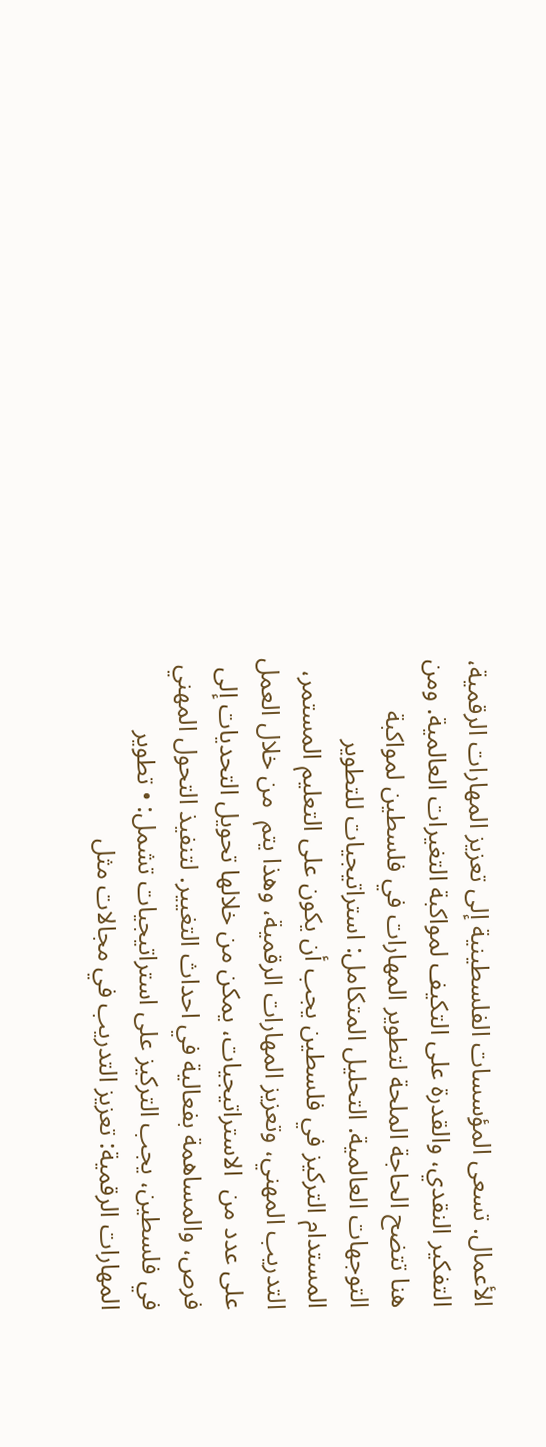الأعمال. تسعى المؤسسات الفلسطينية إلى تعزيز المهارات الرقمية، التفكير النقدي، والقدرة على التكيف لمواكبة التغيرات العالمية. ومن هنا تتضح الحاجة الملحة لتطوير المهارات في فلسطين لمواكبة التوجهات العالمية. التحليل المتكامل: استراتيجيات للتطوير المستدام التركيز في فلسطين يجب أن يكون على التعليم المستمر، التدريب المهني، وتعزيز المهارات الرقمية، وهذا يتم  من خلال العمل على عدد من  الاستراتيجيات، يمكن من خلالها تحويل التحديات إلى فرص، والمساهمة بفعالية في احداث التغيير. لتنفيذ التحول المهني في فلسطين، يجب التركيز على استراتيجيات تشمل: • تطوير المهارات الرقمية: تعزيز التدريب في مجالات مثل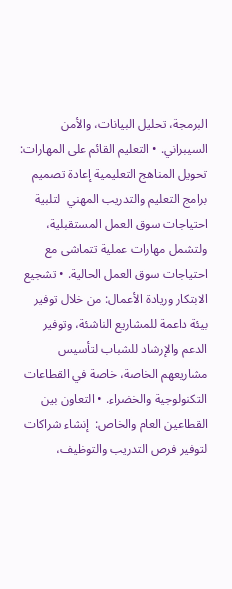البرمجة، تحليل البيانات، والأمن السيبراني. • التعليم القائم على المهارات: تحويل المناهج التعليمية إعادة تصميم برامج التعليم والتدريب المهني  لتلبية احتياجات سوق العمل المستقبلية، ولتشمل مهارات عملية تتماشى مع احتياجات سوق العمل الحالية. • تشجيع الابتكار وريادة الأعمال: من خلال توفير بيئة داعمة للمشاريع الناشئة، وتوفير الدعم والإرشاد للشباب لتأسيس مشاريعهم الخاصة، خاصة في القطاعات التكنولوجية والخضراء. • التعاون بين القطاعين العام والخاص:  إنشاء شراكات لتوفير فرص التدريب والتوظيف،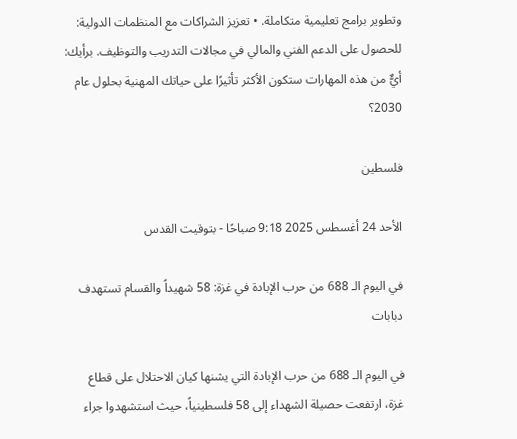وتطوير برامج تعليمية متكاملة. • تعزيز الشراكات مع المنظمات الدولية: للحصول على الدعم الفني والمالي في مجالات التدريب والتوظيف. برأيك: أيٌّ من هذه المهارات ستكون الأكثر تأثيرًا على حياتك المهنية بحلول عام 2030؟

فلسطين

الأحد 24 أغسطس 2025 9:18 صباحًا - بتوقيت القدس

في اليوم الـ 688 من حرب الإبادة في غزة: 58 شهيداً والقسام تستهدف دبابات

في اليوم الـ 688 من حرب الإبادة التي يشنها كيان الاحتلال على قطاع غزة، ارتفعت حصيلة الشهداء إلى 58 فلسطينياً، حيث استشهدوا جراء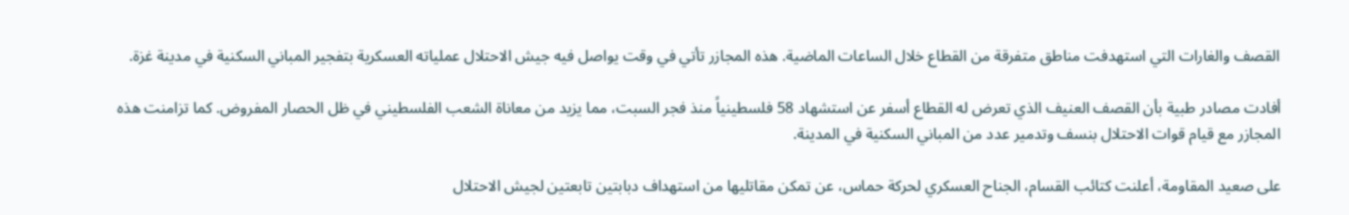القصف والغارات التي استهدفت مناطق متفرقة من القطاع خلال الساعات الماضية. هذه المجازر تأتي في وقت يواصل فيه جيش الاحتلال عملياته العسكرية بتفجير المباني السكنية في مدينة غزة.

أفادت مصادر طبية بأن القصف العنيف الذي تعرض له القطاع أسفر عن استشهاد 58 فلسطينياً منذ فجر السبت، مما يزيد من معاناة الشعب الفلسطيني في ظل الحصار المفروض. كما تزامنت هذه المجازر مع قيام قوات الاحتلال بنسف وتدمير عدد من المباني السكنية في المدينة.

على صعيد المقاومة، أعلنت كتائب القسام، الجناح العسكري لحركة حماس، عن تمكن مقاتليها من استهداف دبابتين تابعتين لجيش الاحتلال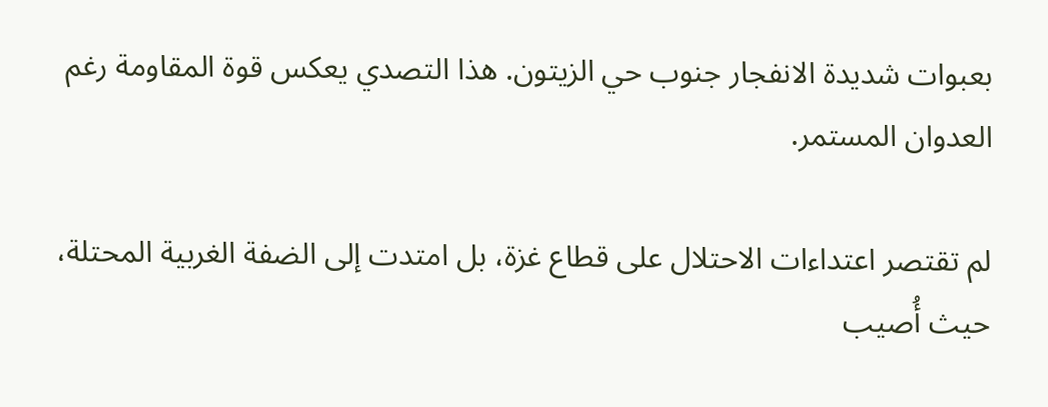بعبوات شديدة الانفجار جنوب حي الزيتون. هذا التصدي يعكس قوة المقاومة رغم العدوان المستمر.

لم تقتصر اعتداءات الاحتلال على قطاع غزة، بل امتدت إلى الضفة الغربية المحتلة، حيث أُصيب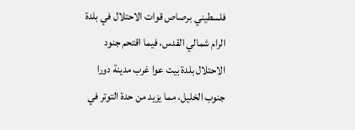فلسطيني برصاص قوات الاحتلال في بلدة الرام شمالي القدس، فيما اقتحم جنود الاحتلال بلدة بيت عوا غرب مدينة دورا جنوب الخليل، مما يزيد من حدة التوتر في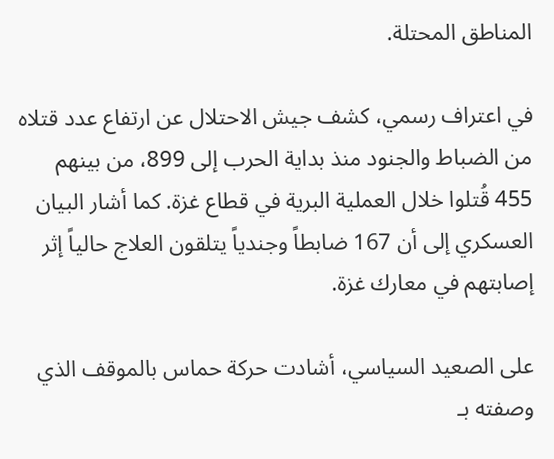المناطق المحتلة.

في اعتراف رسمي، كشف جيش الاحتلال عن ارتفاع عدد قتلاه من الضباط والجنود منذ بداية الحرب إلى 899، من بينهم 455 قُتلوا خلال العملية البرية في قطاع غزة. كما أشار البيان العسكري إلى أن 167 ضابطاً وجندياً يتلقون العلاج حالياً إثر إصابتهم في معارك غزة.

على الصعيد السياسي، أشادت حركة حماس بالموقف الذي وصفته بـ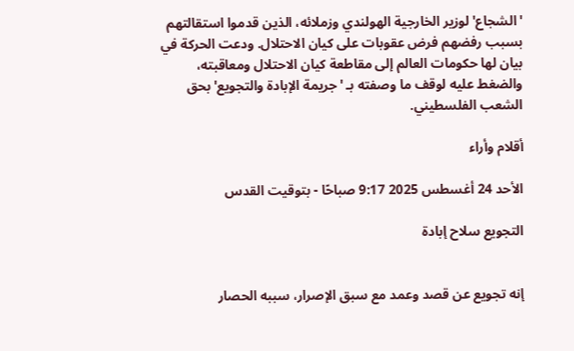'الشجاع' لوزير الخارجية الهولندي وزملائه، الذين قدموا استقالتهم بسبب رفضهم فرض عقوبات على كيان الاحتلال. ودعت الحركة في بيان لها حكومات العالم إلى مقاطعة كيان الاحتلال ومعاقبته، والضغط عليه لوقف ما وصفته بـ 'جريمة الإبادة والتجويع' بحق الشعب الفلسطيني.

أقلام وأراء

الأحد 24 أغسطس 2025 9:17 صباحًا - بتوقيت القدس

التجويع سلاح إبادة


إنه تجويع عن قصد وعمد مع سبق الإصرار، سببه الحصار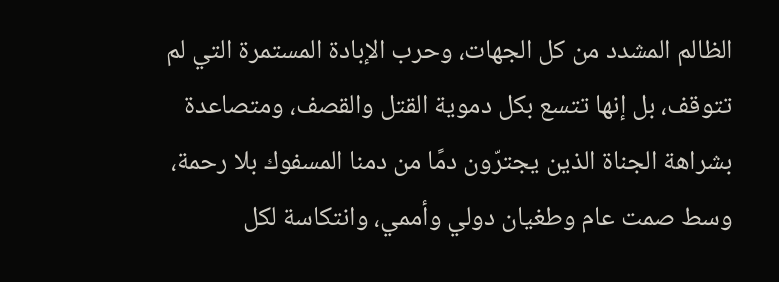الظالم المشدد من كل الجهات، وحرب الإبادة المستمرة التي لم تتوقف، بل إنها تتسع بكل دموية القتل والقصف، ومتصاعدة بشراهة الجناة الذين يجترّون دمًا من دمنا المسفوك بلا رحمة، وسط صمت عام وطغيان دولي وأممي، وانتكاسة لكل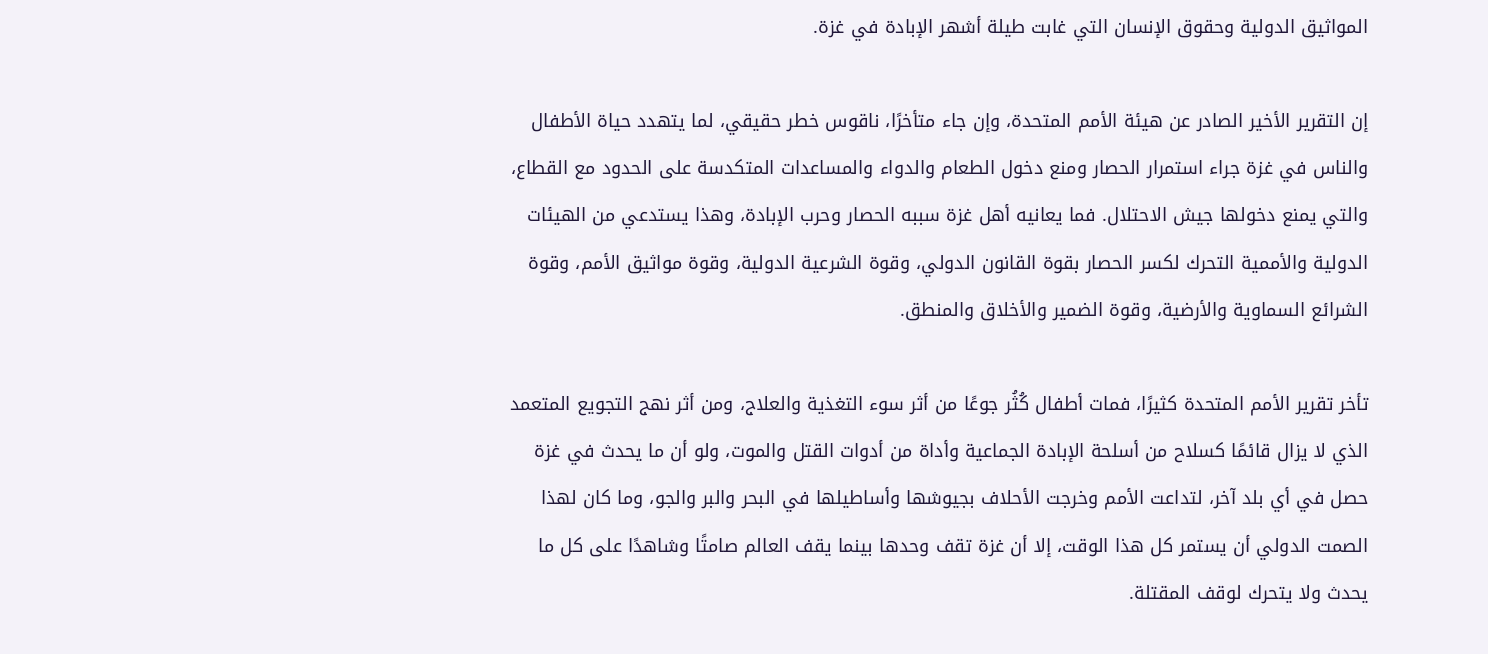المواثيق الدولية وحقوق الإنسان التي غابت طيلة أشهر الإبادة في غزة.

إن التقرير الأخير الصادر عن هيئة الأمم المتحدة، وإن جاء متأخرًا، ناقوس خطر حقيقي، لما يتهدد حياة الأطفال والناس في غزة جراء استمرار الحصار ومنع دخول الطعام والدواء والمساعدات المتكدسة على الحدود مع القطاع، والتي يمنع دخولها جيش الاحتلال. فما يعانيه أهل غزة سببه الحصار وحرب الإبادة، وهذا يستدعي من الهيئات الدولية والأممية التحرك لكسر الحصار بقوة القانون الدولي، وقوة الشرعية الدولية، وقوة مواثيق الأمم، وقوة الشرائع السماوية والأرضية، وقوة الضمير والأخلاق والمنطق.

تأخر تقرير الأمم المتحدة كثيرًا، فمات أطفال كُثُر جوعًا من أثر سوء التغذية والعلاج، ومن أثر نهج التجويع المتعمد الذي لا يزال قائمًا كسلاح من أسلحة الإبادة الجماعية وأداة من أدوات القتل والموت، ولو أن ما يحدث في غزة حصل في أي بلد آخر، لتداعت الأمم وخرجت الأحلاف بجيوشها وأساطيلها في البحر والبر والجو، وما كان لهذا الصمت الدولي أن يستمر كل هذا الوقت، إلا أن غزة تقف وحدها بينما يقف العالم صامتًا وشاهدًا على كل ما يحدث ولا يتحرك لوقف المقتلة.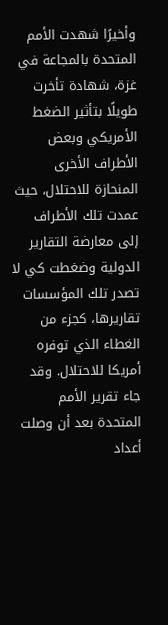وأخيرًا شهدت الأمم المتحدة بالمجاعة في غزة، شهادة تأخرت طويلًا بتأثير الضغط الأمريكي وبعض الأطراف الأخرى المنحازة للاحتلال، حيث عمدت تلك الأطراف إلى معارضة التقارير الدولية وضغطت كي لا تصدر تلك المؤسسات تقاريرها، كجزء من الغطاء الذي توفره أمريكا للاحتلال. وقد جاء تقرير الأمم المتحدة بعد أن وصلت أعداد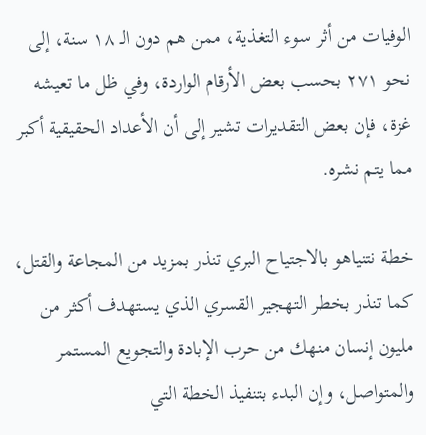الوفيات من أثر سوء التغذية، ممن هم دون الـ ١٨ سنة، إلى نحو ٢٧١ بحسب بعض الأرقام الواردة، وفي ظل ما تعيشه غزة، فإن بعض التقديرات تشير إلى أن الأعداد الحقيقية أكبر مما يتم نشره.

خطة نتنياهو بالاجتياح البري تنذر بمزيد من المجاعة والقتل، كما تنذر بخطر التهجير القسري الذي يستهدف أكثر من مليون إنسان منهك من حرب الإبادة والتجويع المستمر والمتواصل، وإن البدء بتنفيذ الخطة التي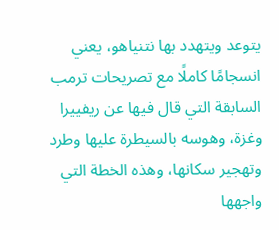يتوعد ويتهدد بها نتنياهو، يعني انسجامًا كاملًا مع تصريحات ترمب السابقة التي قال فيها عن ريفييرا وغزة، وهوسه بالسيطرة عليها وطرد وتهجير سكانها، وهذه الخطة التي واجهها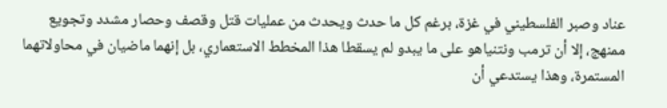عناد وصبر الفلسطيني في غزة، برغم كل ما حدث ويحدث من عمليات قتل وقصف وحصار مشدد وتجويع ممنهج، إلا أن ترمب ونتنياهو على ما يبدو لم يسقطا هذا المخطط الاستعماري، بل إنهما ماضيان في محاولاتهما المستمرة، وهذا يستدعي أن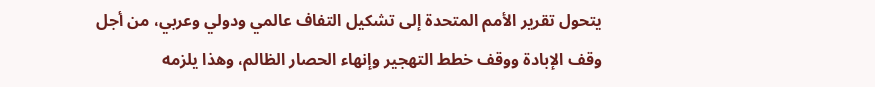يتحول تقرير الأمم المتحدة إلى تشكيل التفاف عالمي ودولي وعربي، من أجل وقف الإبادة ووقف خطط التهجير وإنهاء الحصار الظالم، وهذا يلزمه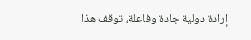إرادة دولية جادة وفاعلة، توقف هذا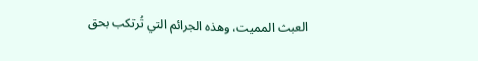العبث المميت، وهذه الجرائم التي تُرتكب بحق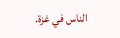الناس في غزة.